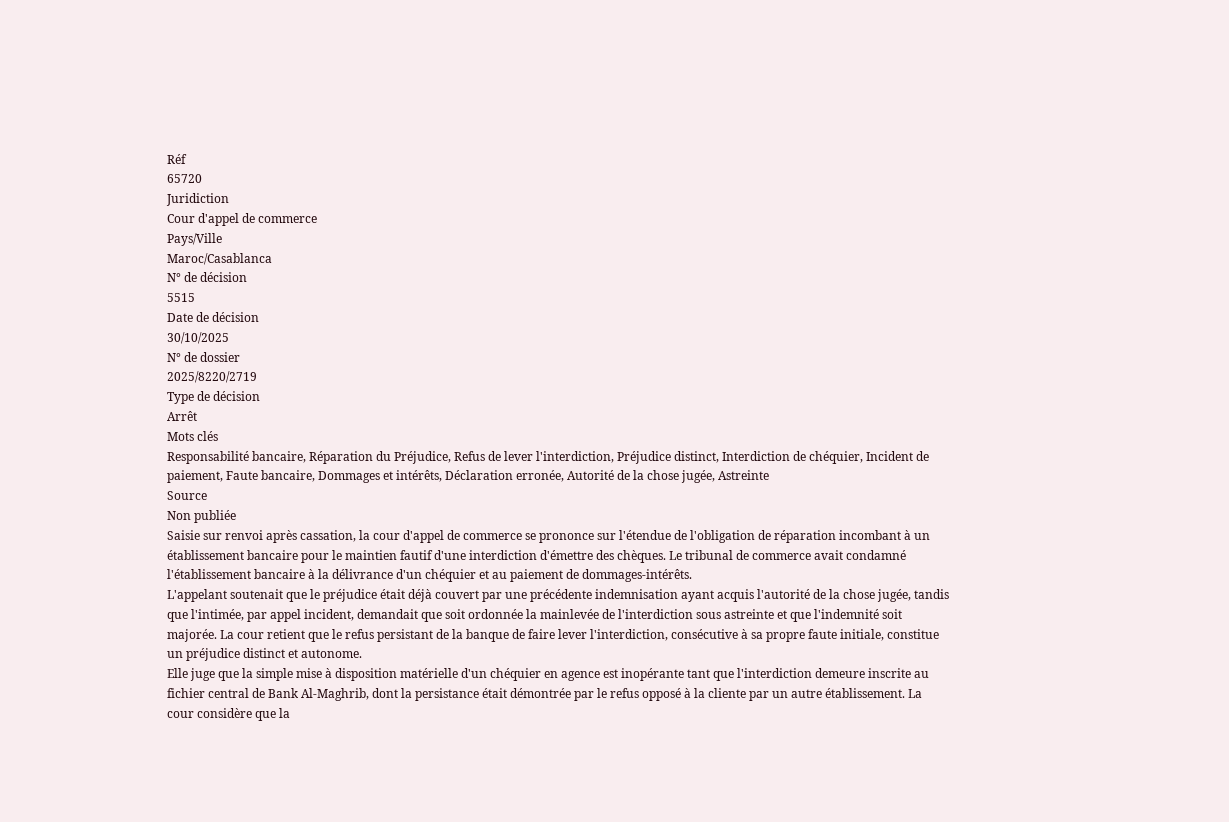Réf
65720
Juridiction
Cour d'appel de commerce
Pays/Ville
Maroc/Casablanca
N° de décision
5515
Date de décision
30/10/2025
N° de dossier
2025/8220/2719
Type de décision
Arrêt
Mots clés
Responsabilité bancaire, Réparation du Préjudice, Refus de lever l'interdiction, Préjudice distinct, Interdiction de chéquier, Incident de paiement, Faute bancaire, Dommages et intérêts, Déclaration erronée, Autorité de la chose jugée, Astreinte
Source
Non publiée
Saisie sur renvoi après cassation, la cour d'appel de commerce se prononce sur l'étendue de l'obligation de réparation incombant à un établissement bancaire pour le maintien fautif d'une interdiction d'émettre des chèques. Le tribunal de commerce avait condamné l'établissement bancaire à la délivrance d'un chéquier et au paiement de dommages-intérêts.
L'appelant soutenait que le préjudice était déjà couvert par une précédente indemnisation ayant acquis l'autorité de la chose jugée, tandis que l'intimée, par appel incident, demandait que soit ordonnée la mainlevée de l'interdiction sous astreinte et que l'indemnité soit majorée. La cour retient que le refus persistant de la banque de faire lever l'interdiction, consécutive à sa propre faute initiale, constitue un préjudice distinct et autonome.
Elle juge que la simple mise à disposition matérielle d'un chéquier en agence est inopérante tant que l'interdiction demeure inscrite au fichier central de Bank Al-Maghrib, dont la persistance était démontrée par le refus opposé à la cliente par un autre établissement. La cour considère que la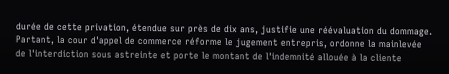durée de cette privation, étendue sur près de dix ans, justifie une réévaluation du dommage.
Partant, la cour d'appel de commerce réforme le jugement entrepris, ordonne la mainlevée de l'interdiction sous astreinte et porte le montant de l'indemnité allouée à la cliente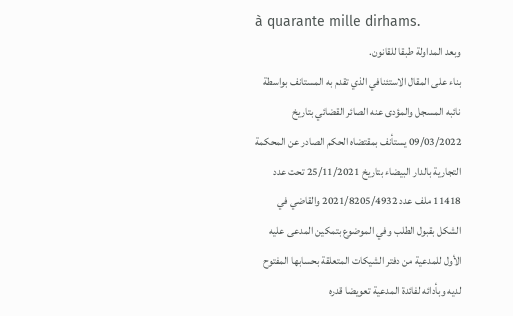à quarante mille dirhams.
وبعد المداولة طبقا للقانون.
بناء على المقال الاستئنافي الذي تقدم به المستانف بواسطة نائبه المسجل والمؤدى عنه الصائر القضائي بتاريخ 09/03/2022 يستأنف بمقتضاه الحكم الصادر عن المحكمة التجارية بالدار البيضاء بتاريخ 25/11/2021 تحت عدد 11418 ملف عدد 2021/8205/4932 والقاضي في الشكل بقبول الطلب وفي الموضوع بتمكين المدعى عليه الأول للمدعية من دفتر الشيكات المتعلقة بحسابها المفتوح لديه وبأدائه لفائدة المدعية تعويضا قدره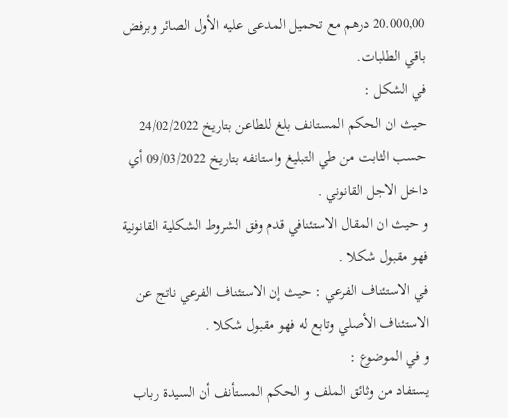20.000,00 درهم مع تحميل المدعى عليه الأول الصائر وبرفض باقي الطلبات.
في الشكل :
حيث ان الحكم المستانف بلغ للطاعن بتاريخ 24/02/2022 حسب الثابت من طي التبليغ واستانفه بتاريخ 09/03/2022 أي داخل الاجل القانوني .
و حيث ان المقال الاستئنافي قدم وفق الشروط الشكلية القانونية فهو مقبول شكلا .
في الاستئناف الفرعي : حيث إن الاستئناف الفرعي ناتج عن الاستئناف الأصلي وتابع له فهو مقبول شكلا .
و في الموضوع :
يستفاد من وثائق الملف و الحكم المستأنف أن السيدة رباب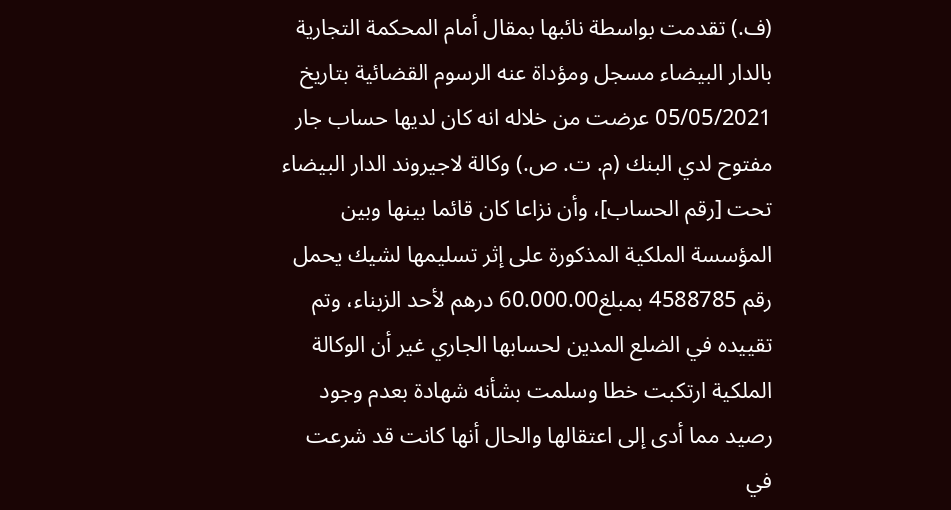(ف.) تقدمت بواسطة نائبها بمقال أمام المحكمة التجارية بالدار البيضاء مسجل ومؤداة عنه الرسوم القضائية بتاريخ 05/05/2021 عرضت من خلاله انه كان لديها حساب جار مفتوح لدي البنك (م. ت. ص.) وكالة لاجيروند الدار البيضاء تحت [رقم الحساب]، وأن نزاعا كان قائما بينها وبين المؤسسة الملكية المذكورة على إثر تسليمها لشيك يحمل رقم 4588785 بمبلغ60.000.00 درهم لأحد الزبناء، وتم تقييده في الضلع المدين لحسابها الجاري غير أن الوكالة الملكية ارتكبت خطا وسلمت بشأنه شهادة بعدم وجود رصيد مما أدى إلى اعتقالها والحال أنها كانت قد شرعت في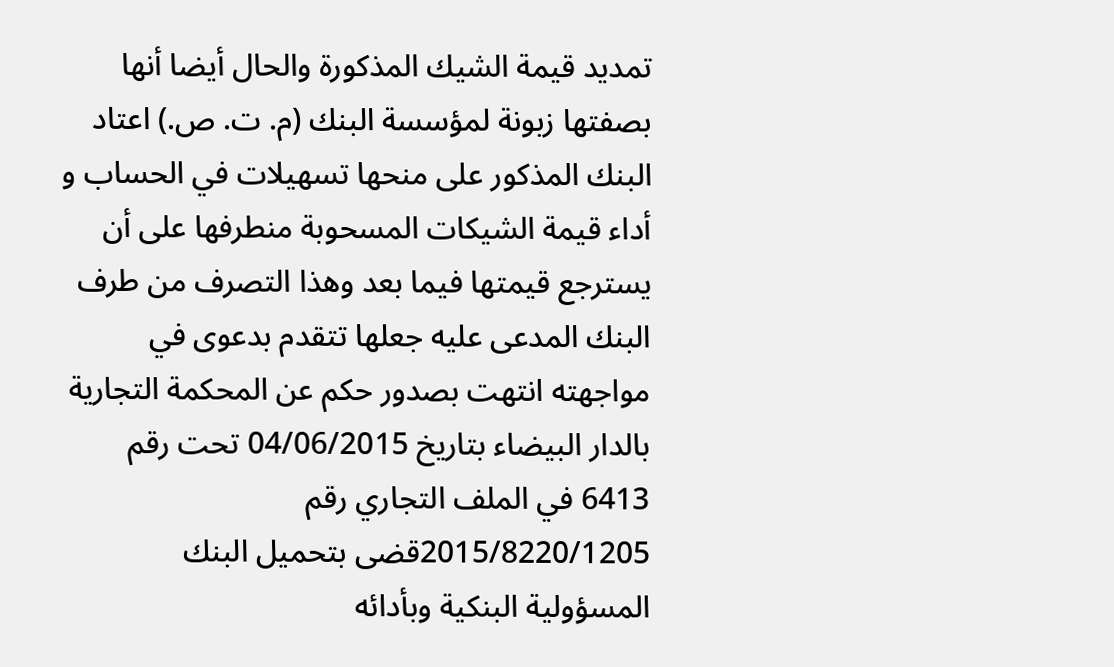تمديد قيمة الشيك المذكورة والحال أيضا أنها بصفتها زبونة لمؤسسة البنك (م. ت. ص.) اعتاد البنك المذكور على منحها تسهيلات في الحساب و أداء قيمة الشيكات المسحوبة منطرفها على أن يسترجع قيمتها فيما بعد وهذا التصرف من طرف البنك المدعى عليه جعلها تتقدم بدعوى في مواجهته انتهت بصدور حكم عن المحكمة التجارية بالدار البيضاء بتاريخ 04/06/2015 تحت رقم 6413 في الملف التجاري رقم 2015/8220/1205قضى بتحميل البنك المسؤولية البنكية وبأدائه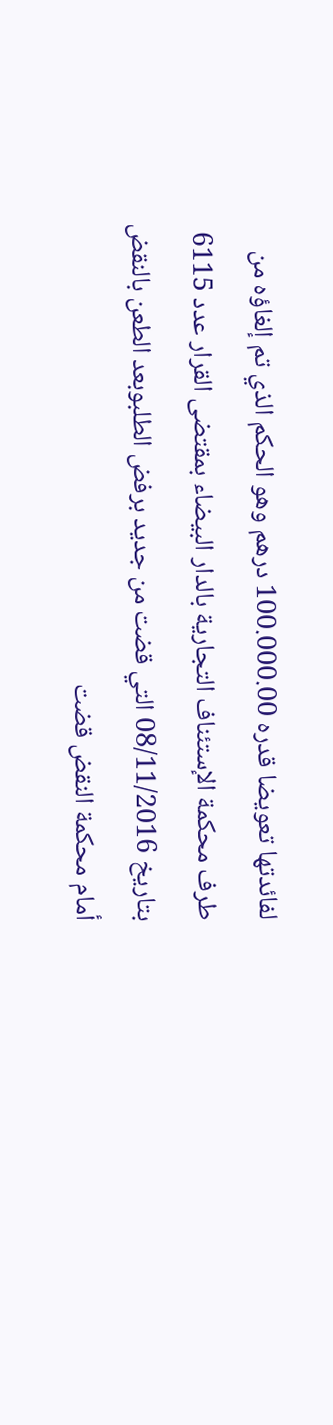لفائدتها تعويضا قدره 100.000.00 درهم وهو الحكم الذي تم إلغاؤه من طرف محكمة الإستئناف التجارية بالدار البيضاء بمقتضى القرار عدد 6115 بتاريخ 08/11/2016 التي قضت من جديد برفض الطلبوبعد الطعن بالنقض أمام محكمة النقض قضت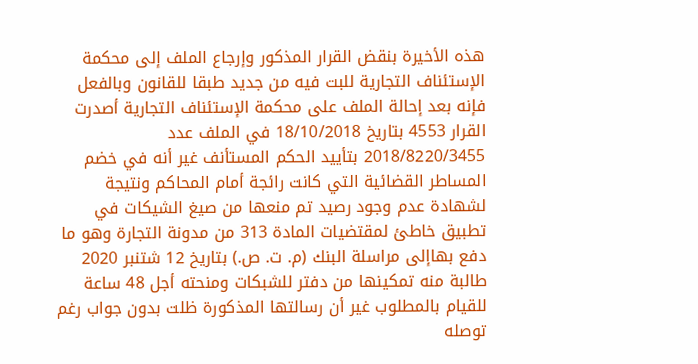هذه الأخيرة بنقض القرار المذكور وإرجاع الملف إلى محكمة الإستئناف التجارية للبت فيه من جديد طبقا للقانون وبالفعل فإنه بعد إحالة الملف على محكمة الإستئناف التجارية أصدرت القرار 4553 بتاريخ 18/10/2018 في الملف عدد 2018/8220/3455 بتأييد الحكم المستأنف غير أنه في خضم المساطر القضائية التي كانت رائجة أمام المحاكم ونتيجة لشهادة عدم وجود رصيد تم منعها من صيغ الشيكات في تطبيق خاطئ لمقتضيات المادة 313 من مدونة التجارة وهو ما دفع بهاإلى مراسلة البنك (م. ت. ص.) بتاريخ 12 شتنبر 2020 طالبة منه تمكينها من دفتر للشبكات ومنحته أجل 48 ساعة للقيام بالمطلوب غير أن رسالتها المذكورة ظلت بدون جواب رغم توصله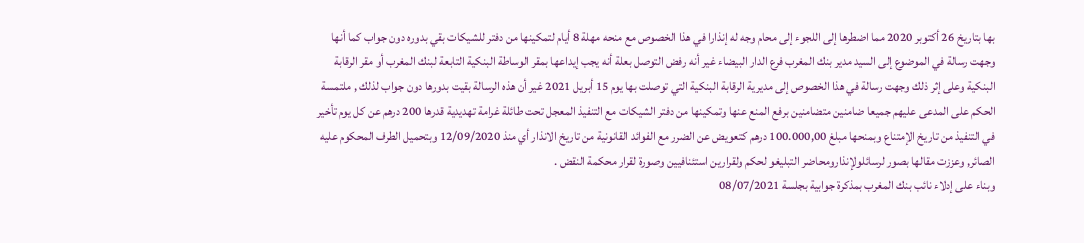بها بتاريخ 26 أكتوبر 2020 مما اضطرها إلى اللجوء إلى محام وجه له إنذارا في هذا الخصوص مع منحه مهلة 8 أيام لتمكينها من دفتر للشيكات بقي بدوره دون جواب كما أنها وجهت رسالة في الموضوع إلى السيد مدير بنك المغرب فرع الدار البيضاء غير أنه رفض التوصل بعلة أنه يجب إيداعها بمقر الوساطة البنكية التابعة لبنك المغرب أو مقر الرقابة البنكية وعلى إثر ذلك وجهت رسالة في هذا الخصوص إلى مديرية الرقابة البنكية التي توصلت بها يوم 15 أبريل 2021 غير أن هذه الرسالة بقيت بدورها دون جواب لذلك , ملتمسة الحكم على المدعى عليهم جميعا ضامنين متضامنين برفع المنع عنها وتمكينها من دفتر الشيكات مع التنفيذ المعجل تحت طائلة غرامة تهديدية قدرها 200 درهم عن كل يوم تأخير في التنفيذ من تاريخ الإمتناع وبمنحها مبلغ 100.000,00 درهم كتعويض عن الضرر مع الفوائد القانونية من تاريخ الانذار أي منذ 12/09/2020 وبتحميل الطرف المحكوم عليه الصائر, وعززت مقالها بصور لرسائلولإنذارومحاضر التبليغو لحكم ولقرارين استئنافيين وصورة لقرار محكمة النقض .
وبناء على إدلاء نائب بنك المغرب بمذكرة جوابية بجلسة 08/07/2021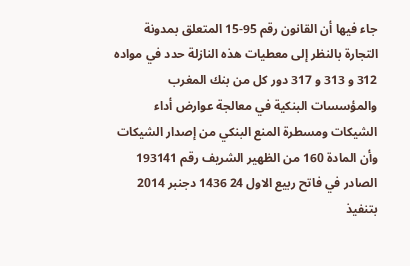جاء فيها أن القانون رقم 95-15 المتعلق بمدونة التجارة بالنظر إلى معطيات هذه النازلة حدد في مواده 312 و 313 و 317 دور كل من بنك المغرب والمؤسسات البنكية في معالجة عوارض أداء الشيكات ومسطرة المنع البنكي من إصدار الشيكات وأن المادة 160 من الظهير الشريف رقم 193141 الصادر في فاتح ربيع الاول 24 1436 دجنبر 2014 بتنفيذ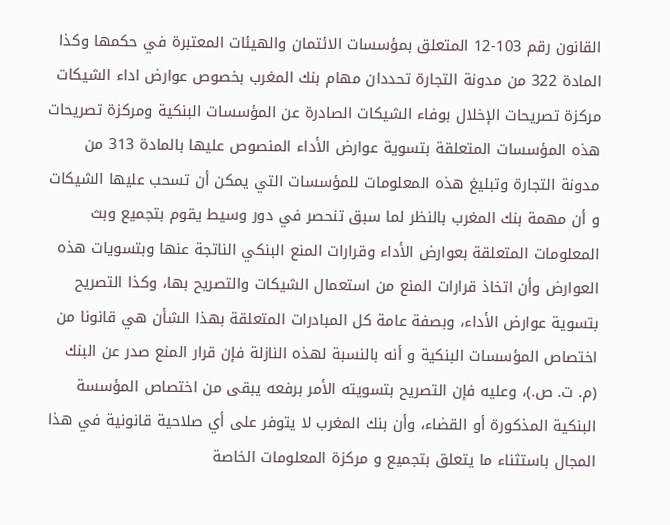القانون رقم 103-12 المتعلق بمؤسسات الائتمان والهيئات المعتبرة في حكمها وكذا المادة 322 من مدونة التجارة تحددان مهام بنك المغرب بخصوص عوارض اداء الشيكات مركزة تصريحات الإخلال بوفاء الشيكات الصادرة عن المؤسسات البنكية ومركزة تصريحات هذه المؤسسات المتعلقة بتسوية عوارض الأداء المنصوص عليها بالمادة 313 من مدونة التجارة وتبليغ هذه المعلومات للمؤسسات التي يمكن أن تسحب عليها الشيكات و أن مهمة بنك المغرب بالنظر لما سبق تنحصر في دور وسيط يقوم بتجميع وبث المعلومات المتعلقة بعوارض الأداء وقرارات المنع البنكي الناتجة عنها وبتسويات هذه العوارض وأن اتخاذ قرارات المنع من استعمال الشيكات والتصريح بها، وكذا التصريح بتسوية عوارض الأداء، وبصفة عامة كل المبادرات المتعلقة بهذا الشأن هي قانونا من اختصاص المؤسسات البنكية و أنه بالنسبة لهذه النازلة فإن قرار المنع صدر عن البنك (م. ت. ص.)، وعليه فإن التصريح بتسويته الأمر برفعه يبقى من اختصاص المؤسسة البنكية المذكورة أو القضاء، وأن بنك المغرب لا يتوفر على أي صلاحية قانونية في هذا المجال باستثناء ما يتعلق بتجميع و مركزة المعلومات الخاصة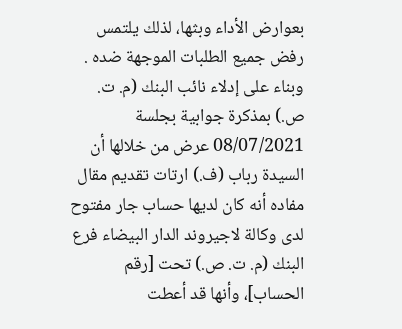بعوارض الأداء وبثها، لذلك يلتمس رفض جميع الطلبات الموجهة ضده .
وبناء على إدلاء نائب البنك (م. ت. ص.) بمذكرة جوابية بجلسة 08/07/2021 عرض من خلالها أن السيدة رباب (ف.) ارتات تقديم مقال مفاده أنه كان لديها حساب جار مفتوح لدى وكالة لاجيروند الدار البيضاء فرع البنك (م. ت. ص.) تحت [رقم الحساب]، وأنها قد أعطت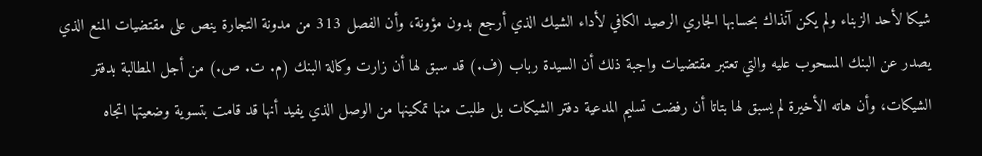شيكا لأحد الزبناء ولم يكن آنذاك بحسابها الجاري الرصيد الكافي لأداء الشيك الذي أرجع بدون مؤونة، وأن الفصل 313 من مدونة التجارة ينص على مقتضيات المنع الذي يصدر عن البنك المسحوب عليه والتي تعتبر مقتضيات واجبة ذلك أن السيدة رباب (ف.) قد سبق لها أن زارت وكالة البنك (م. ت. ص.) من أجل المطالبة بدفتر الشيكات، وأن هاته الأخيرة لم يسبق لها بتاتا أن رفضت تسليم المدعية دفتر الشيكات بل طلبت منها تمكينها من الوصل الذي يفيد أنها قد قامت بتسوية وضعيتها اتجاه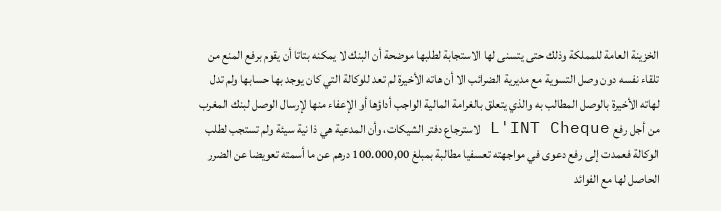الخزينة العامة للمملكة وذلك حتى يتسنى لها الاستجابة لطلبها موضحة أن البنك لا يمكنه بتاتا أن يقوم برفع المنع من تلقاء نفسه دون وصل التسوية مع مديرية الضرائب الا أن هاته الأخيرة لم تعد للوكالة التي كان يوجد بها حسابها ولم تدل لهاته الأخيرة بالوصل المطالب به والذي يتعلق بالغرامة المالية الواجب أداؤها أو الإعفاء منها لإرسال الوصل لبنك المغرب من أجل رفع L'INT Cheque لاسترجاع دفتر الشيكات، وأن المدعية هي ذا نية سيئة ولم تستجب لطلب الوكالة فعمدت إلى رفع دعوى في مواجهته تعسفيا مطالبة بمبلغ 100.000,00 درهم عن ما أسمته تعويضا عن الضرر الحاصل لها مع الفوائد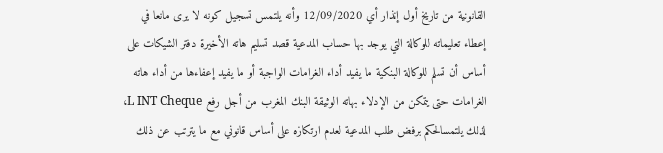القانونية من تاريخ أول إنذار أي 12/09/2020 وأنه يلتمس تسجيل كونه لا يرى مانعا في إعطاء تعليماته للوكالة التي يوجد بها حساب المدعية قصد تسليم هاته الأخيرة دفتر الشيكات على أساس أن تسلم للوكالة البنكية ما يفيد أداء الغرامات الواجبة أو ما يفيد إعفاءها من أداء هاته الغرامات حتى يتمكن من الإدلاء بهاته الوثيقة البنك المغرب من أجل رفع L INT Cheque، لذلك يلتمسالحكم برفض طلب المدعية لعدم ارتكازه على أساس قانوني مع ما يترتب عن ذلك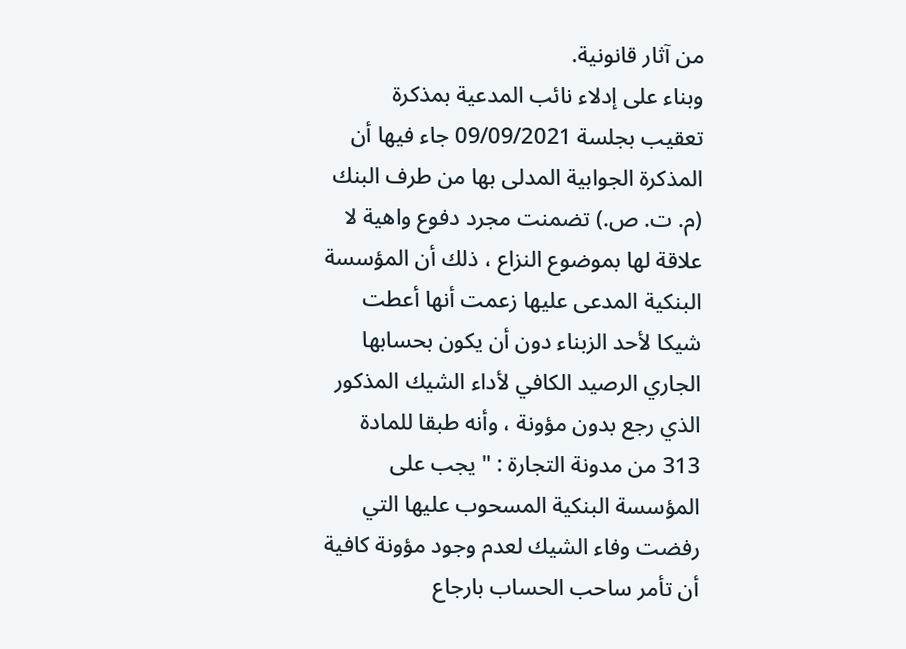من آثار قانونية.
وبناء على إدلاء نائب المدعية بمذكرة تعقيب بجلسة 09/09/2021 جاء فيها أن المذكرة الجوابية المدلى بها من طرف البنك (م. ت. ص.) تضمنت مجرد دفوع واهية لا علاقة لها بموضوع النزاع ، ذلك أن المؤسسة البنكية المدعى عليها زعمت أنها أعطت شيكا لأحد الزبناء دون أن يكون بحسابها الجاري الرصيد الكافي لأداء الشيك المذكور الذي رجع بدون مؤونة ، وأنه طبقا للمادة 313 من مدونة التجارة : " يجب على المؤسسة البنكية المسحوب عليها التي رفضت وفاء الشيك لعدم وجود مؤونة كافية أن تأمر ساحب الحساب بارجاع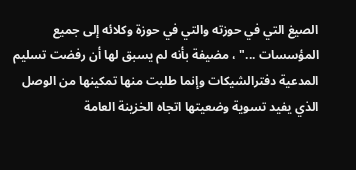الصيغ التي في حوزته والتي في حوزة وكلائه إلى جميع المؤسسات ..." ، مضيفة بأنه لم يسبق لها أن رفضت تسليم المدعية دفترالشيكات وإنما طلبت منها تمكينها من الوصل الذي يفيد تسوية وضعيتها اتجاه الخزينة العامة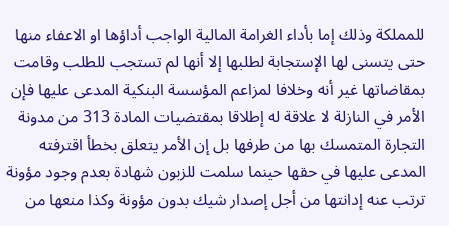للمملكة وذلك إما بأداء الغرامة المالية الواجب أداؤها او الاعفاء منها حتى يتسنى لها الإستجابة لطلبها إلا أنها لم تستجب للطلب وقامت بمقاضاتها غير أنه وخلافا لمزاعم المؤسسة البنكية المدعى عليها فإن الأمر في النازلة لا علاقة له إطلاقا بمقتضيات المادة 313 من مدونة التجارة المتمسك بها من طرفها بل إن الأمر يتعلق بخطأ اقترفته المدعى عليها في حقها حينما سلمت للزبون شهادة بعدم وجود مؤونة ترتب عنه إدانتها من أجل إصدار شيك بدون مؤونة وكذا منعها من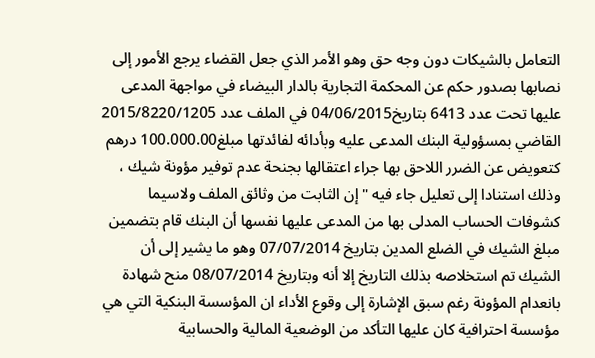التعامل بالشيكات دون وجه حق وهو الأمر الذي جعل القضاء يرجع الأمور إلى نصابها بصدور حكم عن المحكمة التجارية بالدار البيضاء في مواجهة المدعى عليها تحت عدد 6413 بتاريخ04/06/2015 في الملف عدد 2015/8220/1205 القاضي بمسؤولية البنك المدعى عليه وبأدائه لفائدتها مبلغ100.000.00 درهم كتعويض عن الضرر اللاحق بها جراء اعتقالها بجنحة عدم توفير مؤونة شيك ، وذلك استنادا إلى تعليل جاء فيه " إن الثابت من وثائق الملف ولاسيما كشوفات الحساب المدلى بها من المدعى عليها نفسها أن البنك قام بتضمين مبلغ الشيك في الضلع المدين بتاريخ 07/07/2014 وهو ما يشير إلى أن الشيك تم استخلاصه بذلك التاريخ إلا أنه وبتاريخ 08/07/2014 منح شهادة بانعدام المؤونة رغم سبق الإشارة إلى وقوع الأداء ان المؤسسة البنكية التي هي مؤسسة احترافية كان عليها التأكد من الوضعية المالية والحسابية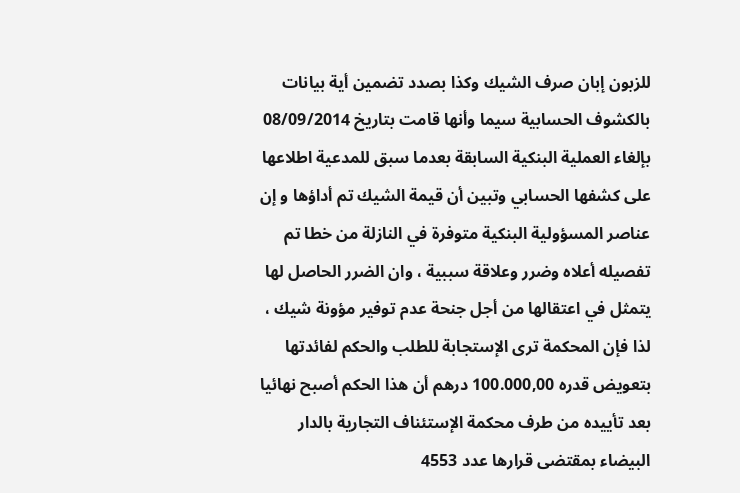للزبون إبان صرف الشيك وكذا بصدد تضمين أية بيانات بالكشوف الحسابية سيما وأنها قامت بتاريخ 08/09/2014 بإلغاء العملية البنكية السابقة بعدما سبق للمدعية اطلاعها على كشفها الحسابي وتبين أن قيمة الشيك تم أداؤها و إن عناصر المسؤولية البنكية متوفرة في النازلة من خطا تم تفصيله أعلاه وضرر وعلاقة سببية ، وان الضرر الحاصل لها يتمثل في اعتقالها من أجل جنحة عدم توفير مؤونة شيك ، لذا فإن المحكمة ترى الإستجابة للطلب والحكم لفائدتها بتعويض قدره 100.000,00 درهم أن هذا الحكم أصبح نهائيا بعد تأييده من طرف محكمة الإستئناف التجارية بالدار البيضاء بمقتضى قرارها عدد 4553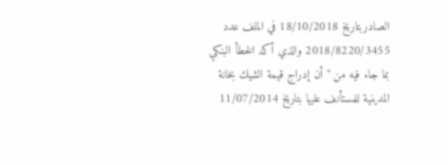الصادربتاريخ 18/10/2018 في الملف عدد 2018/8220/3455 والذي أكد الخطأ البنكي بما جاء فيه من " أن إدراج قيمة الشيك بخانة المدينية للمستأنف عليها بتاريخ 11/07/2014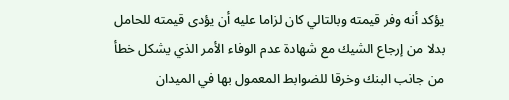يؤكد أنه وفر قيمته وبالتالي كان لزاما عليه أن يؤدى قيمته للحامل بدلا من إرجاع الشيك مع شهادة عدم الوفاء الأمر الذي يشكل خطأ من جانب البنك وخرقا للضوابط المعمول بها في الميدان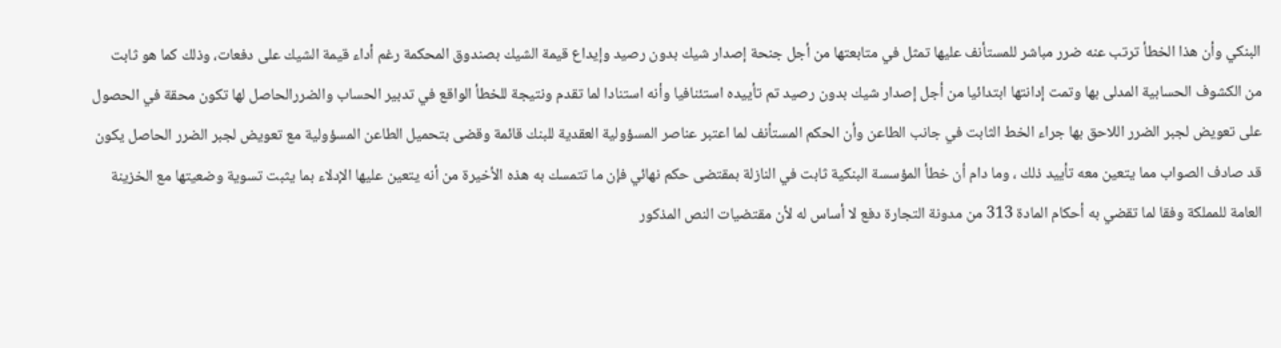البنكي وأن هذا الخطأ ترتب عنه ضرر مباشر للمستأنف عليها تمثل في متابعتها من أجل جنحة إصدار شيك بدون رصيد وإيداع قيمة الشيك بصندوق المحكمة رغم أداء قيمة الشيك على دفعات، وذلك كما هو ثابت من الكشوف الحسابية المدلى بها وتمت إدانتها ابتدائيا من أجل إصدار شيك بدون رصيد تم تأييده استئنافيا وأنه استنادا لما تقدم ونتيجة للخطأ الواقع في تدبير الحساب والضررالحاصل لها تكون محقة في الحصول على تعويض لجبر الضرر اللاحق بها جراء الخط الثابت في جانب الطاعن وأن الحكم المستأنف لما اعتبر عناصر المسؤولية العقدية للبنك قائمة وقضى بتحميل الطاعن المسؤولية مع تعويض لجبر الضرر الحاصل يكون قد صادف الصواب مما يتعين معه تأييد ذلك ، وما دام أن خطأ المؤسسة البنكية ثابت في النازلة بمقتضى حكم نهائي فإن ما تتمسك به هذه الأخيرة من أنه يتعين عليها الإدلاء بما يثبت تسوية وضعيتها مع الخزينة العامة للمملكة وفقا لما تقضي به أحكام المادة 313 من مدونة التجارة دفع لا أساس له لأن مقتضيات النص المذكور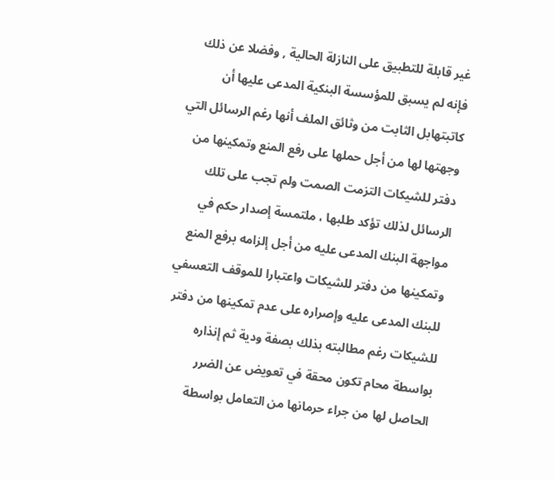غير قابلة للتطبيق على النازلة الحالية , وفضلا عن ذلك فإنه لم يسبق للمؤسسة البنكية المدعى عليها أن كاتبتهابل الثابت من وثائق الملف أنها رغم الرسائل التي وجهتها لها من أجل حملها على رفع المنع وتمكينها من دفتر للشيكات التزمت الصمت ولم تجب على تلك الرسائل لذلك تؤكد طلبها ، ملتمسة إصدار حكم في مواجهة البنك المدعى عليه من أجل إلزامه برفع المنع وتمكينها من دفتر للشيكات واعتبارا للموقف التعسفي للبنك المدعى عليه وإصراره على عدم تمكينها من دفتر للشيكات رغم مطالبته بذلك بصفة ودية ثم إنذاره بواسطة محام تكون محقة في تعويض عن الضرر الحاصل لها من جراء حرمانها من التعامل بواسطة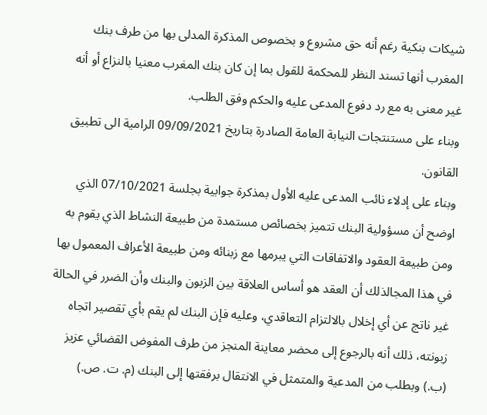شيكات بنكية رغم أنه حق مشروع و بخصوص المذكرة المدلى بها من طرف بنك المغرب أنها تسند النظر للمحكمة للقول بما إن كان بنك المغرب معنيا بالنزاع أو أنه غير معنى به مع رد دفوع المدعى عليه والحكم وفق الطلب.
وبناء على مستنتجات النيابة العامة الصادرة بتاريخ 09/09/2021 الرامية الى تطبيق القانون.
وبناء على إدلاء نائب المدعى عليه الأول بمذكرة جوابية بجلسة 07/10/2021 الذي اوضح أن مسؤولية البنك تتميز بخصائص مستمدة من طبيعة النشاط الذي يقوم به ومن طبيعة العقود والاتفاقات التي يبرمها مع زبنائه ومن طبيعة الأعراف المعمول بها في هذا المجالذلك أن العقد هو أساس العلاقة بين الزبون والبنك وأن الضرر في الحالة غير ناتج عن أي إخلال بالالتزام التعاقدي، وعليه فإن البنك لم يقم بأي تقصير اتجاه زبونته، ذلك أنه بالرجوع إلى محضر معاينة المنجز من طرف المفوض القضائي عزيز (ب.) وبطلب من المدعية والمتمثل في الانتقال برفقتها إلى البنك (م. ت. ص.)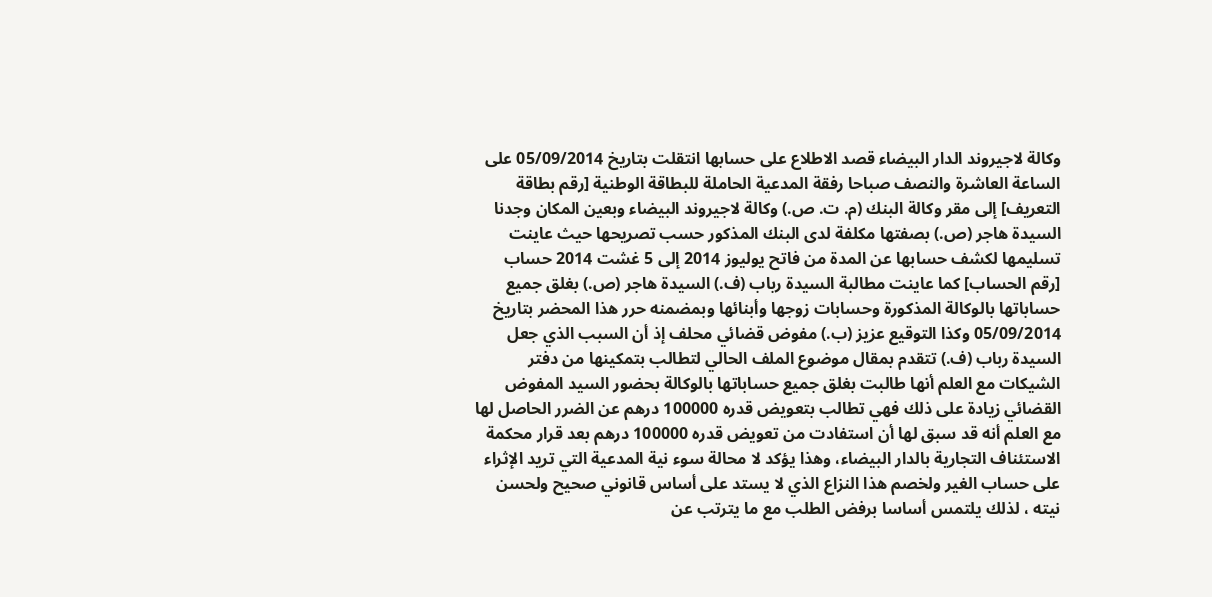وكالة لاجيروند الدار البيضاء قصد الاطلاع على حسابها انتقلت بتاريخ 05/09/2014 على الساعة العاشرة والنصف صباحا رفقة المدعية الحاملة للبطاقة الوطنية [رقم بطاقة التعريف] إلى مقر وكالة البنك (م. ت. ص.) وكالة لاجيروند البيضاء وبعين المكان وجدنا السيدة هاجر (ص.) بصفتها مكلفة لدى البنك المذكور حسب تصريحها حيث عاينت تسليمها لكشف حسابها عن المدة من فاتح يوليوز 2014 إلى 5 غشت 2014 حساب [رقم الحساب] كما عاينت مطالبة السيدة رباب (ف.) السيدة هاجر (ص.) بغلق جميع حساباتها بالوكالة المذكورة وحسابات زوجها وأبنائها وبمضمنه حرر هذا المحضر بتاريخ 05/09/2014 وكذا التوقيع عزيز (ب.) مفوض قضائي محلف إذ أن السبب الذي جعل السيدة رباب (ف.) تتقدم بمقال موضوع الملف الحالي لتطالب بتمكينها من دفتر الشيكات مع العلم أنها طالبت بغلق جميع حساباتها بالوكالة بحضور السيد المفوض القضائي زيادة على ذلك فهي تطالب بتعويض قدره 100000 درهم عن الضرر الحاصل لها مع العلم أنه قد سبق لها أن استفادت من تعويض قدره 100000 درهم بعد قرار محكمة الاستئناف التجارية بالدار البيضاء، وهذا يؤكد لا محالة سوء نية المدعية التي تريد الإثراء على حساب الغير ولخصم هذا النزاع الذي لا يستد على أساس قانوني صحيح ولحسن نيته ، لذلك يلتمس أساسا برفض الطلب مع ما يترتب عن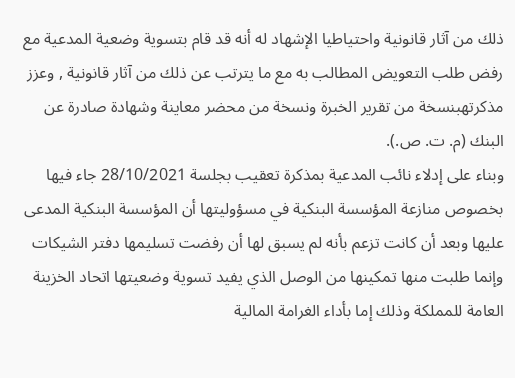ذلك من آثار قانونية واحتياطيا الإشهاد له أنه قد قام بتسوية وضعية المدعية مع رفض طلب التعويض المطالب به مع ما يترتب عن ذلك من آثار قانونية , وعزز مذكرتهبنسخة من تقرير الخبرة ونسخة من محضر معاينة وشهادة صادرة عن البنك (م. ت. ص.).
وبناء على إدلاء نائب المدعية بمذكرة تعقيب بجلسة 28/10/2021 جاء فيها بخصوص منازعة المؤسسة البنكية في مسؤوليتها أن المؤسسة البنكية المدعى عليها وبعد أن كانت تزعم بأنه لم يسبق لها أن رفضت تسليمها دفتر الشيكات وإنما طلبت منها تمكينها من الوصل الذي يفيد تسوية وضعيتها اتحاد الخزينة العامة للمملكة وذلك إما بأداء الغرامة المالية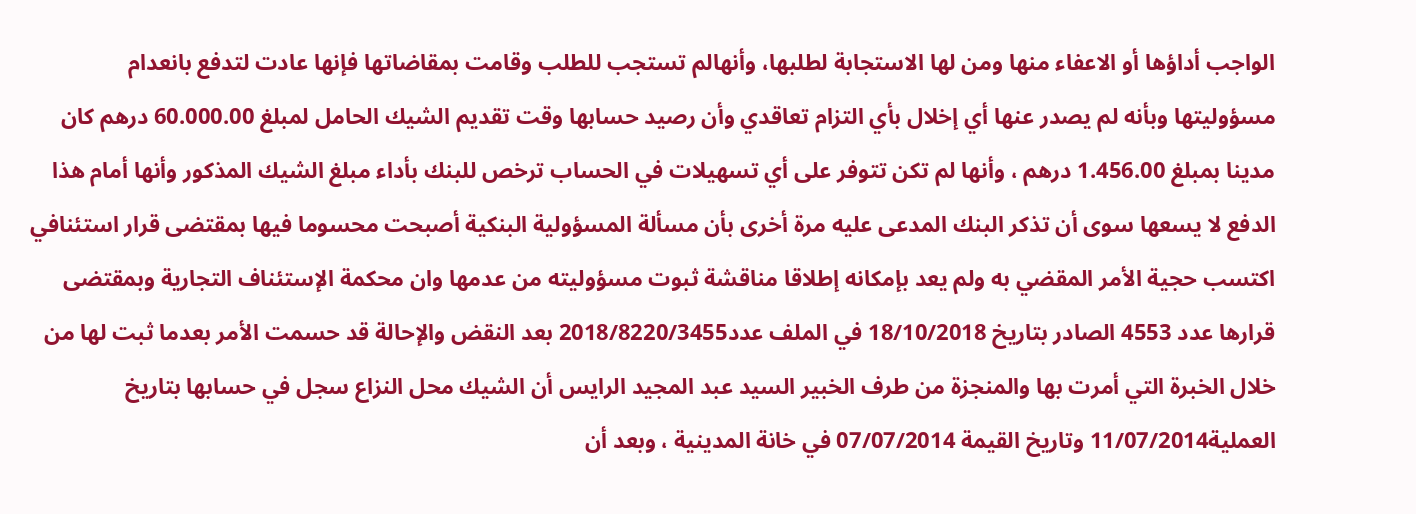الواجب أداؤها أو الاعفاء منها ومن لها الاستجابة لطلبها، وأنهالم تستجب للطلب وقامت بمقاضاتها فإنها عادت لتدفع بانعدام مسؤوليتها وبأنه لم يصدر عنها أي إخلال بأي التزام تعاقدي وأن رصيد حسابها وقت تقديم الشيك الحامل لمبلغ 60.000.00 درهم كان مدينا بمبلغ 1.456.00 درهم ، وأنها لم تكن تتوفر على أي تسهيلات في الحساب ترخص للبنك بأداء مبلغ الشيك المذكور وأنها أمام هذا الدفع لا يسعها سوى أن تذكر البنك المدعى عليه مرة أخرى بأن مسألة المسؤولية البنكية أصبحت محسوما فيها بمقتضى قرار استئنافي اكتسب حجية الأمر المقضي به ولم يعد بإمكانه إطلاقا مناقشة ثبوت مسؤوليته من عدمها وان محكمة الإستئناف التجارية وبمقتضى قرارها عدد 4553 الصادر بتاريخ 18/10/2018 في الملف عدد2018/8220/3455 بعد النقض والإحالة قد حسمت الأمر بعدما ثبت لها من خلال الخبرة التي أمرت بها والمنجزة من طرف الخبير السيد عبد المجيد الرايس أن الشيك محل النزاع سجل في حسابها بتاريخ العملية11/07/2014 وتاريخ القيمة 07/07/2014 في خانة المدينية ، وبعد أن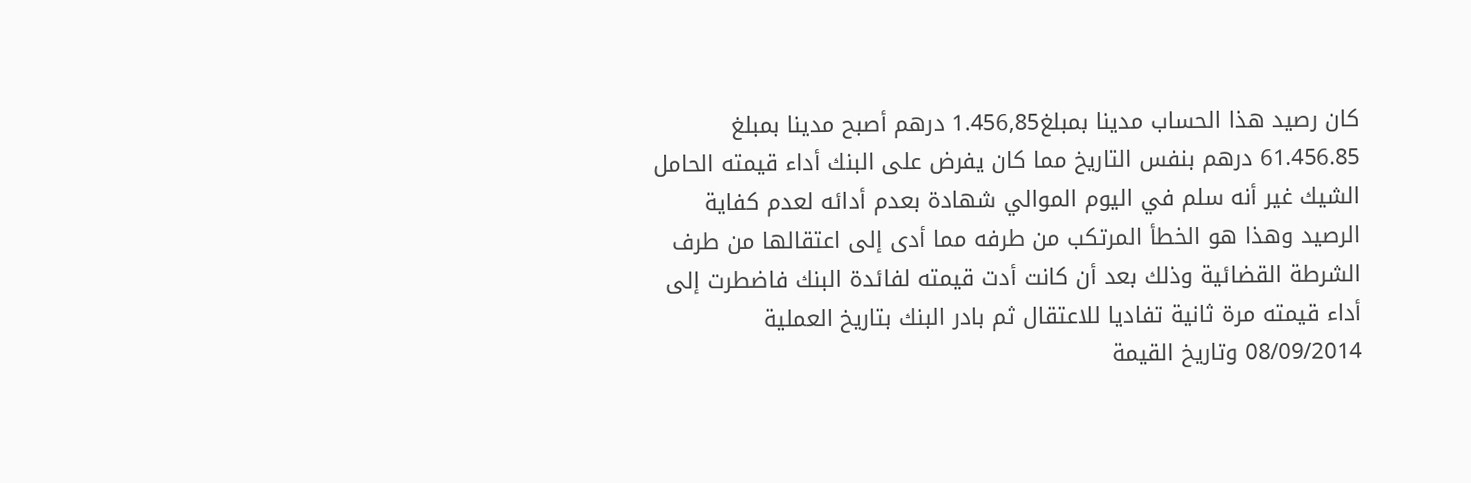كان رصيد هذا الحساب مدينا بمبلغ1.456,85 درهم أصبح مدينا بمبلغ 61.456.85 درهم بنفس التاريخ مما كان يفرض على البنك أداء قيمته الحامل الشيك غير أنه سلم في اليوم الموالي شهادة بعدم أدائه لعدم كفاية الرصيد وهذا هو الخطأ المرتكب من طرفه مما أدى إلى اعتقالها من طرف الشرطة القضائية وذلك بعد أن كانت أدت قيمته لفائدة البنك فاضطرت إلى أداء قيمته مرة ثانية تفاديا للاعتقال ثم بادر البنك بتاريخ العملية 08/09/2014 وتاريخ القيمة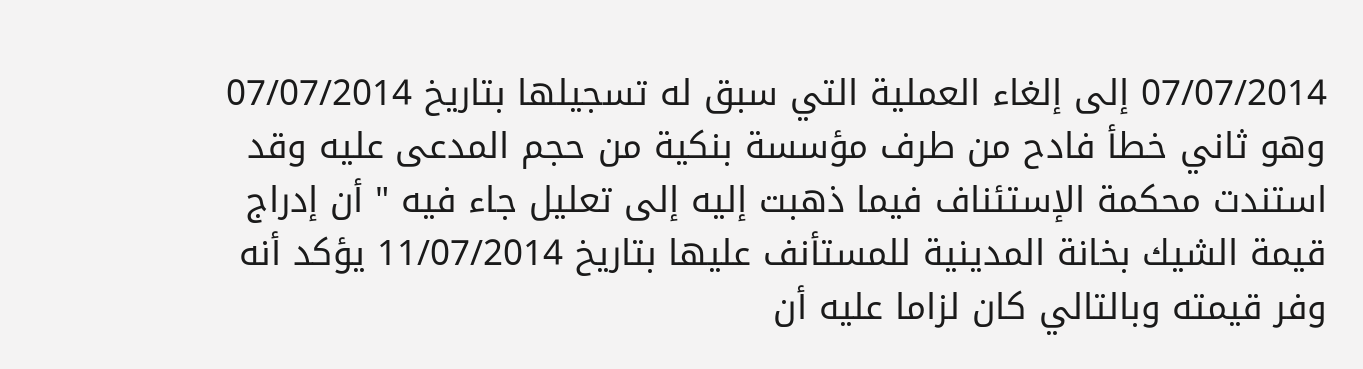07/07/2014 إلى إلغاء العملية التي سبق له تسجيلها بتاريخ 07/07/2014 وهو ثاني خطأ فادح من طرف مؤسسة بنكية من حجم المدعى عليه وقد استندت محكمة الإستئناف فيما ذهبت إليه إلى تعليل جاء فيه " أن إدراج قيمة الشيك بخانة المدينية للمستأنف عليها بتاريخ 11/07/2014 يؤكد أنه وفر قيمته وبالتالي كان لزاما عليه أن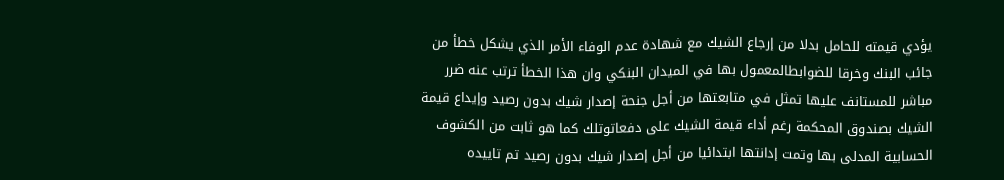يؤدي قيمته للحامل بدلا من إرجاع الشيك مع شهادة عدم الوفاء الأمر الذي يشكل خطأ من جائب البنك وخرقا للضوابطالمعمول بها في الميدان البنكي وان هذا الخطأ ترتب عنه ضرر مباشر للمستانف عليها تمثل في متابعتها من أجل جنحة إصدار شيك بدون رصيد وإيداع قيمة الشيك بصندوق المحكمة رغم أداء قيمة الشيك على دفعاتوتلك كما هو ثابت من الكشوف الحسابية المدلى بها وتمت إدانتها ابتدائيا من أجل إصدار شيك بدون رصيد تم تاييده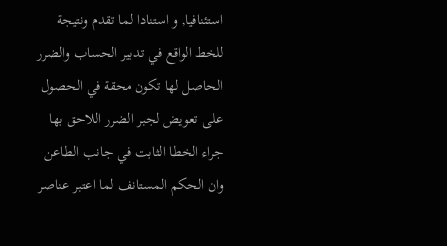استئنافيا, و استنادا لما تقدم ونتيجة للخط الواقع في تدبير الحساب والضرر الحاصل لها تكون محقة في الحصول على تعويض لجبر الضرر اللاحق بها جراء الخطا الثابت في جانب الطاعن وان الحكم المستانف لما اعتبر عناصر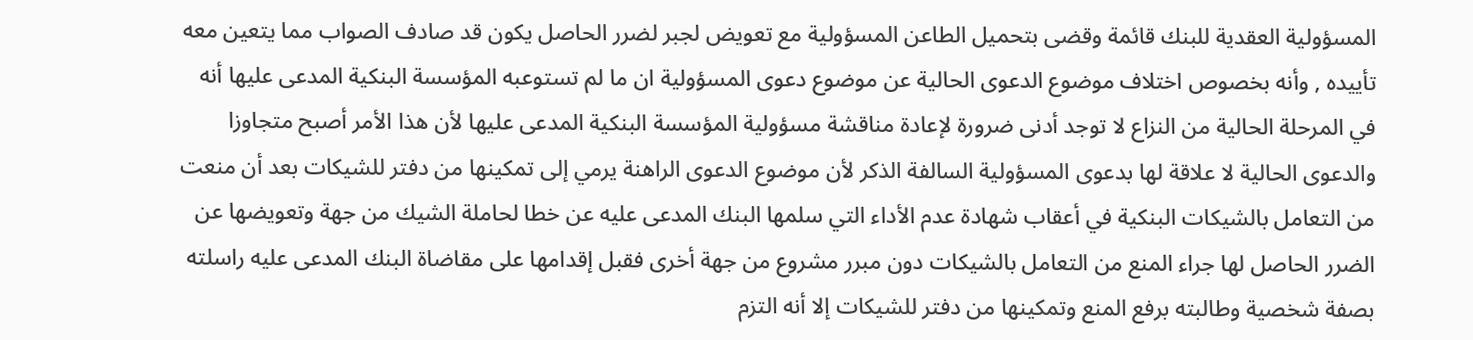المسؤولية العقدية للبنك قائمة وقضى بتحميل الطاعن المسؤولية مع تعويض لجبر لضرر الحاصل يكون قد صادف الصواب مما يتعين معه تأييده , وأنه بخصوص اختلاف موضوع الدعوى الحالية عن موضوع دعوى المسؤولية ان ما لم تستوعبه المؤسسة البنكية المدعى عليها أنه في المرحلة الحالية من النزاع لا توجد أدنى ضرورة لإعادة مناقشة مسؤولية المؤسسة البنكية المدعى عليها لأن هذا الأمر أصبح متجاوزا والدعوى الحالية لا علاقة لها بدعوى المسؤولية السالفة الذكر لأن موضوع الدعوى الراهنة يرمي إلى تمكينها من دفتر للشيكات بعد أن منعت من التعامل بالشيكات البنكية في أعقاب شهادة عدم الأداء التي سلمها البنك المدعى عليه عن خطا لحاملة الشيك من جهة وتعويضها عن الضرر الحاصل لها جراء المنع من التعامل بالشيكات دون مبرر مشروع من جهة أخرى فقبل إقدامها على مقاضاة البنك المدعى عليه راسلته بصفة شخصية وطالبته برفع المنع وتمكينها من دفتر للشيكات إلا أنه التزم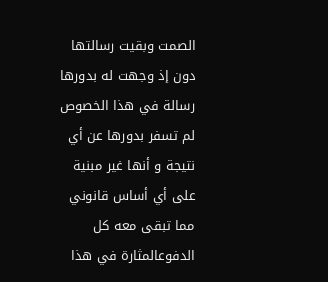الصمت وبقيت رسالتها دون إذ وجهت له بدورها رسالة في هذا الخصوص لم تسفر بدورها عن أي نتيجة و أنها غير مبنية على أي أساس قانوني مما تبقى معه كل الدفوعالمثارة في هذا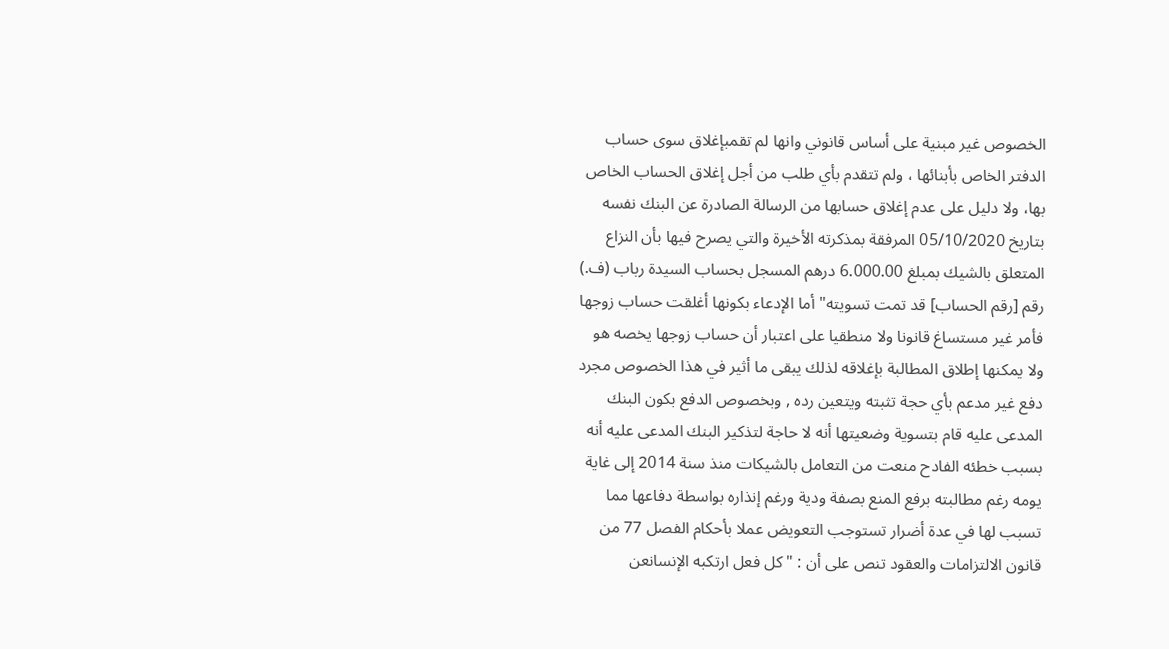الخصوص غير مبنية على أساس قانوني وانها لم تقمبإغلاق سوى حساب الدفتر الخاص بأبنائها ، ولم تتقدم بأي طلب من أجل إغلاق الحساب الخاص بها، ولا دليل على عدم إغلاق حسابها من الرسالة الصادرة عن البنك نفسه بتاريخ 05/10/2020 المرفقة بمذكرته الأخيرة والتي يصرح فيها بأن النزاع المتعلق بالشيك بمبلغ 6.000.00 درهم المسجل بحساب السيدة رباب (ف.) رقم [رقم الحساب] قد تمت تسويته" أما الإدعاء بكونها أغلقت حساب زوجها فأمر غير مستساغ قانونا ولا منطقيا على اعتبار أن حساب زوجها يخصه هو ولا يمكنها إطلاق المطالبة بإغلاقه لذلك يبقى ما أثير في هذا الخصوص مجرد دفع غير مدعم بأي حجة تثبته ويتعين رده , وبخصوص الدفع بكون البنك المدعى عليه قام بتسوية وضعيتها أنه لا حاجة لتذكير البنك المدعى عليه أنه بسبب خطئه الفادح منعت من التعامل بالشيكات منذ سنة 2014 إلى غاية يومه رغم مطالبته برفع المنع بصفة ودية ورغم إنذاره بواسطة دفاعها مما تسبب لها في عدة أضرار تستوجب التعويض عملا بأحكام الفصل 77 من قانون الالتزامات والعقود تنص على أن : "كل فعل ارتكبه الإنسانعن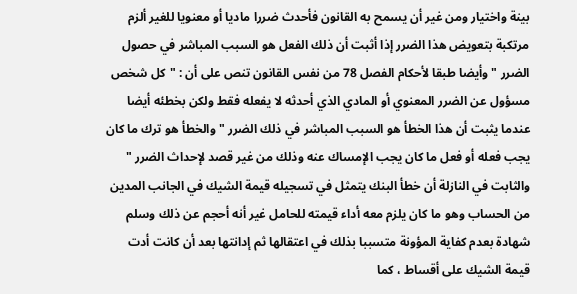بينة واختيار ومن غير أن يسمح به القانون فأحدث ضررا ماديا أو معنويا للغير ألزم مرتكبة بتعويض هذا الضرر إذا أثبت أن ذلك الفعل هو السبب المباشر في حصول الضرر "وأيضا طبقا لأحكام الفصل 78 من نفس القانون تنص على أن : "كل شخص مسؤول عن الضرر المعنوي أو المادي الذي أحدثه لا يفعله فقط ولكن بخطئه أيضا عندما يثبت أن هذا الخطأ هو السبب المباشر في ذلك الضرر " والخطأ هو ترك ما كان يجب فعله أو فعل ما كان يجب الإمساك عنه وذلك من غير قصد لإحداث الضرر " والثابت في النازلة أن خطأ البنك يتمثل في تسجيله قيمة الشيك في الجانب المدين من الحساب وهو ما كان يلزم معه أداء قيمته للحامل غير أنه أحجم عن ذلك وسلم شهادة بعدم كفاية المؤونة متسببا بذلك في اعتقالها ثم إدانتها بعد أن كانت أدت قيمة الشيك على أقساط ، كما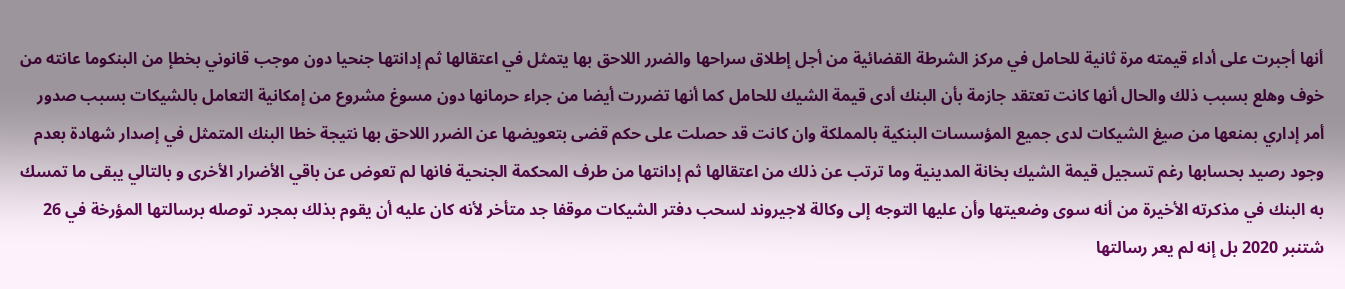أنها أجبرت على أداء قيمته مرة ثانية للحامل في مركز الشرطة القضائية من أجل إطلاق سراحها والضرر اللاحق بها يتمثل في اعتقالها ثم إدانتها جنحيا دون موجب قانوني بخطإ من البنكوما عانته من خوف وهلع بسبب ذلك والحال أنها كانت تعتقد جازمة بأن البنك أدى قيمة الشيك للحامل كما أنها تضررت أيضا من جراء حرمانها دون مسوغ مشروع من إمكانية التعامل بالشيكات بسبب صدور أمر إداري بمنعها من صيغ الشيكات لدى جميع المؤسسات البنكية بالمملكة وان كانت قد حصلت على حكم قضى بتعويضها عن الضرر اللاحق بها نتيجة خطا البنك المتمثل في إصدار شهادة بعدم وجود رصيد بحسابها رغم تسجيل قيمة الشيك بخانة المدينية وما ترتب عن ذلك من اعتقالها ثم إدانتها من طرف المحكمة الجنحية فانها لم تعوض عن باقي الأضرار الأخرى و بالتالي يبقى ما تمسك به البنك في مذكرته الأخيرة من أنه سوى وضعيتها وأن عليها التوجه إلى وكالة لاجيروند لسحب دفتر الشيكات موقفا جد متأخر لأنه كان عليه أن يقوم بذلك بمجرد توصله برسالتها المؤرخة في 26 شتنبر 2020 بل إنه لم يعر رسالتها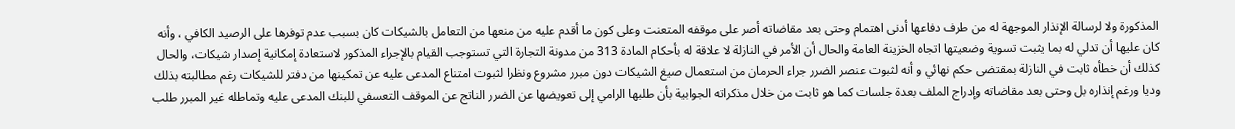المذكورة ولا لرسالة الإنذار الموجهة له من طرف دفاعها أدنى اهتمام وحتى بعد مقاضاته أصر على موقفه المتعنت وعلى كون ما أقدم عليه من منعها من التعامل بالشيكات كان بسبب عدم توفرها على الرصيد الكافي ، وأنه كان عليها أن تدلي له بما يثبت تسوية وضعيتها اتجاه الخزينة العامة والحال أن الأمر في النازلة لا علاقة له بأحكام المادة 313 من مدونة التجارة التي تستوجب القيام بالإجراء المذكور لاستعادة إمكانية إصدار شيكات، والحال كذلك أن خطأه ثابت في النازلة بمقتضى حكم نهائي و أنه لثبوت عنصر الضرر جراء الحرمان من استعمال صيغ الشيكات دون مبرر مشروع ونظرا لثبوت امتناع المدعى عليه عن تمكينها من دفتر للشيكات رغم مطالبته بذلك وديا ورغم إنذاره بل وحتى بعد مقاضاته وإدراج الملف بعدة جلسات كما هو ثابت من خلال مذكراته الجوابية بأن طلبها الرامي إلى تعويضها عن الضرر الناتج عن الموقف التعسفي للبنك المدعى عليه وتماطله غير المبرر طلب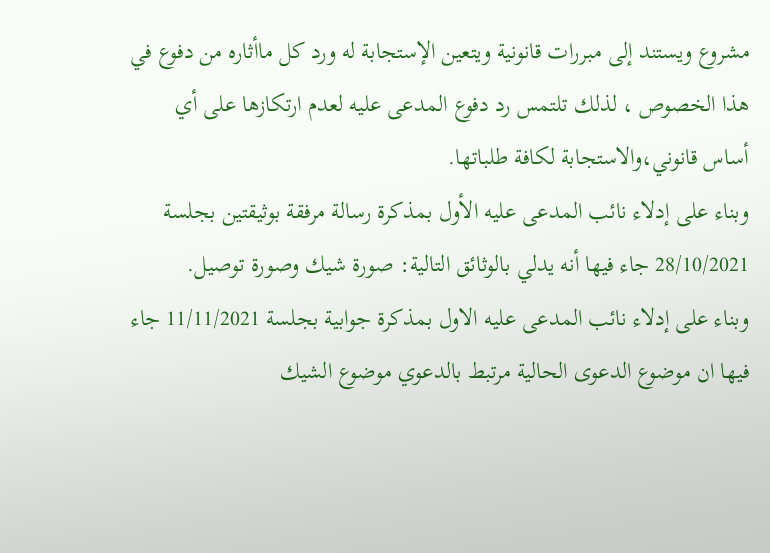مشروع ويستند إلى مبررات قانونية ويتعين الإستجابة له ورد كل ماأثاره من دفوع في هذا الخصوص ، لذلك تلتمس رد دفوع المدعى عليه لعدم ارتكازها على أي أساس قانوني،والاستجابة لكافة طلباتها.
وبناء على إدلاء نائب المدعى عليه الأول بمذكرة رسالة مرفقة بوثيقتين بجلسة 28/10/2021 جاء فيها أنه يدلي بالوثائق التالية: صورة شيك وصورة توصيل.
وبناء على إدلاء نائب المدعى عليه الاول بمذكرة جوابية بجلسة 11/11/2021 جاء فيها ان موضوع الدعوى الحالية مرتبط بالدعوي موضوع الشيك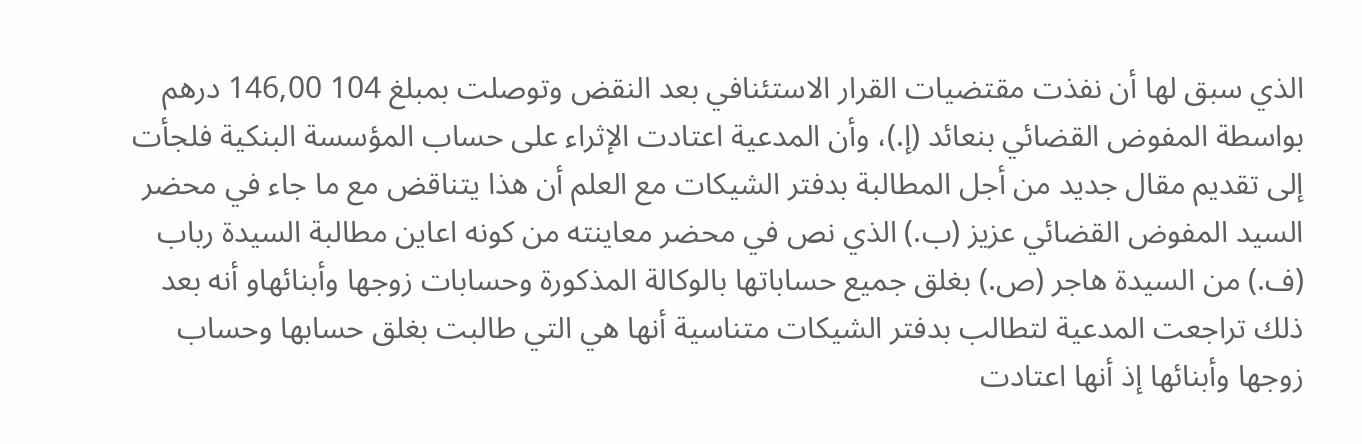الذي سبق لها أن نفذت مقتضيات القرار الاستئنافي بعد النقض وتوصلت بمبلغ 104 146,00 درهم بواسطة المفوض القضائي بنعائد (إ.)، وأن المدعية اعتادت الإثراء على حساب المؤسسة البنكية فلجأت إلى تقديم مقال جديد من أجل المطالبة بدفتر الشيكات مع العلم أن هذا يتناقض مع ما جاء في محضر السيد المفوض القضائي عزيز (ب.) الذي نص في محضر معاينته من كونه اعاين مطالبة السيدة رباب (ف.) من السيدة هاجر (ص.) بغلق جميع حساباتها بالوكالة المذكورة وحسابات زوجها وأبنائهاو أنه بعد ذلك تراجعت المدعية لتطالب بدفتر الشيكات متناسية أنها هي التي طالبت بغلق حسابها وحساب زوجها وأبنائها إذ أنها اعتادت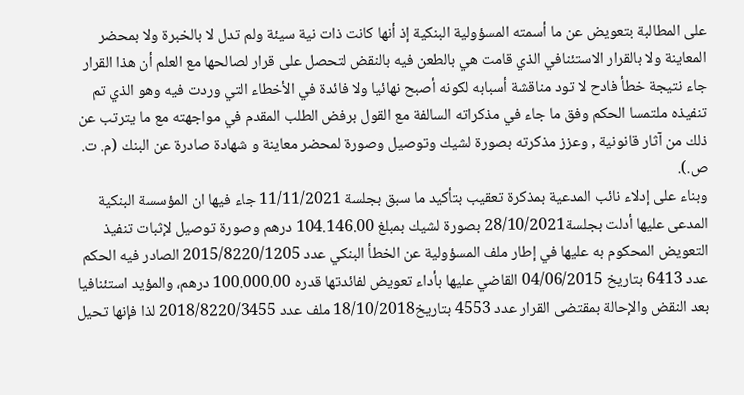على المطالبة بتعويض عن ما أسمته المسؤولية البنكية إذ أنها كانت ذات نية سيئة ولم تدل لا بالخبرة ولا بمحضر المعاينة ولا بالقرار الاستئنافي الذي قامت هي بالطعن فيه بالنقض لتحصل على قرار لصالحها مع العلم أن هذا القرار جاء نتيجة خطأ فادح لا تود مناقشة أسبابه لكونه أصبح نهائيا ولا فائدة في الأخطاء التي وردت فيه وهو الذي تم تنفيذه ملتمسا الحكم وفق ما جاء في مذكراته السالفة مع القول برفض الطلب المقدم في مواجهته مع ما يترتب عن ذلك من آثار قانونية , وعزز مذكرته بصورة لشيك وتوصيل وصورة لمحضر معاينة و شهادة صادرة عن البنك (م. ت. ص.).
وبناء على إدلاء نائب المدعية بمذكرة تعقيب بتأكيد ما سبق بجلسة 11/11/2021 جاء فيها ان المؤسسة البنكية المدعى عليها أدلت بجلسة28/10/2021 بصورة لشيك بمبلغ 104.146.00 درهم وصورة توصيل لإثبات تنفيذ التعويض المحكوم به عليها في إطار ملف المسؤولية عن الخطأ البنكي عدد 2015/8220/1205 الصادر فيه الحكم عدد 6413 بتاريخ 04/06/2015 القاضي عليها بأداء تعويض لفائدتها قدره 100.000.00 درهم، والمؤيد استئنافيا بعد النقض والإحالة بمقتضى القرار عدد 4553 بتاريخ18/10/2018 ملف عدد 2018/8220/3455 لذا فإنها تحيل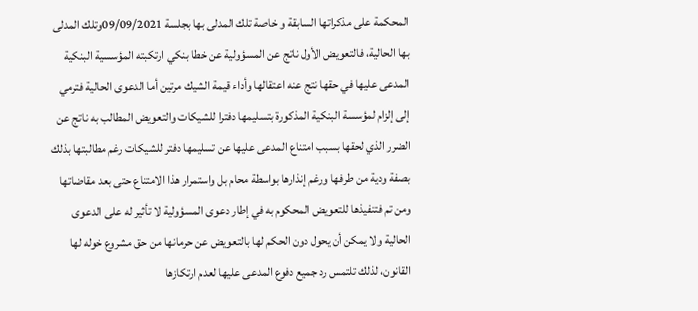المحكمة على مذكراتها السابقة و خاصة تلك المدلى بها بجلسة 09/09/2021وتلك المدلى بها الحالية، فالتعويض الأول ناتج عن المسؤولية عن خطا بنكي ارتكبته المؤسسية البنكية المدعى عليها في حقها نتج عنه اعتقالها وأداء قيمة الشيك مرتين أما الدعوى الحالية فترمي إلى إلزام لمؤسسة البنكية المذكورة بتسليمها دفترا للشيكات والتعويض المطالب به ناتج عن الضرر الذي لحقها بسبب امتناع المدعى عليها عن تسليمها دفتر للشيكات رغم مطالبتها بذلك بصفة ودية من طرفها ورغم إنذارها بواسطة محام بل واستمرار هذا الامتناع حتى بعد مقاضاتها ومن تم فتنفيذها للتعويض المحكوم به في إطار دعوى المسؤولية لا تأثير له على الدعوى الحالية ولا يمكن أن يحول دون الحكم لها بالتعويض عن حرمانها من حق مشروع خوله لها القانون، لذلك تلتمس رد جميع دفوع المدعى عليها لعدم ارتكازها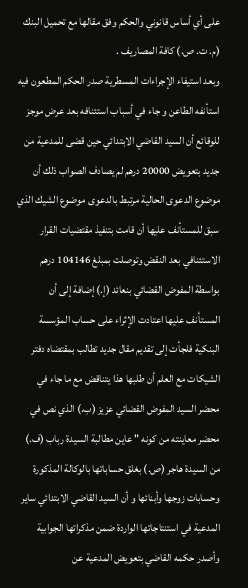على أي أساس قانوني والحكم وفق مقالها مع تحميل البنك (م. ت. ص.) كافة المصاريف .
وبعد استيفاء الإجراءات المسطرية صدر الحكم المطعون فيه استأنفه الطاعن و جاء في أسباب استئنافه بعد عرض موجز للوقائع أن السيد القاضي الابتدائي حين قضى للمدعية من جديد بتعويض 20000 درهم لم يصادف الصواب ذلك أن موضوع الدعوى الحالية مرتبط بالدعوى موضوع الشيك الذي سبق للمستأنف عليها أن قامت بتنفيذ مقتضيات القرار الاستئنافي بعد النقض وتوصلت بمبلغ 104146 درهم بواسطة المفوض القضائي بنعائد (إ.) إضافة إلى أن المستأنف عليها اعتادت الإثراء على حساب المؤسسة البنكية فلجأت إلى تقديم مقال جديد تطالب بمقتضاه دفتر الشيكات مع العلم أن طلبها هذا يتناقض مع ما جاء في محضر السيد المفوض القضائي عزيز (ب.) الذي نص في محضر معاينته من كونه " عاين مطالبة السيدة رباب (ف.) من السيدة هاجر (ص.) بغلق حساباتها بالوكالة المذكورة وحسابات زوجها وأبنائها و أن السيد القاضي الابتدائي ساير المدعية في استنتاجاتها الواردة ضمن مذكراتها الجوابية وأصدر حكمه القاضي بتعويض المدعية عن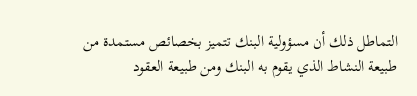التماطل ذلك أن مسؤولية البنك تتميز بخصائص مستمدة من طبيعة النشاط الذي يقوم به البنك ومن طبيعة العقود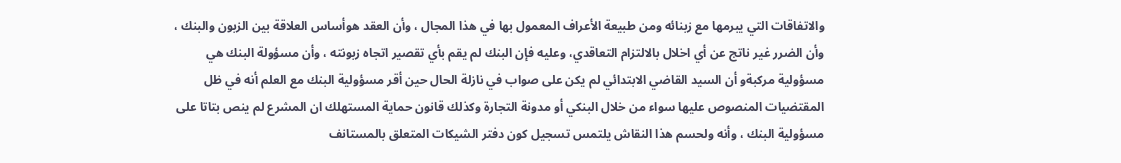والاتفاقات التي يبرمها مع زبنائه ومن طبيعة الأعراف المعمول بها في هذا المجال ، وأن العقد هوأساس العلاقة بين الزبون والبنك ، وأن الضرر غير ناتج عن أي اخلال بالالتزام التعاقدي، وعليه فإن البنك لم يقم بأي تقصير اتجاه زبونته ، وأن مسؤولة البنك هي مسؤولية مركبةو أن السيد القاضي الابتدائي لم يكن على صواب في نازلة الحال حين أقر مسؤولية البنك مع العلم أنه في ظل المقتضيات المنصوص عليها سواء من خلال البنكي أو مدونة التجارة وكذلك قانون حماية المستهلك ان المشرع لم ينص بتاتا على مسؤولية البنك ، وأنه ولحسم هذا النقاش يلتمس تسجيل كون دفتر الشيكات المتعلق بالمستانف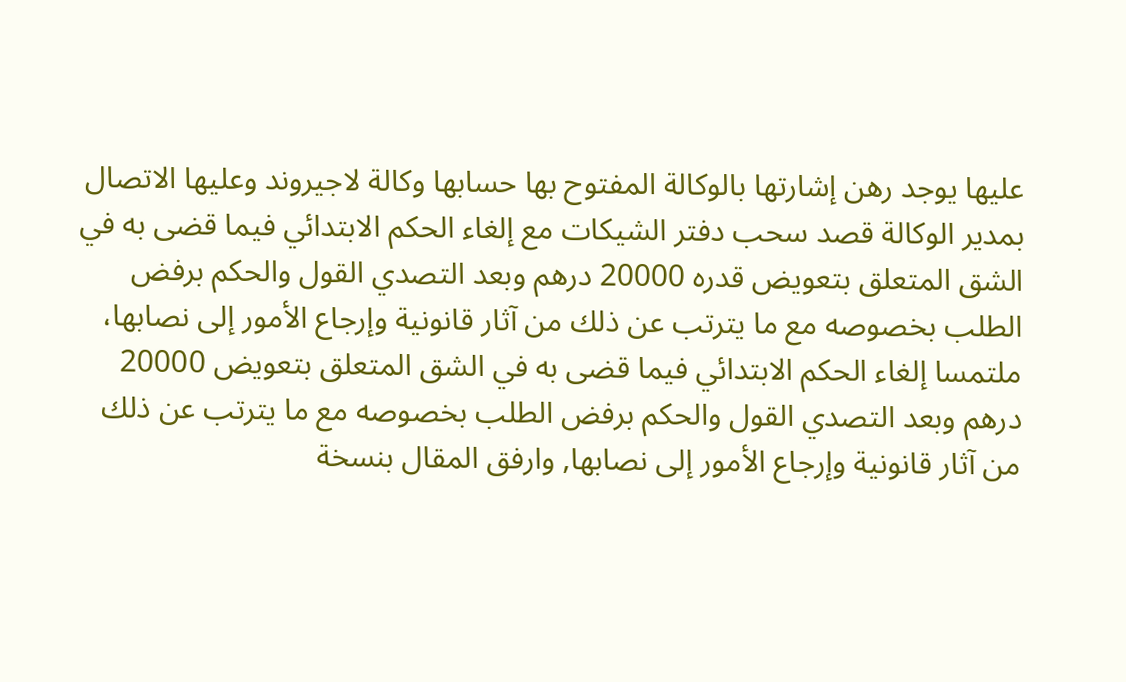عليها يوجد رهن إشارتها بالوكالة المفتوح بها حسابها وكالة لاجيروند وعليها الاتصال بمدير الوكالة قصد سحب دفتر الشيكات مع إلغاء الحكم الابتدائي فيما قضى به في الشق المتعلق بتعويض قدره 20000 درهم وبعد التصدي القول والحكم برفض الطلب بخصوصه مع ما يترتب عن ذلك من آثار قانونية وإرجاع الأمور إلى نصابها، ملتمسا إلغاء الحكم الابتدائي فيما قضى به في الشق المتعلق بتعويض 20000 درهم وبعد التصدي القول والحكم برفض الطلب بخصوصه مع ما يترتب عن ذلك من آثار قانونية وإرجاع الأمور إلى نصابها, وارفق المقال بنسخة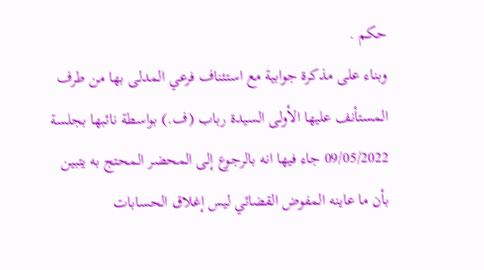حكم .
وبناء على مذكرة جوابية مع استئناف فرعي المدلى بها من طرف المستأنف عليها الأولى السيدة رباب (ف.) بواسطة نائبها بجلسة 09/05/2022 جاء فيها انه بالرجوع إلى المحضر المحتج به يتبين بأن ما عاينه المفوض القضائي ليس إغلاق الحسابات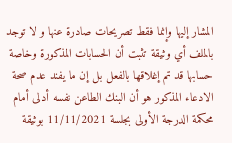المشار إليها وإنما فقط تصريحات صادرة عنها و لا توجد بالملف أي وثيقة تثبت أن الحسابات المذكورة وخاصة حسابها قد تم إغلاقها بالفعل بل إن ما يفند عدم صحة الادعاء المذكور هو أن البنك الطاعن نفسه أدلى أمام محكمة الدرجة الأولى بجلسة 11/11/2021 بوثيقة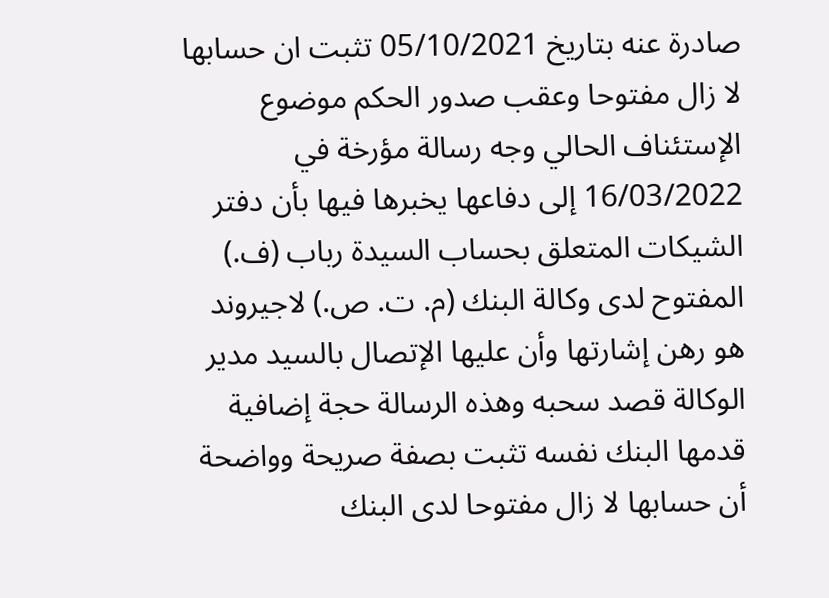صادرة عنه بتاريخ 05/10/2021 تثبت ان حسابها لا زال مفتوحا وعقب صدور الحكم موضوع الإستئناف الحالي وجه رسالة مؤرخة في 16/03/2022 إلى دفاعها يخبرها فيها بأن دفتر الشيكات المتعلق بحساب السيدة رباب (ف.) المفتوح لدى وكالة البنك (م. ت. ص.) لاجيروند هو رهن إشارتها وأن عليها الإتصال بالسيد مدير الوكالة قصد سحبه وهذه الرسالة حجة إضافية قدمها البنك نفسه تثبت بصفة صريحة وواضحة أن حسابها لا زال مفتوحا لدى البنك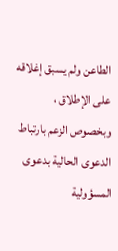الطاعن ولم يسبق إغلاقه على الإطلاق ، وبخصوص الزعم بارتباط الدعوى الحالية بدعوى المسؤولية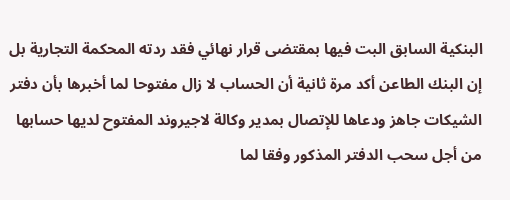البنكية السابق البت فيها بمقتضى قرار نهائي فقد ردته المحكمة التجارية بل إن البنك الطاعن أكد مرة ثانية أن الحساب لا زال مفتوحا لما أخبرها بأن دفتر الشيكات جاهز ودعاها للإتصال بمدير وكالة لاجيروند المفتوح لديها حسابها من أجل سحب الدفتر المذكور وفقا لما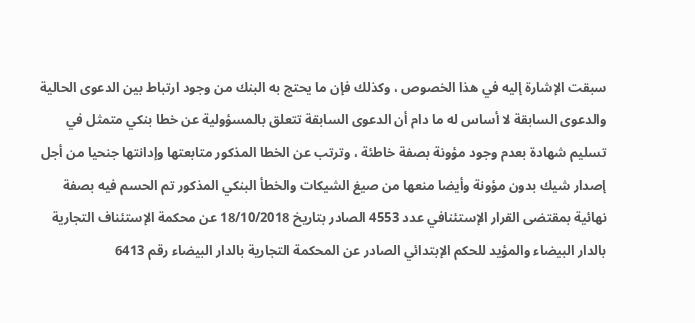سبقت الإشارة إليه في هذا الخصوص ، وكذلك فإن ما يحتج به البنك من وجود ارتباط بين الدعوى الحالية والدعوى السابقة لا أساس له ما دام أن الدعوى السابقة تتعلق بالمسؤولية عن خطا بنكي متمثل في تسليم شهادة بعدم وجود مؤونة بصفة خاطئة ، وترتب عن الخطا المذكور متابعتها وإدانتها جنحيا من أجل إصدار شيك بدون مؤونة وأيضا منعها من صيغ الشيكات والخطأ البنكي المذكور تم الحسم فيه بصفة نهائية بمقتضى القرار الإستئنافي عدد 4553 الصادر بتاريخ 18/10/2018 عن محكمة الإستئناف التجارية بالدار البيضاء والمؤيد للحكم الإبتدائي الصادر عن المحكمة التجارية بالدار البيضاء رقم 6413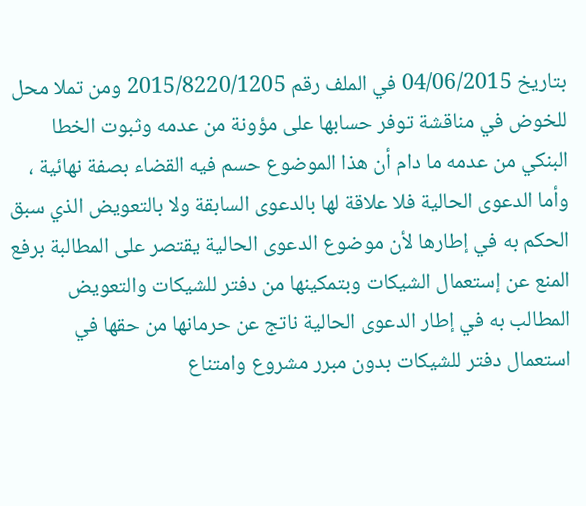بتاريخ 04/06/2015 في الملف رقم 2015/8220/1205 ومن تملا محل للخوض في مناقشة توفر حسابها على مؤونة من عدمه وثبوت الخطا البنكي من عدمه ما دام أن هذا الموضوع حسم فيه القضاء بصفة نهائية ، وأما الدعوى الحالية فلا علاقة لها بالدعوى السابقة ولا بالتعويض الذي سبق الحكم به في إطارها لأن موضوع الدعوى الحالية يقتصر على المطالبة برفع المنع عن إستعمال الشيكات وبتمكينها من دفتر للشيكات والتعويض المطالب به في إطار الدعوى الحالية ناتج عن حرمانها من حقها في استعمال دفتر للشيكات بدون مبرر مشروع وامتناع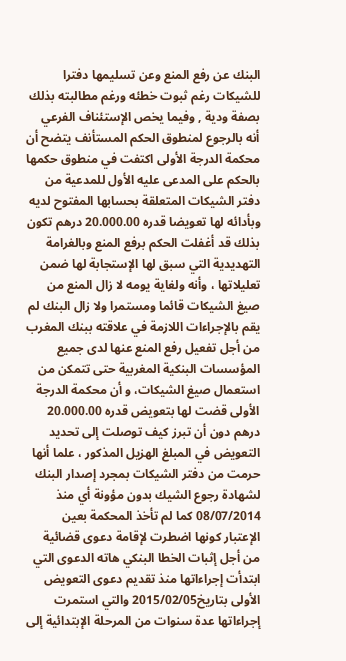البنك عن رفع المنع وعن تسليمها دفترا للشيكات رغم ثبوت خطئه ورغم مطالبته بذلك بصفة ودية , وفيما يخص الإستئناف الفرعي أنه بالرجوع لمنطوق الحكم المستأنف يتضح أن محكمة الدرجة الأولى اكتفت في منطوق حكمها بالحكم على المدعى عليه الأول للمدعية من دفتر الشيكات المتعلقة بحسابها المفتوح لديه وبأدائه لها تعويضا قدره 20.000.00 درهم تكون بذلك قد أغفلت الحكم برفع المنع وبالغرامة التهديدية التي سبق لها الإستجابة لها ضمن تعليلاتها ، وأنه ولغاية يومه لا زال المنع من صيغ الشيكات قائما ومستمرا ولا زال البنك لم يقم بالإجراءات اللازمة في علاقته ببنك المغرب من أجل تفعيل رفع المنع عنها لدى جميع المؤسسات البنكية المغربية حتى تتمكن من استعمال صيغ الشيكات، و أن محكمة الدرجة الأولى قضت لها بتعويض قدره 20.000.00 درهم دون أن تبرز كيف توصلت إلى تحديد التعويض في المبلغ الهزيل المذكور ، علما أنها حرمت من دفتر الشيكات بمجرد إصدار البنك لشهادة رجوع الشيك بدون مؤونة أي منذ 08/07/2014 كما لم تأخذ المحكمة بعين الإعتبار كونها اضطرت لإقامة دعوى قضائية من أجل إثبات الخطا البنكي هاته الدعوى التي ابتدأت إجراءاتها منذ تقديم دعوى التعويض الأولى بتاريخ2015/02/05 والتي استمرت إجراءاتها عدة سنوات من المرحلة الإبتدائية إلى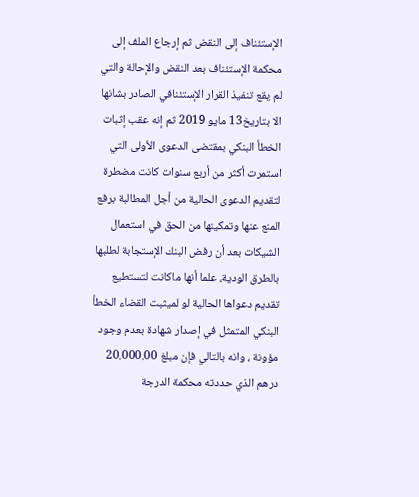الإستئناف إلى النقض ثم إرجاع الملف إلى محكمة الإستئناف بعد النقض والإحالة والتي لم يقع تنفيذ القرار الإستئنافي الصادر بشانها الا بتاريخ13 مايو 2019 ثم إنه عقب إثبات الخطأ البنكي بمقتضى الدعوى الأولى التي استمرت أكثر من أربع سنوات كانت مضطرة لتقديم الدعوى الحالية من أجل المطالبة برفع المنع عنها وتمكينها من الحق في استعمال الشيكات بعد أن رفض البنك الإستجابة لطلبها بالطرق الودية، علما أنها ماكانت لتستطيع تقديم دعواها الحالية لو لميثبت القضاء الخطأ البنكي المتمثل في إصدار شهادة بعدم وجود مؤونة ، وانه بالتالي فإن مبلغ 20.000.00 درهم الذي حددته محكمة الدرجة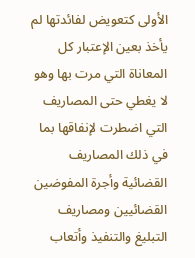الأولى كتعويض لفائدتها لم يأخذ بعين الإعتبار كل المعاناة التي مرت بها وهو لا يغطي حتى المصاريف التي اضطرت لإنفاقها بما في ذلك المصاريف القضائية وأجرة المفوضين القضائيين ومصاريف التبليغ والتنفيذ وأتعاب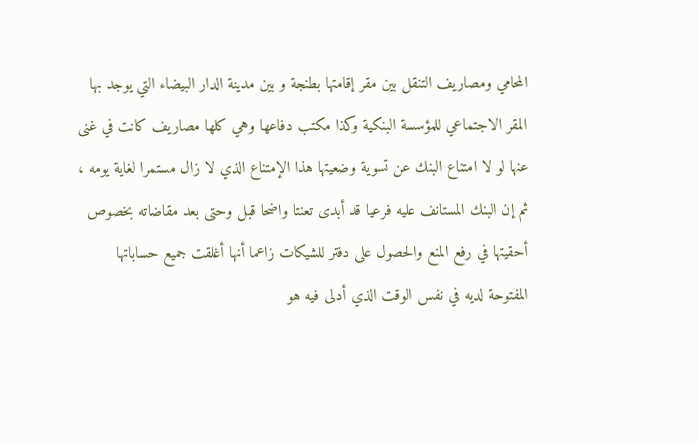المحامي ومصاريف التنقل بين مقر إقامتها بطنجة و بين مدينة الدار البيضاء التي يوجد بها المقر الاجتماعي للمؤسسة البنكية وكذا مكتب دفاعها وهي كلها مصاريف كانت في غنى عنها لو لا امتناع البنك عن تسوية وضعيتها هذا الإمتناع الذي لا زال مستمرا لغاية يومه ، ثم إن البنك المستانف عليه فرعيا قد أبدى تعنتا واضحا قبل وحتى بعد مقاضاته بخصوص أحقيتها في رفع المنع والحصول على دفتر للشيكات زاعما أنها أغلقت جميع حساباتها المفتوحة لديه في نفس الوقت الذي أدلى فيه هو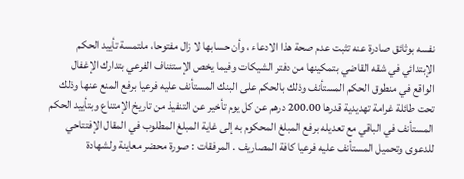نفسه بوثائق صادرة عنه تثبت عدم صحة هذا الادعاء ، وأن حسابها لا زال مفتوحا، ملتمسة تأييد الحكم الإبتدائي في شقه القاضي بتمكينها من دفتر الشيكات وفيما يخص الإستئناف الفرعي بتدارك الإغفال الواقع في منطوق الحكم المستأنف وذلك بالحكم على البنك المستأنف عليه فرعيا برفع المنع عنها وذلك تحت طائلة غرامة تهديدية قدرها 200.00 درهم عن كل يوم تأخير عن التنفيذ من تاريخ الإمتناع وبتأييد الحكم المستأنف في الباقي مع تعديله برفع المبلغ المحكوم به إلى غاية المبلغ المطلوب في المقال الإفتتاحي للدعوى وتحميل المستأنف عليه فرعيا كافة المصاريف . المرفقات : صورة محضر معاينة ولشهادة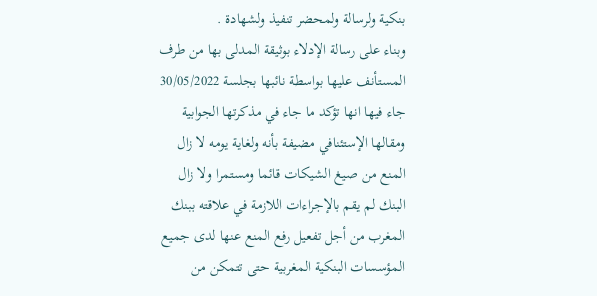بنكية ولرسالة ولمحضر تنفيذ ولشهادة .
وبناء على رسالة الإدلاء بوثيقة المدلى بها من طرف المستأنف عليها بواسطة نائبها بجلسة 30/05/2022 جاء فيها انها تؤكد ما جاء في مذكرتها الجوابية ومقالها الإستئنافي مضيفة بأنه ولغاية يومه لا زال المنع من صيغ الشيكات قائما ومستمرا ولا زال البنك لم يقم بالإجراءات اللازمة في علاقته ببنك المغرب من أجل تفعيل رفع المنع عنها لدى جميع المؤسسات البنكية المغربية حتى تتمكن من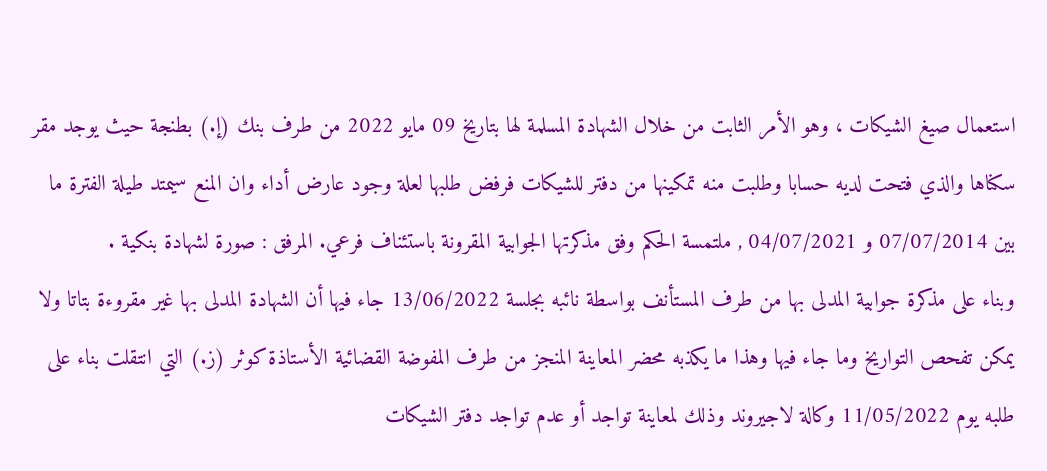استعمال صيغ الشيكات ، وهو الأمر الثابت من خلال الشهادة المسلمة لها بتاريخ 09 مايو 2022 من طرف بنك (إ.) بطنجة حيث يوجد مقر سكناها والذي فتحت لديه حسابا وطلبت منه تمكينها من دفتر للشيكات فرفض طلبها لعلة وجود عارض أداء وان المنع سيمتد طيلة الفترة ما بين 07/07/2014 و 04/07/2021 , ملتمسة الحكم وفق مذكرتها الجوابية المقرونة باستئناف فرعي. المرفق : صورة لشهادة بنكية .
وبناء على مذكرة جوابية المدلى بها من طرف المستأنف بواسطة نائبه بجلسة 13/06/2022 جاء فيها أن الشهادة المدلى بها غير مقروءة بتاتا ولا يمكن تفحص التواريخ وما جاء فيها وهذا ما يكذبه محضر المعاينة المنجز من طرف المفوضة القضائية الأستاذة كوثر (ز.) التي انتقلت بناء على طلبه يوم 11/05/2022 وكالة لاجيروند وذلك لمعاينة تواجد أو عدم تواجد دفتر الشيكات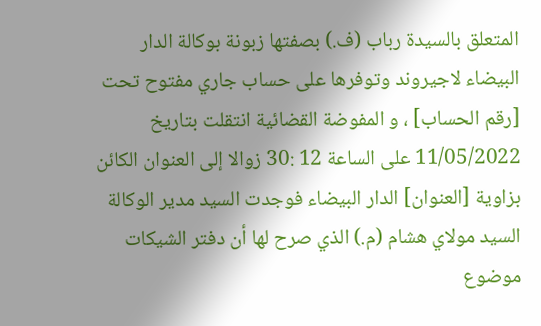المتعلق بالسيدة رباب (ف.) بصفتها زبونة بوكالة الدار البيضاء لاجيروند وتوفرها على حساب جاري مفتوح تحت [رقم الحساب] ، و المفوضة القضائية انتقلت بتاريخ 11/05/2022 على الساعة 12 :30 زوالا إلى العنوان الكائن بزاوية [العنوان] الدار البيضاء فوجدت السيد مدير الوكالة السيد مولاي هشام (م.) الذي صرح لها أن دفتر الشيكات موضوع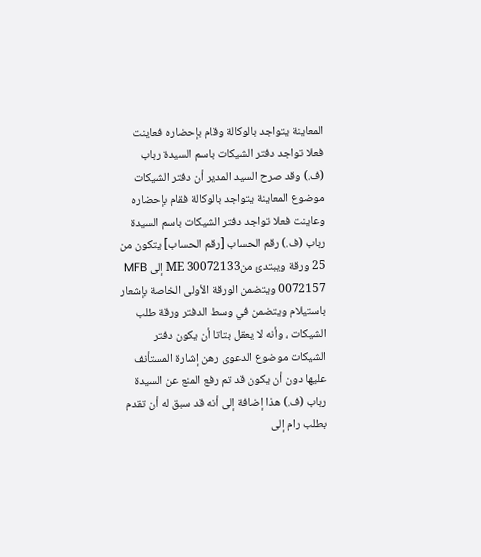المعاينة يتواجد بالوكالة وقام بإحضاره فعاينت فعلا تواجد دفتر الشيكات باسم السيدة رباب (ف.) وقد صرح السيد المدير أن دفتر الشيكات موضوع المعاينة يتواجد بالوكالة فقام بإحضاره وعاينت فعلا تواجد دفتر الشيكات باسم السيدة رباب (ف.) رقم الحساب [رقم الحساب] يتكون من 25 ورقة ويبتدئ منME 30072133 إلى MFB 0072157 ويتضمن الورقة الأولى الخاصة بإشعار باستيلام ويتضمن في وسط الدفتر ورقة طلب الشيكات ، وأنه لا يعقل بتاتا أن يكون دفتر الشيكات موضوع الدعوى رهن إشارة المستأنف عليها دون أن يكون قد تم رفع المنع عن السيدة رباب (ف.) هذا إضافة إلى أنه قد سبق له أن تقدم بطلب رام إلى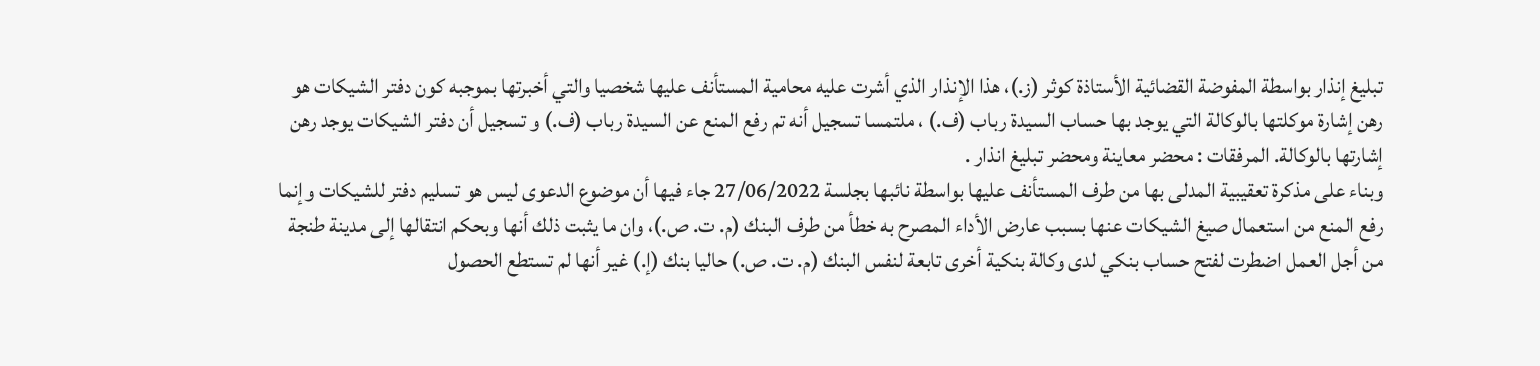تبليغ إنذار بواسطة المفوضة القضائية الأستاذة كوثر (ز.)، هذا الإنذار الذي أشرت عليه محامية المستأنف عليها شخصيا والتي أخبرتها بموجبه كون دفتر الشيكات هو رهن إشارة موكلتها بالوكالة التي يوجد بها حساب السيدة رباب (ف.) ، ملتمسا تسجيل أنه تم رفع المنع عن السيدة رباب (ف.) و تسجيل أن دفتر الشيكات يوجد رهن إشارتها بالوكالة. المرفقات : محضر معاينة ومحضر تبليغ انذار .
وبناء على مذكرة تعقيبية المدلى بها من طرف المستأنف عليها بواسطة نائبها بجلسة 27/06/2022 جاء فيها أن موضوع الدعوى ليس هو تسليم دفتر للشيكات وإنما رفع المنع من استعمال صيغ الشيكات عنها بسبب عارض الأداء المصرح به خطأ من طرف البنك (م. ت. ص.)، وان ما يثبت ذلك أنها وبحكم انتقالها إلى مدينة طنجة من أجل العمل اضطرت لفتح حساب بنكي لدى وكالة بنكية أخرى تابعة لنفس البنك (م. ت. ص.) حاليا بنك (إ.) غير أنها لم تستطع الحصول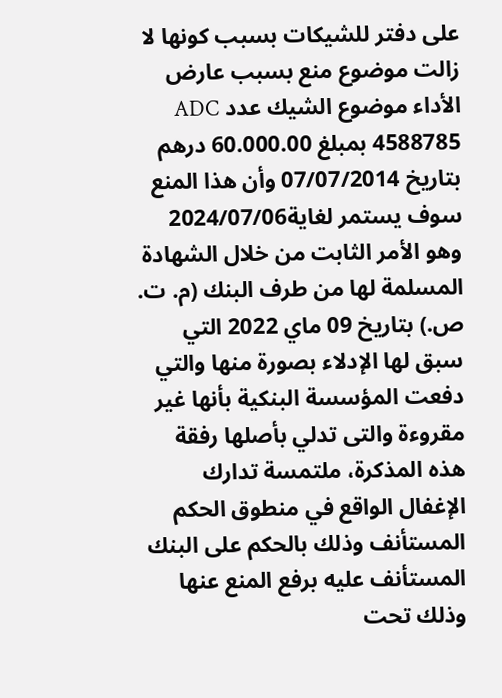على دفتر للشيكات بسبب كونها لا زالت موضوع منع بسبب عارض الأداء موضوع الشيك عدد ADC 4588785 بمبلغ 60.000.00 درهم بتاريخ 07/07/2014 وأن هذا المنع سوف يستمر لغاية2024/07/06 وهو الأمر الثابت من خلال الشهادة المسلمة لها من طرف البنك (م. ت. ص.) بتاريخ 09 ماي 2022 التي سبق لها الإدلاء بصورة منها والتي دفعت المؤسسة البنكية بأنها غير مقروءة والتى تدلي بأصلها رفقة هذه المذكرة، ملتمسة تدارك الإغفال الواقع في منطوق الحكم المستأنف وذلك بالحكم على البنك المستأنف عليه برفع المنع عنها وذلك تحت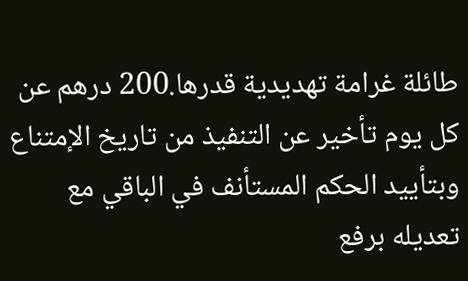طائلة غرامة تهديدية قدرها.200 درهم عن كل يوم تأخير عن التنفيذ من تاريخ الإمتناع وبتأييد الحكم المستأنف في الباقي مع تعديله برفع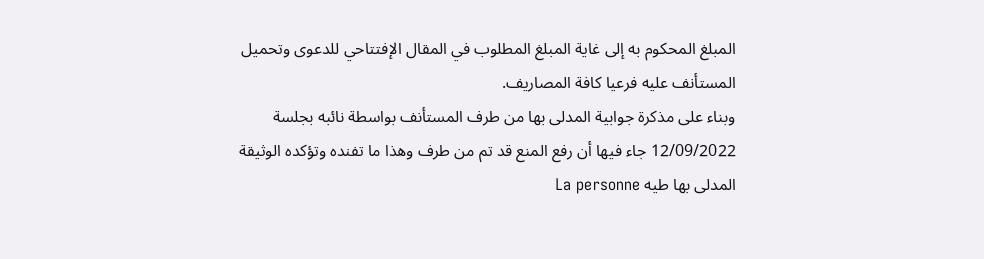المبلغ المحكوم به إلى غاية المبلغ المطلوب في المقال الإفتتاحي للدعوى وتحميل المستأنف عليه فرعيا كافة المصاريف.
وبناء على مذكرة جوابية المدلى بها من طرف المستأنف بواسطة نائبه بجلسة 12/09/2022 جاء فيها أن رفع المنع قد تم من طرف وهذا ما تفنده وتؤكده الوثيقة المدلى بها طيه La personne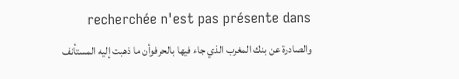recherchée n'est pas présente dans والصادرة عن بنك المغرب الذي جاء فيها بالحرفوأن ما ذهبت إليه المستأنف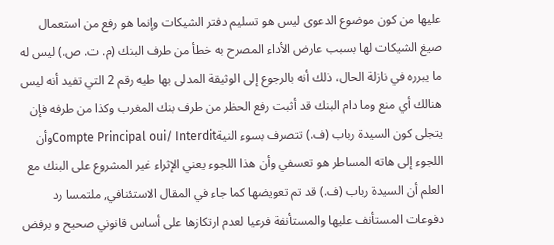عليها من كون موضوع الدعوى ليس هو تسليم دفتر الشيكات وإنما هو رفع من استعمال صيغ الشيكات لها بسبب عارض الأداء المصرح به خطأ من طرف البنك (م. ت. ص.) ليس له ما يبرره في نازلة الحال، ذلك أنه بالرجوع إلى الوثيقة المدلى بها طيه رقم 2 التي تفيد أنه ليس هنالك أي منع وما دام البنك قد أثبت رفع الحظر من طرف بنك المغرب وكذا من طرفه فإن يتجلى كون السيدة رباب (ف.) تتصرف بسوء النيةCompte Principal oui/ Interditوأن اللجوء إلى هاته المساطر هو تعسفي وأن هذا اللجوء يعني الإثراء غير المشروع على البنك مع العلم أن السيدة رباب (ف.) قد تم تعويضها كما جاء في المقال الاستئنافي, ملتمسا رد دفوعات المستأنف عليها والمستأنفة فرعيا لعدم ارتكازها على أساس قانوني صحيح و برفض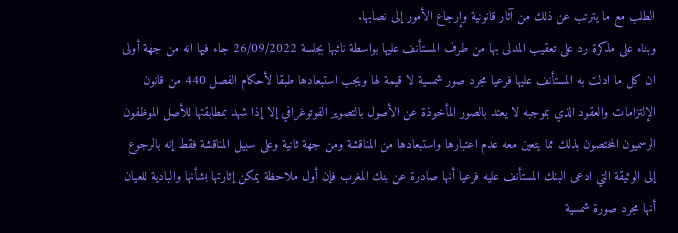الطلب مع ما يترتب عن ذلك من آثار قانونية وإرجاع الأمور إلى نصابها.
وبناء على مذكرة رد على تعقيب المدلى بها من طرف المستأنف عليها بواسطة نائبها بجلسة 26/09/2022 جاء فيها انه من جهة أولى ان كل ما ادلت به المستأنف عليها فرعيا مجرد صور شمسية لا قيمة لها ويجب استبعادها طبقا لأحكام الفصل 440 من قانون الإلتزامات والعقود الذي بموجبه لا يعتد بالصور المأخوذة عن الأصول بالتصوير الفوتوغرافي إلا إذا شهد بمطابقتها للأصل الموظفون الرسميون المختصون بذلك مما يتعين معه عدم اعتبارها واستبعادها من المناقشة ومن جهة ثانية وعلى سبيل المناقشة فقط إنه بالرجوع إلى الوثيقة التي ادعى البنك المستأنف عليه فرعيا أنها صادرة عن بنك المغرب فإن أول ملاحظة يمكن إثارتها بشأنها والبادية للعيان أنها مجرد صورة شمسية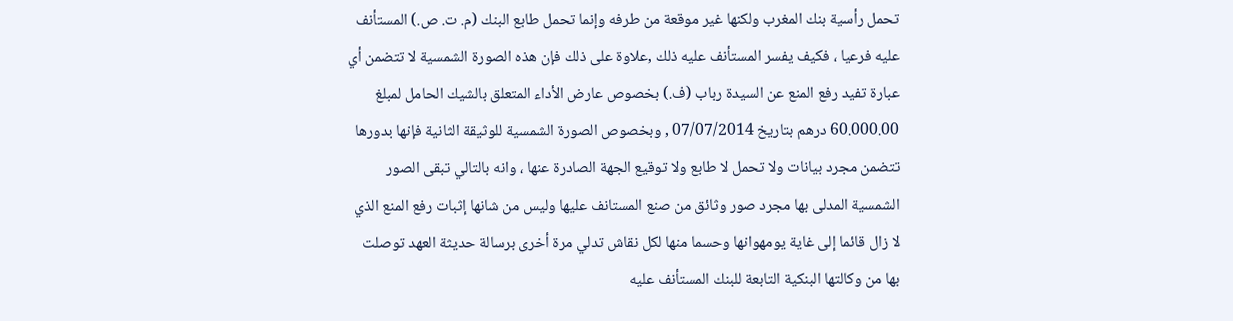تحمل رأسية بنك المغرب ولكنها غير موقعة من طرفه وإنما تحمل طابع البنك (م. ت. ص.) المستأنف عليه فرعيا ، فكيف يفسر المستأنف عليه ذلك ,علاوة على ذلك فإن هذه الصورة الشمسية لا تتضمن أي عبارة تفيد رفع المنع عن السيدة رباب (ف.) بخصوص عارض الأداء المتعلق بالشيك الحامل لمبلغ 60.000.00 درهم بتاريخ 07/07/2014 , وبخصوص الصورة الشمسية للوثيقة الثانية فإنها بدورها تتضمن مجرد بيانات ولا تحمل لا طابع ولا توقيع الجهة الصادرة عنها ، وانه بالتالي تبقى الصور الشمسية المدلى بها مجرد صور وثائق من صنع المستانف عليها وليس من شانها إثبات رفع المنع الذي لا زال قائما إلى غاية يومهوانها وحسما منها لكل نقاش تدلي مرة أخرى برسالة حديثة العهد توصلت بها من وكالتها البنكية التابعة للبنك المستأنف عليه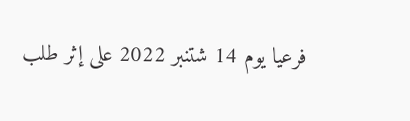فرعيا يوم 14 شتنبر 2022 على إثر طلب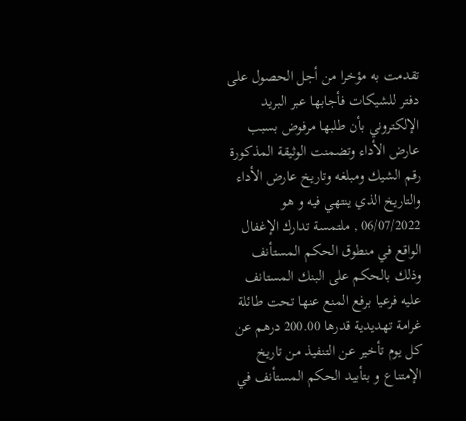تقدمت به مؤخرا من أجل الحصول على دفتر للشيكات فأجابها عبر البريد الإلكتروني بأن طلبها مرفوض بسبب عارض الأداء وتضمنت الوثيقة المذكورة رقم الشيك ومبلغه وتاريخ عارض الأداء والتاريخ الذي ينتهي فيه و هو 06/07/2022 , ملتمسة تدارك الإغفال الواقع في منطوق الحكم المستأنف وذلك بالحكم على البنك المستانف عليه فرعيا برفع المنع عنها تحت طائلة غرامة تهديدية قدرها 200.00 درهم عن كل يوم تأخير عن التنفيذ من تاريخ الإمتناع و بتأبيد الحكم المستأنف في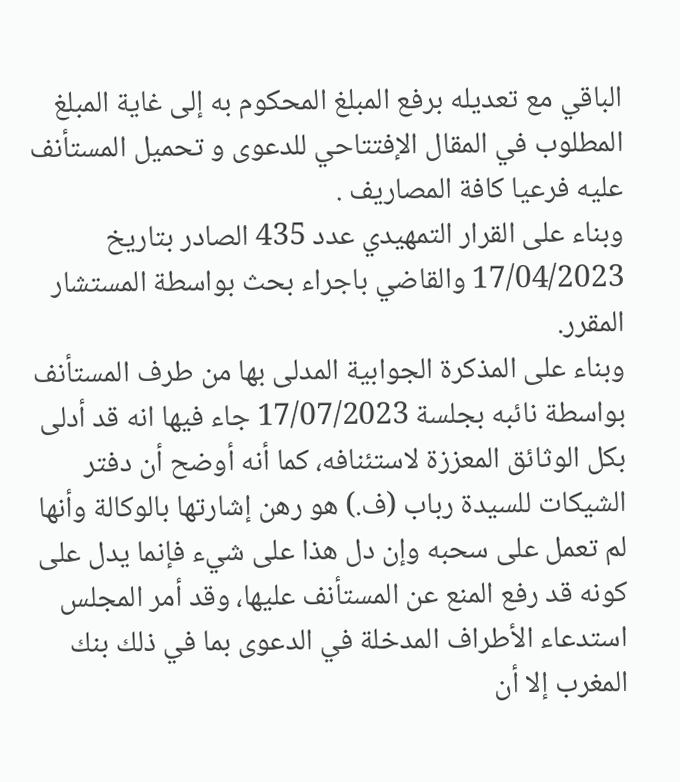الباقي مع تعديله برفع المبلغ المحكوم به إلى غاية المبلغ المطلوب في المقال الإفتتاحي للدعوى و تحميل المستأنف عليه فرعيا كافة المصاريف .
وبناء على القرار التمهيدي عدد 435 الصادر بتاريخ 17/04/2023 والقاضي باجراء بحث بواسطة المستشار المقرر.
وبناء على المذكرة الجوابية المدلى بها من طرف المستأنف بواسطة نائبه بجلسة 17/07/2023 جاء فيها انه قد أدلى بكل الوثائق المعززة لاستئنافه، كما أنه أوضح أن دفتر الشيكات للسيدة رباب (ف.) هو رهن إشارتها بالوكالة وأنها لم تعمل على سحبه وإن دل هذا على شيء فإنما يدل على كونه قد رفع المنع عن المستأنف عليها، وقد أمر المجلس استدعاء الأطراف المدخلة في الدعوى بما في ذلك بنك المغرب إلا أن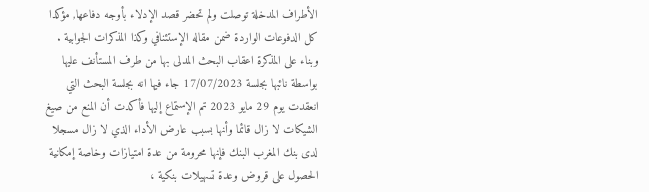الأطراف المدخلة توصلت ولم تحضر قصد الإدلاء بأوجه دفاعها, مؤكدا كل الدفوعات الواردة ضمن مقاله الإستئنافي وكذا المذكرات الجوابية .
وبناء على المذكرة اعقاب البحث المدلى بها من طرف المستأنف عليها بواسطة نائبها بجلسة 17/07/2023 جاء فيها انه بجلسة البحث التي انعقدت يوم 29 مايو 2023 تم الإستماع إليها فأكدت أن المنع من صيغ الشيكات لا زال قائما وأنها بسبب عارض الأداء الذي لا زال مسجلا لدى بنك المغرب البنك فإنها محرومة من عدة امتيازات وخاصة إمكانية الحصول على قروض وعدة تسهيلات بنكية ،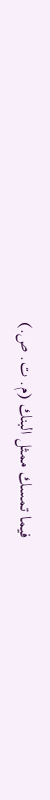فيما تمسك ممثل البنك (م. ت. ص.)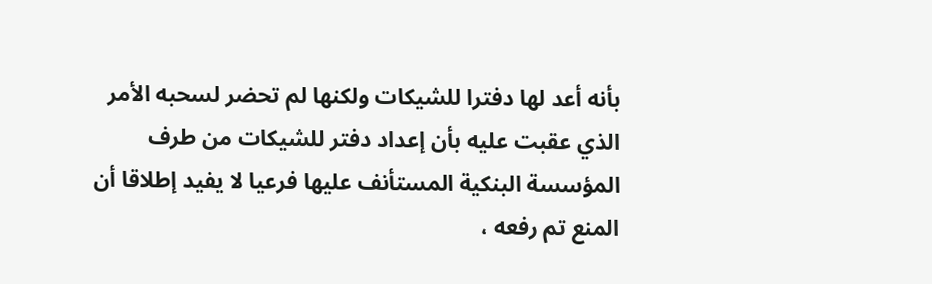بأنه أعد لها دفترا للشيكات ولكنها لم تحضر لسحبه الأمر الذي عقبت عليه بأن إعداد دفتر للشيكات من طرف المؤسسة البنكية المستأنف عليها فرعيا لا يفيد إطلاقا أن المنع تم رفعه ،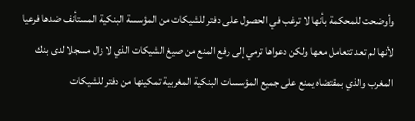وأوضحت للمحكمة بأنها لا ترغب في الحصول على دفتر للشيكات من المؤسسة البنكية المستأنف ضدها فرعيا لأنها لم تعد تتعامل معها ولكن دعواها ترمي إلى رفع المنع من صيغ الشيكات الذي لا زال مسجلا لدى بنك المغرب والذي بمقتضاه يمنع على جميع المؤسسات البنكية المغربية تمكينها من دفتر للشيكات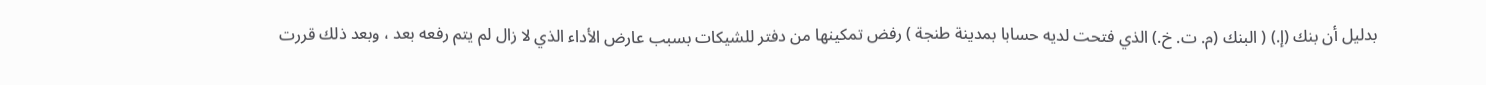بدليل أن بنك (إ.) ( البنك (م. ت. خ.) الذي فتحت لديه حسابا بمدينة طنجة ) رفض تمكينها من دفتر للشيكات بسبب عارض الأداء الذي لا زال لم يتم رفعه بعد ، وبعد ذلك قررت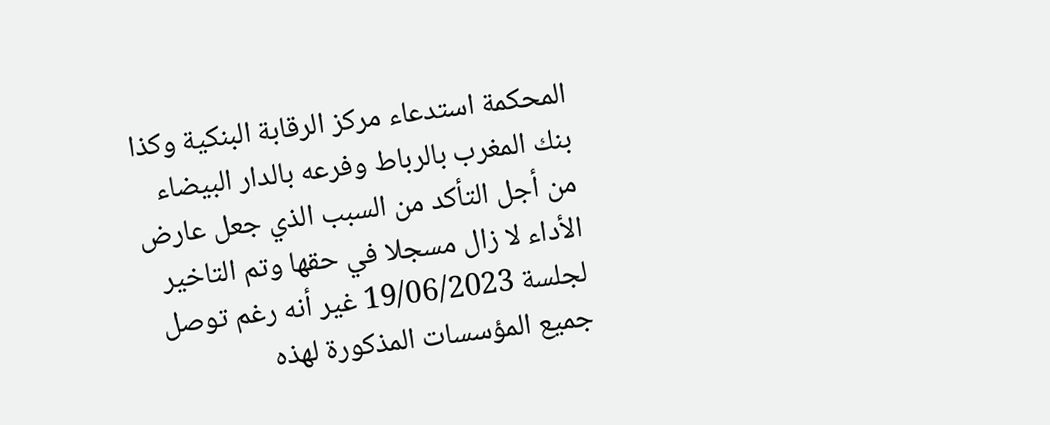المحكمة استدعاء مركز الرقابة البنكية وكذا بنك المغرب بالرباط وفرعه بالدار البيضاء من أجل التأكد من السبب الذي جعل عارض الأداء لا زال مسجلا في حقها وتم التاخير لجلسة 19/06/2023 غير أنه رغم توصل جميع المؤسسات المذكورة لهذه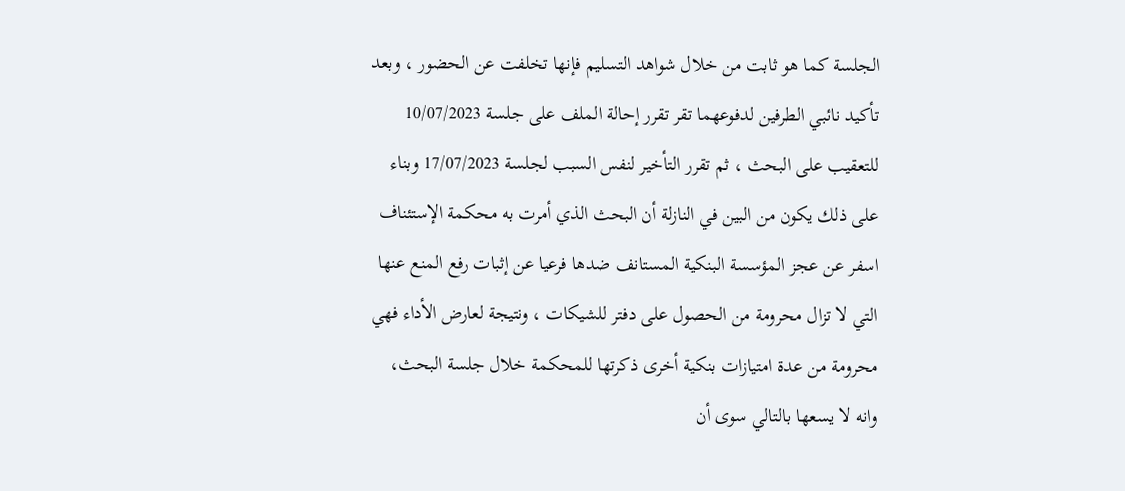الجلسة كما هو ثابت من خلال شواهد التسليم فإنها تخلفت عن الحضور ، وبعد تأكيد نائبي الطرفين لدفوعهما تقر تقرر إحالة الملف على جلسة 10/07/2023 للتعقيب على البحث ، ثم تقرر التأخير لنفس السبب لجلسة 17/07/2023 وبناء على ذلك يكون من البين في النازلة أن البحث الذي أمرت به محكمة الإستئناف اسفر عن عجز المؤسسة البنكية المستانف ضدها فرعيا عن إثبات رفع المنع عنها التي لا تزال محرومة من الحصول على دفتر للشيكات ، ونتيجة لعارض الأداء فهي محرومة من عدة امتيازات بنكية أخرى ذكرتها للمحكمة خلال جلسة البحث، وانه لا يسعها بالتالي سوى أن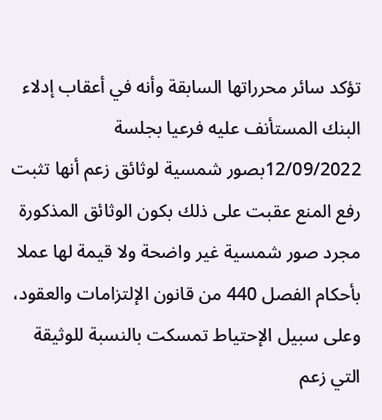تؤكد سائر محرراتها السابقة وأنه في أعقاب إدلاء البنك المستأنف عليه فرعيا بجلسة 12/09/2022بصور شمسية لوثائق زعم أنها تثبت رفع المنع عقبت على ذلك بكون الوثائق المذكورة مجرد صور شمسية غير واضحة ولا قيمة لها عملا بأحكام الفصل 440 من قانون الإلتزامات والعقود، وعلى سبيل الإحتياط تمسكت بالنسبة للوثيقة التي زعم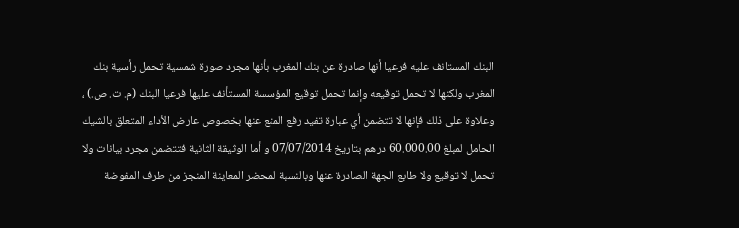البنك المستانف عليه فرعيا أنها صادرة عن بنك المغرب بأنها مجرد صورة شمسية تحمل رأسية بنك المغرب ولكنها لا تحمل توقيعه وإنما تحمل توقيع المؤسسة المستأنف عليها فرعيا البنك (م. ت. ص.) ، وعلاوة على ذلك فإنها لا تتضمن أي عبارة تفيد رفع المنع عنها بخصوص عارض الأداء المتعلق بالشيك الحامل لمبلغ 60.000.00 درهم بتاريخ 07/07/2014 و أما الوثيقة الثانية فتتضمن مجرد بيانات ولا تحمل لا توقيع ولا طابع الجهة الصادرة عنها وبالنسبة لمحضر المعاينة المنجز من طرف المفوضة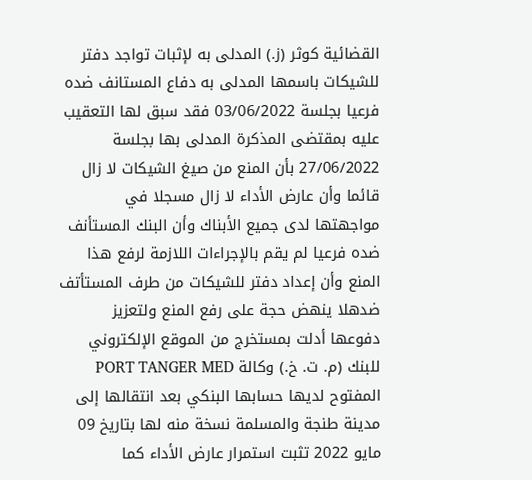القضائية كوثر (ز.) المدلى به لإثبات تواجد دفتر للشيكات باسمها المدلى به دفاع المستانف ضده فرعيا بجلسة 03/06/2022 فقد سبق لها التعقيب عليه بمقتضى المذكرة المدلى بها بجلسة 27/06/2022 بأن المنع من صيغ الشيكات لا زال قائما وأن عارض الأداء لا زال مسجلا في مواجهتها لدى جميع الأبناك وأن البنك المستأنف ضده فرعيا لم يقم بالإجراءات اللازمة لرفع هذا المنع وأن إعداد دفتر للشيكات من طرف المستأتف ضدهلا ينهض حجة على رفع المنع ولتعزيز دفوعها أدلت بمستخرج من الموقع الإلكتروني للبنك (م. ت. خ.) وكالة PORT TANGER MED المفتوح لديها حسابها البنكي بعد انتقالها إلى مدينة طنجة والمسلمة نسخة منه لها بتاريخ 09 مايو 2022 تثبت استمرار عارض الأداء كما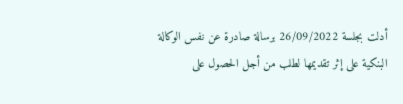أدلت بجلسة 26/09/2022 برسالة صادرة عن نفس الوكالة البنكية على إثر تقديمها لطلب من أجل الحصول على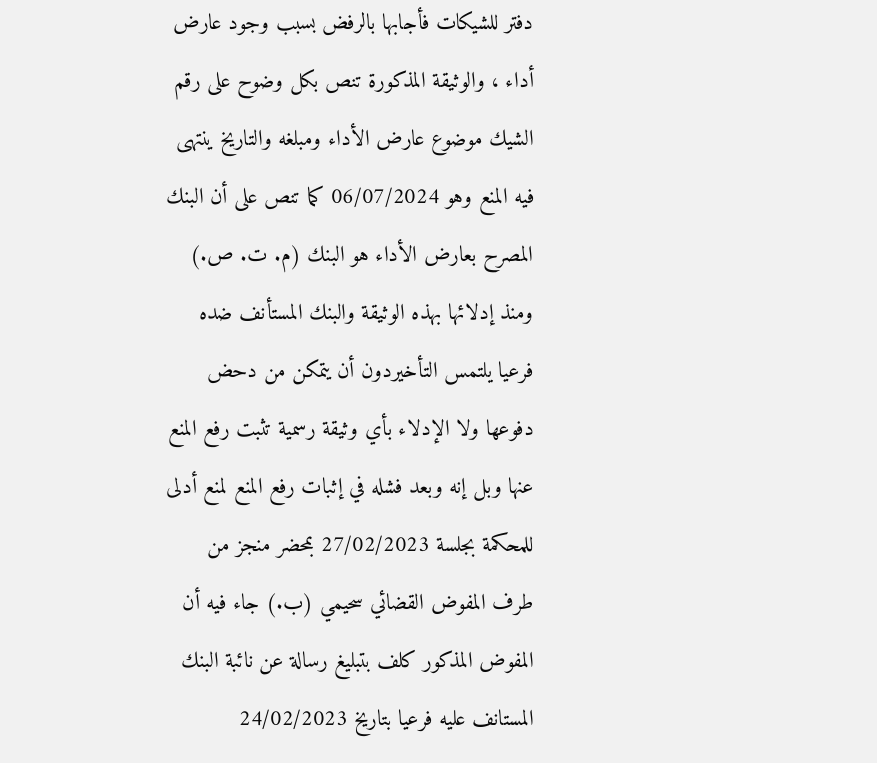دفتر للشيكات فأجابها بالرفض بسبب وجود عارض أداء ، والوثيقة المذكورة تنص بكل وضوح على رقم الشيك موضوع عارض الأداء ومبلغه والتاريخ ينتهى فيه المنع وهو 06/07/2024 كما تنص على أن البنك المصرح بعارض الأداء هو البنك (م. ت. ص.) ومنذ إدلائها بهذه الوثيقة والبنك المستأنف ضده فرعيا يلتمس التأخيردون أن يتمكن من دحض دفوعها ولا الإدلاء بأي وثيقة رسمية تثبت رفع المنع عنها وبل إنه وبعد فشله في إثبات رفع المنع لمنع أدلى للمحكمة بجلسة 27/02/2023 بمحضر منجز من طرف المفوض القضائي سحيمي (ب.) جاء فيه أن المفوض المذكور كلف بتبليغ رسالة عن نائبة البنك المستانف عليه فرعيا بتاريخ 24/02/2023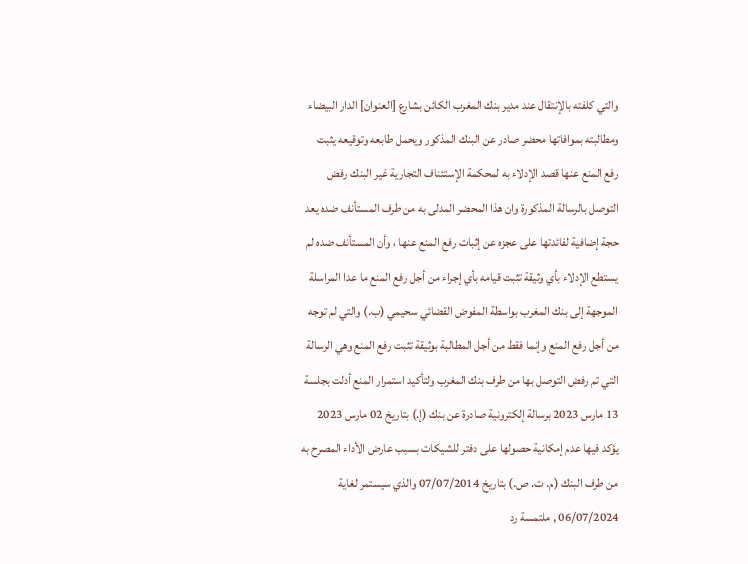والتي كلفته بالإنتقال عند مدير بنك المغرب الكائن بشارع [العنوان] الدار البيضاء ومطالبته بموافاتها محضر صادر عن البنك المذكور ويحمل طابعه وتوقيعه يثبت رفع المنع عنها قصد الإدلاء به لمحكمة الإستئناف التجارية غير البنك رفض التوصل بالرسالة المذكورة وان هذا المحضر المدلى به من طرف المستأنف ضده يعد حجة إضافية لفائدتها على عجزه عن إثبات رفع المنع عنها ، وأن المستأنف ضده لم يستطع الإدلاء بأي وثيقة تثبت قيامه بأي إجراء من أجل رفع المنع ما عدا المراسلة الموجهة إلى بنك المغرب بواسطة المفوض القضائي سحيمي (ب.) والتي لم توجه من أجل رفع المنع وإنما فقط من أجل المطالبة بوثيقة تثبت رفع المنع وهي الرسالة التي تم رفض التوصل بها من طرف بنك المغرب ولتأكيد استمرار المنع أدلت بجلسة 13 مارس 2023 برسالة إلكترونية صادرة عن بنك (إ.) بتاريخ 02 مارس 2023 يؤكد فيها عدم إمكانية حصولها على دفتر للشيكات بسبب عارض الأداء المصرح به من طرف البنك (م. ت. ص.) بتاريخ 07/07/2014 والذي سيستمر لغاية 06/07/2024 , ملتمسة رد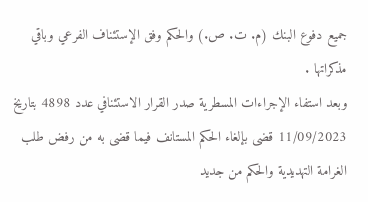جميع دفوع البنك (م. ت. ص.) والحكم وفق الإستئناف الفرعي وباقي مذكراتها .
وبعد استفاء الإجراءات المسطرية صدر القرار الاستئنافي عدد 4898 بتاريخ 11/09/2023 قضى بإلغاء الحكم المستانف فيما قضى به من رفض طلب الغرامة التهديدية والحكم من جديد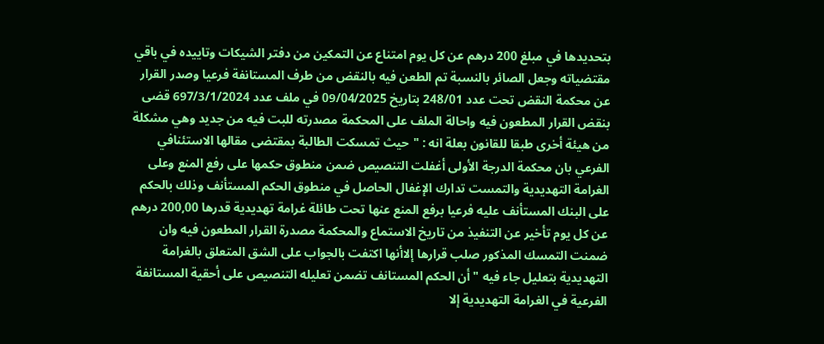بتحديدها في مبلغ 200 درهم عن كل يوم امتناع عن التمكين من دفتر الشيكات وتاييده في باقي مقتضياته وجعل الصائر بالنسبة تم الطعن فيه بالنقض من طرف المستانفة فرعيا وصدر القرار عن محكمة النقض تحت عدد 248/01 بتاريخ 09/04/2025 في ملف عدد 697/3/1/2024 قضى بنقض القرار المطعون فيه واحالة الملف على المحكمة مصدرته للبت فيه من جديد وهي مشكلة من هيئة أخرى طبقا للقانون بعلة انه : "حيث تمسكت الطالبة بمقتضى مقالها الاستئنافي الفرعي بان محكمة الدرجة الأولى أغفلت التنصيص ضمن منطوق حكمها على رفع المنع وعلى الغرامة التهديدية والتمست تدارك الإغفال الحاصل في منطوق الحكم المستأنف وذلك بالحكم على البنك المستأنف عليه فرعيا برفع المنع عنها تحت طائلة غرامة تهديدية قدرها 200,00 درهم عن كل يوم تأخير عن التنفيذ من تاريخ الاستماع والمحكمة مصدرة القرار المطعون فيه وان ضمنت التمسك المذكور صلب قرارها إلاأنها اكتفت بالجواب على الشق المتعلق بالغرامة التهديدية بتعليل جاء فيه "أن الحكم المستانف تضمن تعليله التنصيص على أحقية المستانفة الفرعية في الغرامة التهديدية إلا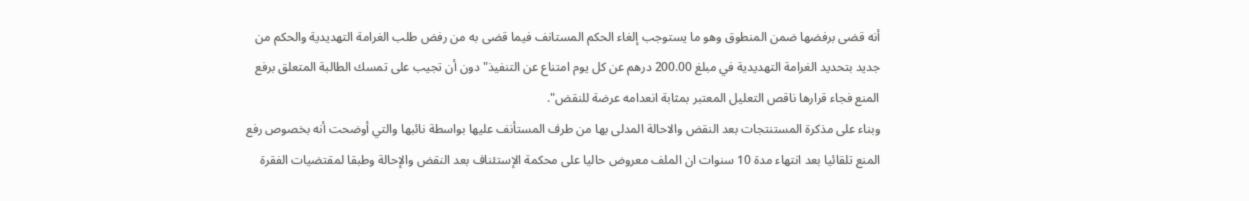أنه قضى برفضها ضمن المنطوق وهو ما يستوجب إلغاء الحكم المستانف فيما قضى به من رفض طلب الغرامة التهديدية والحكم من جديد بتحديد الغرامة التهديدية في مبلغ 200.00 درهم عن كل يوم امتناع عن التنفيذ" دون أن تجيب على تمسك الطالبة المتعلق برفع المنع فجاء قرارها ناقص التعليل المعتبر بمثابة انعدامه عرضة للنقض".
وبناء على مذكرة المستنتجات بعد النقض والاحالة المدلى بها من طرف المستأنف عليها بواسطة نائبها والتي أوضحت أنه بخصوص رفع المنع تلقائيا بعد انتهاء مدة 10 سنوات ان الملف معروض حاليا على محكمة الإستئناف بعد النقض والإحالة وطبقا لمقتضيات الفقرة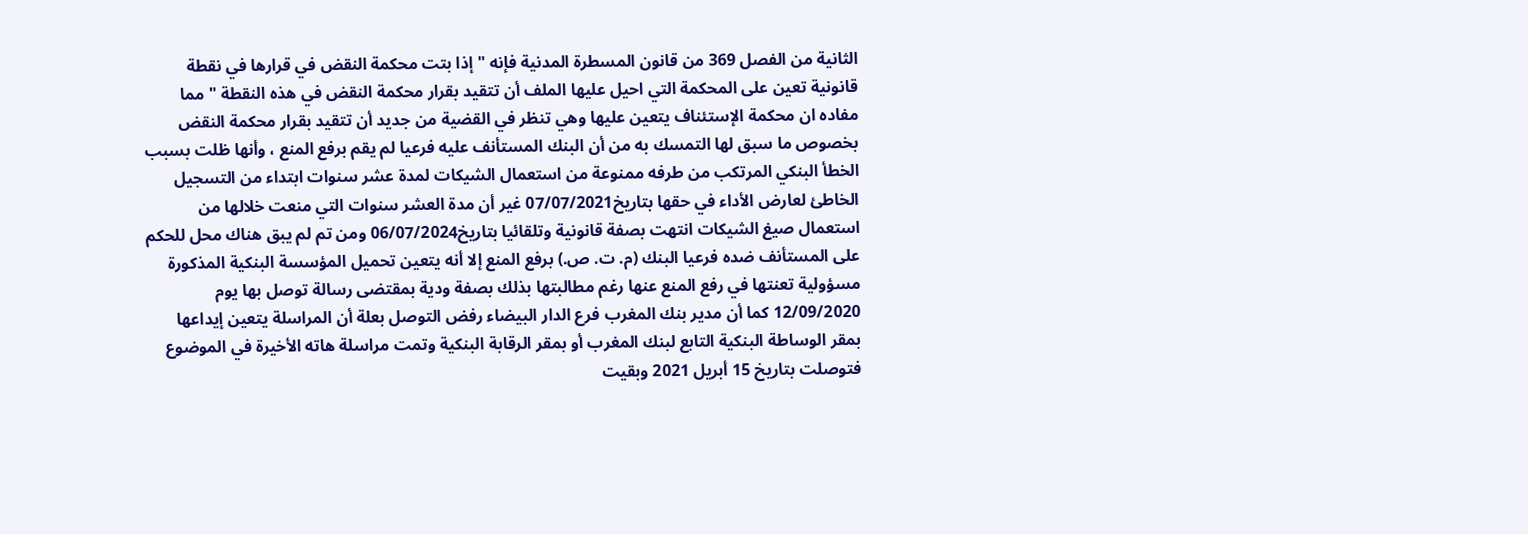الثانية من الفصل 369 من قانون المسطرة المدنية فإنه " إذا بتت محكمة النقض في قرارها في نقطة قانونية تعين على المحكمة التي احيل عليها الملف أن تتقيد بقرار محكمة النقض في هذه النقطة " مما مفاده ان محكمة الإستئناف يتعين عليها وهي تنظر في القضية من جديد أن تتقيد بقرار محكمة النقض بخصوص ما سبق لها التمسك به من أن البنك المستأنف عليه فرعيا لم يقم برفع المنع ، وأنها ظلت بسبب الخطأ البنكي المرتكب من طرفه ممنوعة من استعمال الشيكات لمدة عشر سنوات ابتداء من التسجيل الخاطئ لعارض الأداء في حقها بتاريخ07/07/2021 غير أن مدة العشر سنوات التي منعت خلالها من استعمال صيغ الشيكات انتهت بصفة قانونية وتلقائيا بتاريخ06/07/2024 ومن تم لم يبق هناك محل للحكم على المستأنف ضده فرعيا البنك (م. ت. ص.) برفع المنع إلا أنه يتعين تحميل المؤسسة البنكية المذكورة مسؤولية تعنتها في رفع المنع عنها رغم مطالبتها بذلك بصفة ودية بمقتضى رسالة توصل بها يوم 12/09/2020 كما أن مدير بنك المغرب فرع الدار البيضاء رفض التوصل بعلة أن المراسلة يتعين إيداعها بمقر الوساطة البنكية التابع لبنك المغرب أو بمقر الرقابة البنكية وتمت مراسلة هاته الأخيرة في الموضوع فتوصلت بتاريخ 15 أبريل 2021 وبقيت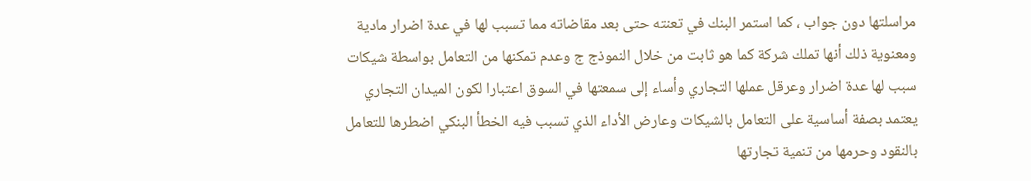مراسلتها دون جواب ، كما استمر البنك في تعنته حتى بعد مقاضاته مما تسبب لها في عدة اضرار مادية ومعنوية ذلك أنها تملك شركة كما هو ثابت من خلال النموذج ج وعدم تمكنها من التعامل بواسطة شيكات سبب لها عدة اضرار وعرقل عملها التجاري وأساء إلى سمعتها في السوق اعتبارا لكون الميدان التجاري يعتمد بصفة أساسية على التعامل بالشيكات وعارض الأداء الذي تسبب فيه الخطأ البنكي اضطرها للتعامل بالنقود وحرمها من تنمية تجارتها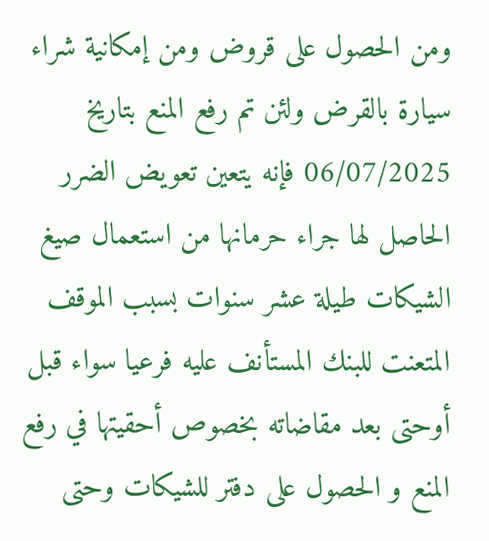ومن الحصول على قروض ومن إمكانية شراء سيارة بالقرض ولئن تم رفع المنع بتاريخ 06/07/2025 فإنه يتعين تعويض الضرر الحاصل لها جراء حرمانها من استعمال صيغ الشيكات طيلة عشر سنوات بسبب الموقف المتعنت للبنك المستأنف عليه فرعيا سواء قبل أوحتى بعد مقاضاته بخصوص أحقيتها في رفع المنع و الحصول على دفتر للشيكات وحتى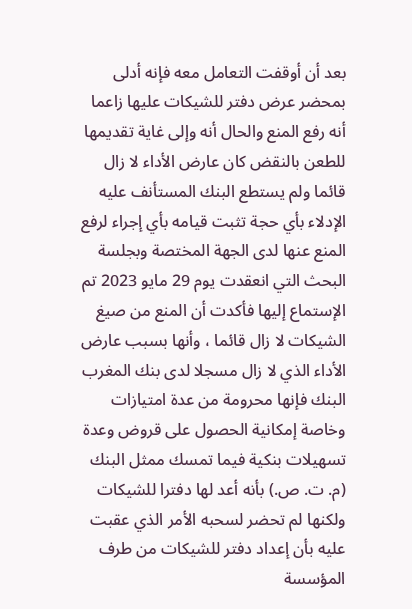بعد أن أوقفت التعامل معه فإنه أدلى بمحضر عرض دفتر للشيكات عليها زاعما أنه رفع المنع والحال أنه وإلى غاية تقديمها للطعن بالنقض كان عارض الأداء لا زال قائما ولم يستطع البنك المستأنف عليه الإدلاء بأي حجة تثبت قيامه بأي إجراء لرفع المنع عنها لدى الجهة المختصة وبجلسة البحث التي انعقدت يوم 29 مايو 2023 تم الإستماع إليها فأكدت أن المنع من صيغ الشيكات لا زال قائما ، وأنها بسبب عارض الأداء الذي لا زال مسجلا لدى بنك المغرب البنك فإنها محرومة من عدة امتيازات وخاصة إمكانية الحصول على قروض وعدة تسهيلات بنكية فيما تمسك ممثل البنك (م. ت. ص.) بأنه أعد لها دفترا للشيكات ولكنها لم تحضر لسحبه الأمر الذي عقبت عليه بأن إعداد دفتر للشيكات من طرف المؤسسة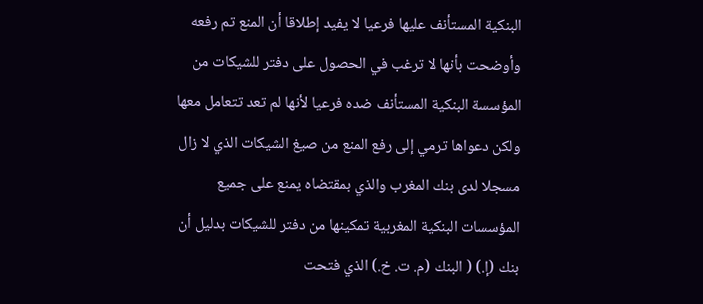البنكية المستأنف عليها فرعيا لا يفيد إطلاقا أن المنع تم رفعه وأوضحت بأنها لا ترغب في الحصول على دفتر للشيكات من المؤسسة البنكية المستأنف ضده فرعيا لأنها لم تعد تتعامل معها ولكن دعواها ترمي إلى رفع المنع من صيغ الشيكات الذي لا زال مسجلا لدى بنك المغرب والذي بمقتضاه يمنع على جميع المؤسسات البنكية المغربية تمكينها من دفتر للشيكات بدليل أن بنك (إ.) ( البنك (م. ت. خ.) الذي فتحت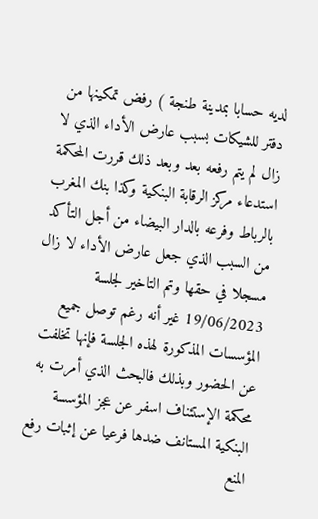لديه حسابا بمدينة طنجة ) رفض تمكينها من دفتر للشيكات بسبب عارض الأداء الذي لا زال لم يتم رفعه بعد وبعد ذلك قررت المحكمة استدعاء مركز الرقابة البنكية وكذا بنك المغرب بالرباط وفرعه بالدار البيضاء من أجل التأكد من السبب الذي جعل عارض الأداء لا زال مسجلا في حقها وتم التاخير لجلسة 19/06/2023 غير أنه رغم توصل جميع المؤسسات المذكورة لهذه الجلسة فإنها تخلفت عن الحضور وبذلك فالبحث الذي أمرت به محكمة الإستئناف اسفر عن عجز المؤسسة البنكية المستانف ضدها فرعيا عن إثبات رفع المنع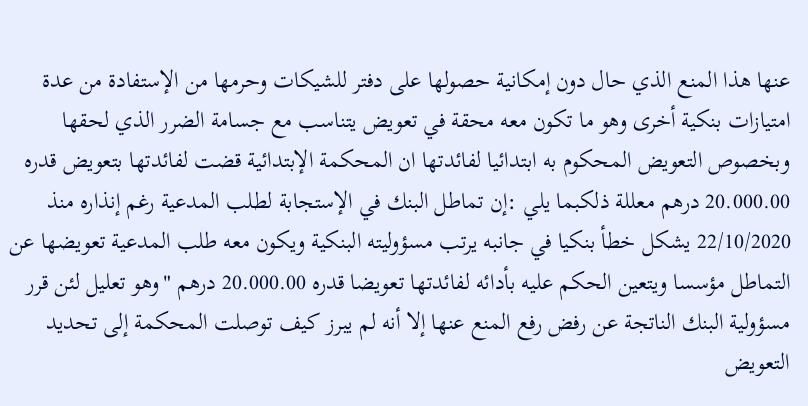عنها هذا المنع الذي حال دون إمكانية حصولها على دفتر للشيكات وحرمها من الإستفادة من عدة امتيازات بنكية أخرى وهو ما تكون معه محقة في تعويض يتناسب مع جسامة الضرر الذي لحقها وبخصوص التعويض المحكوم به ابتدائيا لفائدتها ان المحكمة الإبتدائية قضت لفائدتها بتعويض قدره 20.000.00 درهم معللة ذلكبما يلي :إن تماطل البنك في الإستجابة لطلب المدعية رغم إنذاره منذ 22/10/2020 يشكل خطأ بنكيا في جانبه يرتب مسؤوليته البنكية ويكون معه طلب المدعية تعويضها عن التماطل مؤسسا ويتعين الحكم عليه بأدائه لفائدتها تعويضا قدره 20.000.00 درهم "وهو تعليل لئن قرر مسؤولية البنك الناتجة عن رفض رفع المنع عنها إلا أنه لم يبرز كيف توصلت المحكمة إلى تحديد التعويض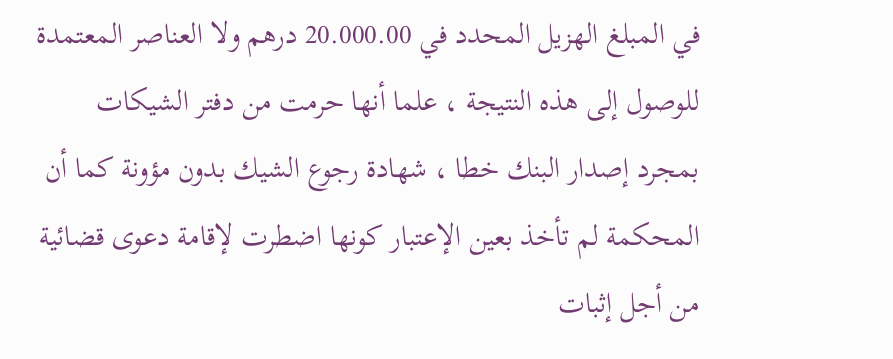في المبلغ الهزيل المحدد في 20.000.00 درهم ولا العناصر المعتمدة للوصول إلى هذه النتيجة ، علما أنها حرمت من دفتر الشيكات بمجرد إصدار البنك خطا ، شهادة رجوع الشيك بدون مؤونة كما أن المحكمة لم تأخذ بعين الإعتبار كونها اضطرت لإقامة دعوى قضائية من أجل إثبات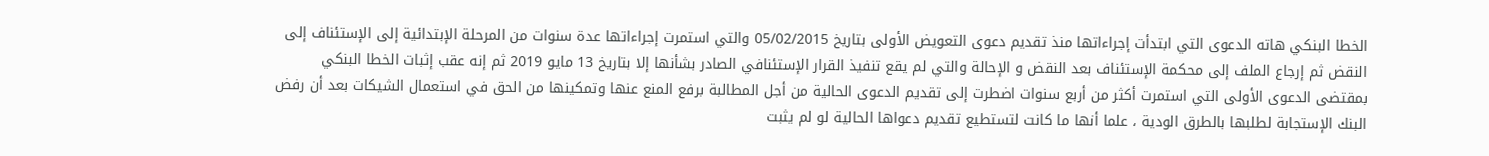الخطا البنكي هاته الدعوى التي ابتدأت إجراءاتها منذ تقديم دعوى التعويض الأولى بتاريخ 05/02/2015 والتي استمرت إجراءاتها عدة سنوات من المرحلة الإبتدائية إلى الإستئناف إلى النقض ثم إرجاع الملف إلى محكمة الإستئناف بعد النقض و الإحالة والتي لم يقع تنفيذ القرار الإستئنافي الصادر بشأنها إلا بتاريخ 13 مايو 2019 ثم إنه عقب إثبات الخطا البنكي بمقتضى الدعوى الأولى التي استمرت أكثر من أربع سنوات اضطرت إلى تقديم الدعوى الحالية من أجل المطالبة برفع المنع عنها وتمكينها من الحق في استعمال الشيكات بعد أن رفض البنك الإستجابة لطلبها بالطرق الودية ، علما أنها ما كانت لتستطيع تقديم دعواها الحالية لو لم يثبت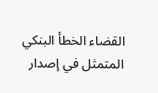القضاء الخطأ البنكي المتمثل في إصدار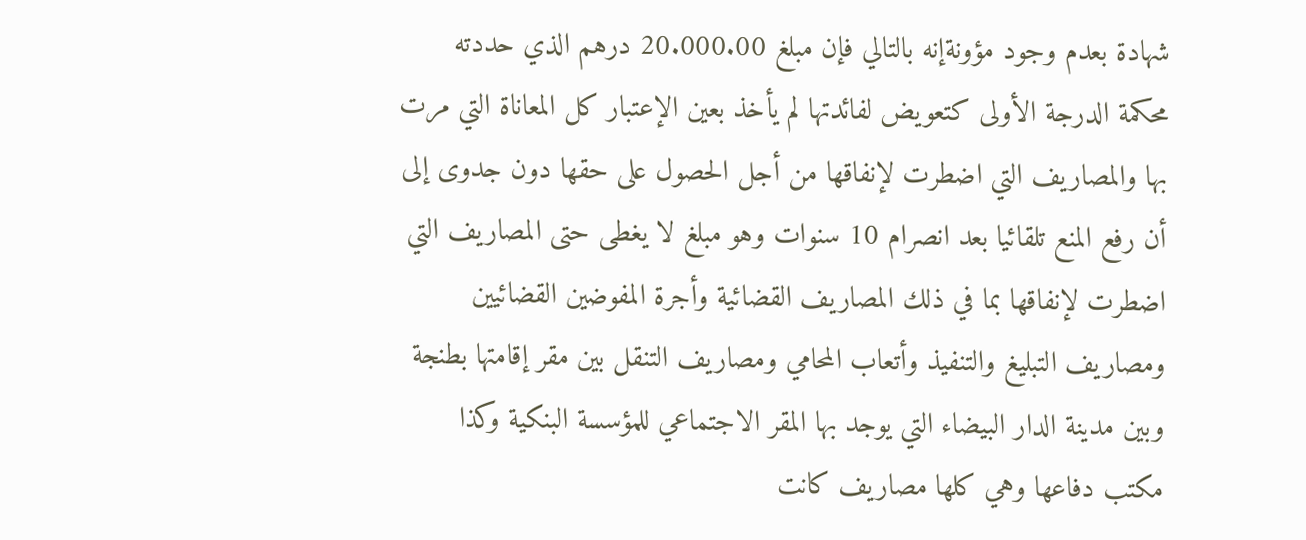شهادة بعدم وجود مؤونةإنه بالتالي فإن مبلغ 20.000.00 درهم الذي حددته محكمة الدرجة الأولى كتعويض لفائدتها لم يأخذ بعين الإعتبار كل المعاناة التي مرت بها والمصاريف التي اضطرت لإنفاقها من أجل الحصول على حقها دون جدوى إلى أن رفع المنع تلقائيا بعد انصرام 10 سنوات وهو مبلغ لا يغطى حتى المصاريف التي اضطرت لإنفاقها بما في ذلك المصاريف القضائية وأجرة المفوضين القضائيين ومصاريف التبليغ والتنفيذ وأتعاب المحامي ومصاريف التنقل بين مقر إقامتها بطنجة وبين مدينة الدار البيضاء التي يوجد بها المقر الاجتماعي للمؤسسة البنكية وكذا مكتب دفاعها وهي كلها مصاريف كانت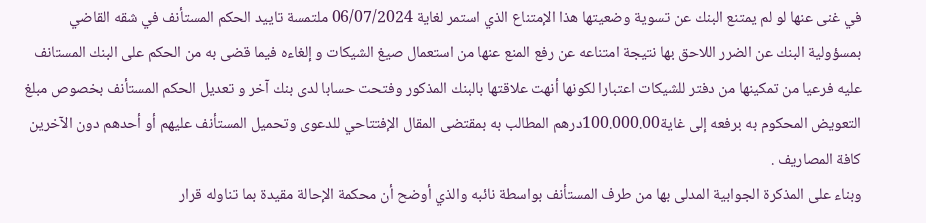في غنى عنها لو لم يمتنع البنك عن تسوية وضعيتها هذا الإمتناع الذي استمر لغاية 06/07/2024 ملتمسة تاييد الحكم المستأنف في شقه القاضي بمسؤولية البنك عن الضرر اللاحق بها نتيجة امتناعه عن رفع المنع عنها من استعمال صيغ الشيكات و إلغاءه فيما قضى به من الحكم على البنك المستانف عليه فرعيا من تمكينها من دفتر للشيكات اعتبارا لكونها أنهت علاقتها بالبنك المذكور وفتحت حسابا لدى بنك آخر و تعديل الحكم المستأنف بخصوص مبلغ التعويض المحكوم به برفعه إلى غاية100.000.00درهم المطالب به بمقتضى المقال الإفتتاحي للدعوى وتحميل المستأنف عليهم أو أحدهم دون الآخرين كافة المصاريف .
وبناء على المذكرة الجوابية المدلى بها من طرف المستأنف بواسطة نائبه والذي أوضح أن محكمة الإحالة مقيدة بما تناوله قرار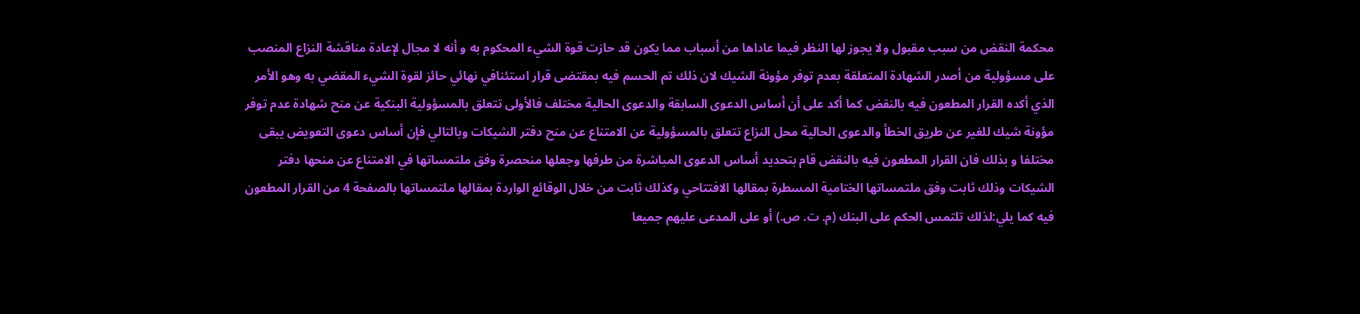محكمة النقض من سبب مقبول ولا يجوز لها النظر فيما عاداها من أسباب مما يكون قد حازت قوة الشيء المحكوم به و أنه لا مجال لإعادة مناقشة النزاع المنصب على مسؤولية من أصدر الشهادة المتعلقة بعدم توفر مؤونة الشيك لان ذلك تم الحسم فيه بمقتضى قرار استئنافي نهائي حائز لقوة الشيء المقضي به وهو الأمر الذي أكده القرار المطعون فيه بالنقض كما أكد على أن أساس الدعوى السابقة والدعوى الحالية مختلف فالأولى تتعلق بالمسؤولية البنكية عن منح شهادة عدم توفر مؤونة شيك للغير عن طريق الخطأ والدعوى الحالية محل النزاع تتعلق بالمسؤولية عن الامتناع عن منح دفتر الشيكات وبالتالي فإن أساس دعوى التعويض يبقى مختلفا و بذلك فان القرار المطعون فيه بالنقض قام بتحديد أساس الدعوى المباشرة من طرفها وجعلها منحصرة وفق ملتمساتها في الامتناع عن منحها دفتر الشيكات وذلك ثابت وفق ملتمساتها الختامية المسطرة بمقالها الافتتاحي وكذلك ثابت من خلال الوقائع الواردة بمقالها ملتمساتها بالصفحة 4 من القرار المطعون فيه كما يلي:لذلك تلتمس الحكم على البنك (م. ت. ص.) أو على المدعى عليهم جميعا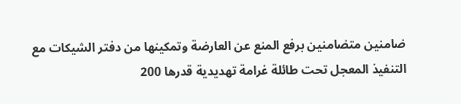ضامنين متضامنين برفع المنع عن العارضة وتمكينها من دفتر الشيكات مع التنفيذ المعجل تحت طائلة غرامة تهديدية قدرها 200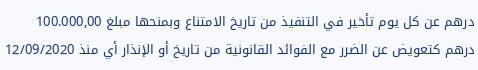درهم عن كل يوم تأخير في التنفيذ من تاريخ الامتناع وبمنحها مبلغ 100.000,00 درهم كتعويض عن الضرر مع الفوائد القانونية من تاريخ أو الإنذار أي منذ 12/09/2020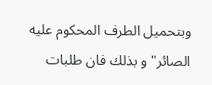وبتحميل الطرف المحكوم عليه الصائر" و بذلك فان طلبات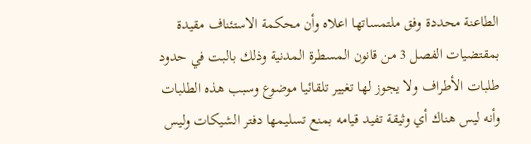الطاعنة محددة وفق ملتمساتها اعلاه وأن محكمة الاستئناف مقيدة بمقتضيات الفصل 3 من قانون المسطرة المدنية وذلك بالبت في حدود طلبات الأطراف ولا يجوز لها تغيير تلقائيا موضوع وسبب هذه الطلبات وأنه ليس هناك أي وثيقة تفيد قيامه بمنع تسليمها دفتر الشيكات وليس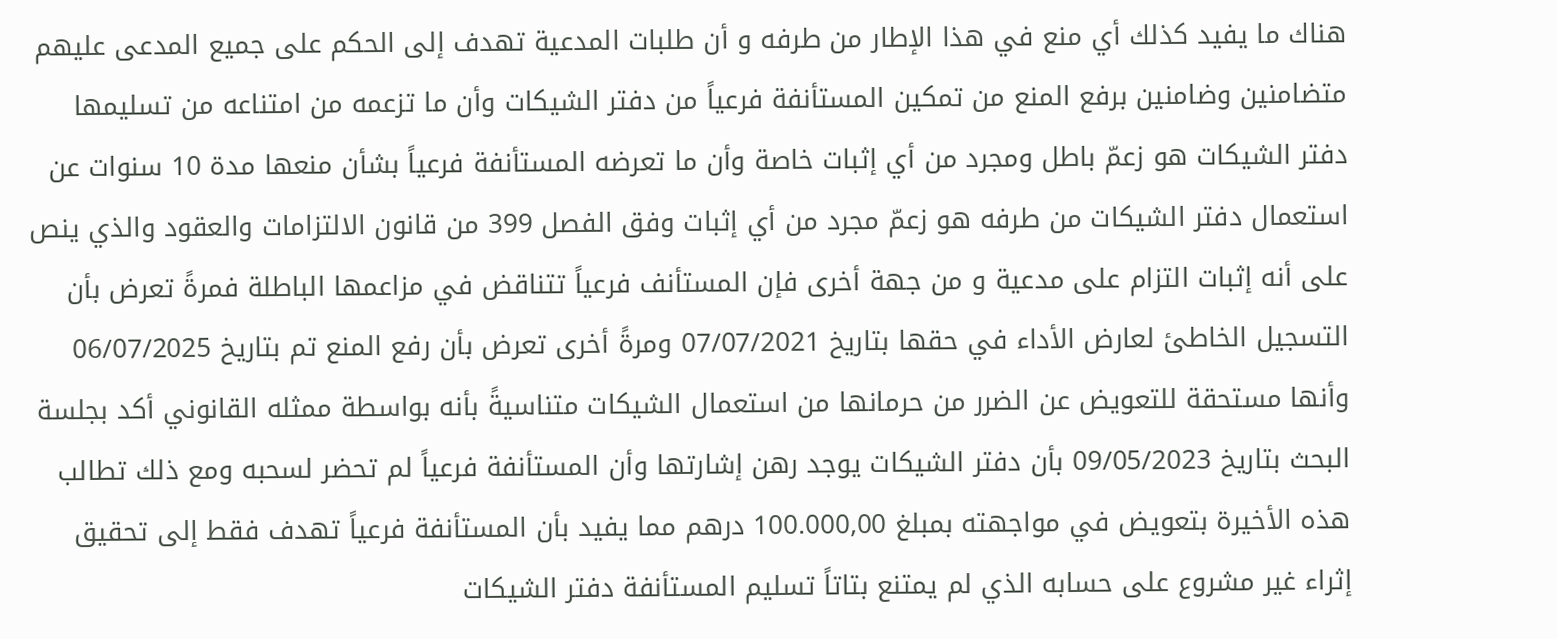هناك ما يفيد كذلك أي منع في هذا الإطار من طرفه و أن طلبات المدعية تهدف إلى الحكم على جميع المدعى عليهم متضامنين وضامنين برفع المنع من تمكين المستأنفة فرعياً من دفتر الشيكات وأن ما تزعمه من امتناعه من تسليمها دفتر الشيكات هو زعمّ باطل ومجرد من أي إثبات خاصة وأن ما تعرضه المستأنفة فرعياً بشأن منعها مدة 10 سنوات عن استعمال دفتر الشيكات من طرفه هو زعمّ مجرد من أي إثبات وفق الفصل 399 من قانون الالتزامات والعقود والذي ينص على أنه إثبات التزام على مدعية و من جهة أخرى فإن المستأنف فرعياً تتناقض في مزاعمها الباطلة فمرةً تعرض بأن التسجيل الخاطئ لعارض الأداء في حقها بتاريخ 07/07/2021 ومرةً أخرى تعرض بأن رفع المنع تم بتاريخ 06/07/2025 وأنها مستحقة للتعويض عن الضرر من حرمانها من استعمال الشيكات متناسيةً بأنه بواسطة ممثله القانوني أكد بجلسة البحث بتاريخ 09/05/2023 بأن دفتر الشيكات يوجد رهن إشارتها وأن المستأنفة فرعياً لم تحضر لسحبه ومع ذلك تطالب هذه الأخيرة بتعويض في مواجهته بمبلغ 100.000,00 درهم مما يفيد بأن المستأنفة فرعياً تهدف فقط إلى تحقيق إثراء غير مشروع على حسابه الذي لم يمتنع بتاتاً تسليم المستأنفة دفتر الشيكات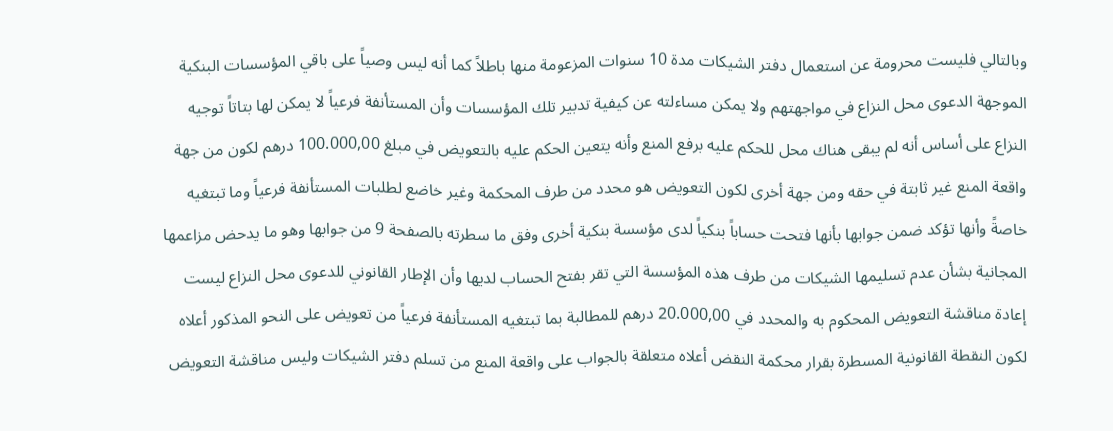وبالتالي فليست محرومة عن استعمال دفتر الشيكات مدة 10 سنوات المزعومة منها باطلاً كما أنه ليس وصياً على باقي المؤسسات البنكية الموجهة الدعوى محل النزاع في مواجهتهم ولا يمكن مساءلته عن كيفية تدبير تلك المؤسسات وأن المستأنفة فرعياً لا يمكن لها بتاتاً توجيه النزاع على أساس أنه لم يبقى هناك محل للحكم عليه برفع المنع وأنه يتعين الحكم عليه بالتعويض في مبلغ 100.000,00 درهم لكون من جهة واقعة المنع غير ثابتة في حقه ومن جهة أخرى لكون التعويض هو محدد من طرف المحكمة وغير خاضع لطلبات المستأنفة فرعياً وما تبتغيه خاصةً وأنها تؤكد ضمن جوابها بأنها فتحت حساباً بنكياً لدى مؤسسة بنكية أخرى وفق ما سطرته بالصفحة 9 من جوابها وهو ما يدحض مزاعمها المجانية بشأن عدم تسليمها الشيكات من طرف هذه المؤسسة التي تقر بفتح الحساب لديها وأن الإطار القانوني للدعوى محل النزاع ليست إعادة مناقشة التعويض المحكوم به والمحدد في 20.000,00 درهم للمطالبة بما تبتغيه المستأنفة فرعياً من تعويض على النحو المذكور أعلاه لكون النقطة القانونية المسطرة بقرار محكمة النقض أعلاه متعلقة بالجواب على واقعة المنع من تسلم دفتر الشيكات وليس مناقشة التعويض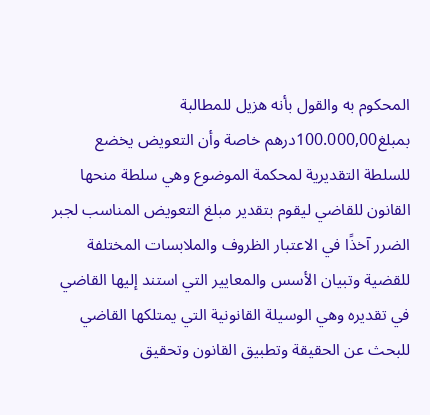المحكوم به والقول بأنه هزيل للمطالبة بمبلغ100.000,00درهم خاصة وأن التعويض يخضع للسلطة التقديرية لمحكمة الموضوع وهي سلطة منحها القانون للقاضي ليقوم بتقدير مبلغ التعويض المناسب لجبر الضرر آخذًا في الاعتبار الظروف والملابسات المختلفة للقضية وتبيان الأسس والمعايير التي استند إليها القاضي في تقديره وهي الوسيلة القانونية التي يمتلكها القاضي للبحث عن الحقيقة وتطبيق القانون وتحقيق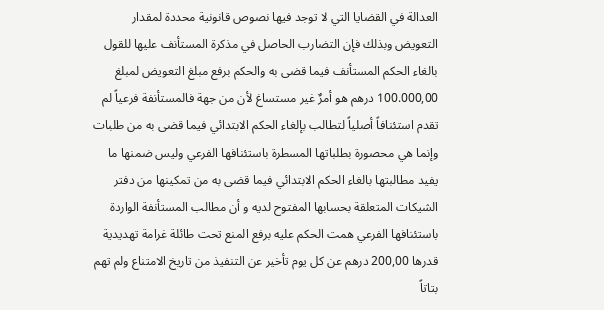العدالة في القضايا التي لا توجد فيها نصوص قانونية محددة لمقدار التعويض وبذلك فإن التضارب الحاصل في مذكرة المستأنف عليها للقول بالغاء الحكم المستأنف فيما قضى به والحكم برفع مبلغ التعويض لمبلغ 100.000,00 درهم هو أمرٌ غير مستساغ لأن من جهة فالمستأنفة فرعياً لم تقدم استئنافاً أصلياً لتطالب بإلغاء الحكم الابتدائي فيما قضى به من طلبات وإنما هي محصورة بطلباتها المسطرة باستئنافها الفرعي وليس ضمنها ما يفيد مطالبتها بالغاء الحكم الابتدائي فيما قضى به من تمكينها من دفتر الشيكات المتعلقة بحسابها المفتوح لديه و أن مطالب المستأنفة الواردة باستئنافها الفرعي همت الحكم عليه برفع المنع تحت طائلة غرامة تهديدية قدرها 200,00 درهم عن كل يوم تأخير عن التنفيذ من تاريخ الامتناع ولم تهم بتاتاً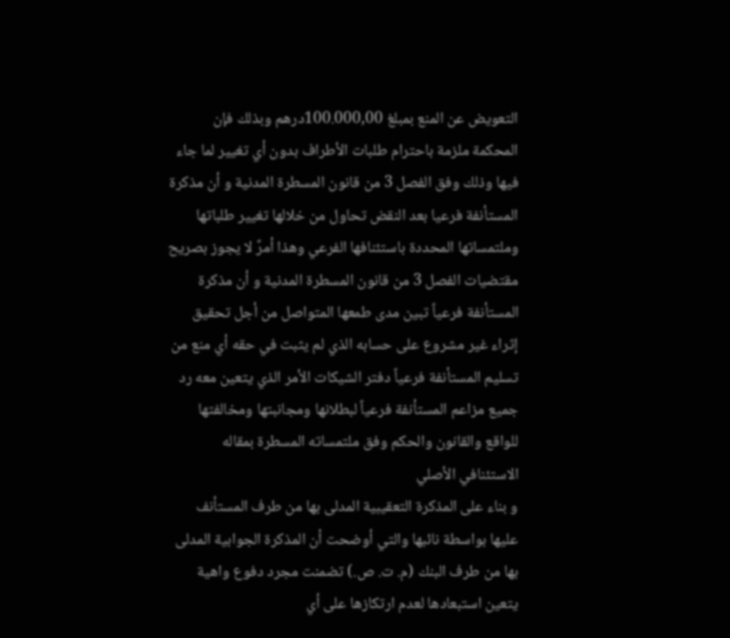التعويض عن المنع بمبلغ 100.000,00درهم وبذلك فإن المحكمة ملزمة باحترام طلبات الأطراف بدون أي تغيير لما جاء فيها وذلك وفق الفصل 3 من قانون المسطرة المدنية و أن مذكرة المستأنفة فرعيا بعد النقض تحاول من خلالها تغيير طلباتها وملتمساتها المحددة باستئنافها الفرعي وهذا أمرٌ لا يجوز بصريح مقتضيات الفصل 3 من قانون المسطرة المدنية و أن مذكرة المستأنفة فرعياً تبين مدى طمعها المتواصل من أجل تحقيق إثراء غير مشروع على حسابه الذي لم يثبت في حقه أي منع من تسليم المستأنفة فرعياً دفتر الشيكات الأمر الذي يتعين معه رد جميع مزاعم المستأنفة فرعياً لبطلانها ومجانبتها ومخالفتها للواقع والقانون والحكم وفق ملتمساته المسطرة بمقاله الاستئنافي الأصلي
و بناء على المذكرة التعقيبية المدلى بها من طرف المستأنف عليها بواسطة نائبها والتي أوضحت أن المذكرة الجوابية المدلى بها من طرف البنك (م. ت. ص.) تضمنت مجرد دفوع واهية يتعين استبعادها لعدم ارتكازها على أي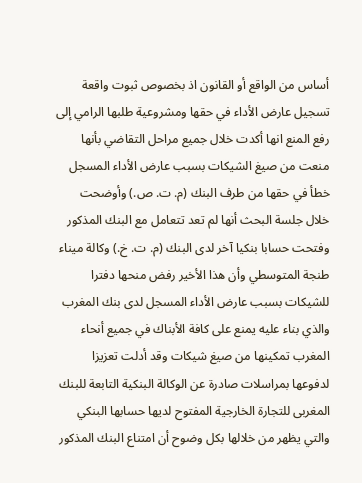أساس من الواقع أو القانون اذ بخصوص ثبوت واقعة تسجيل عارض الأداء في حقها ومشروعية طلبها الرامي إلى رفع المنع انها أكدت خلال جميع مراحل التقاضي بأنها منعت من صيغ الشيكات بسبب عارض الأداء المسجل خطأ في حقها من طرف البنك (م. ت. ص.) وأوضحت خلال جلسة البحث أنها لم تعد تتعامل مع البنك المذكور وفتحت حسابا بنكيا آخر لدى البنك (م. ت. خ.) وكالة ميناء طنجة المتوسطي وأن هذا الأخير رفض منحها دفترا للشيكات بسبب عارض الأداء المسجل لدى بنك المغرب والذي بناء عليه يمنع على كافة الأبناك في جميع أنحاء المغرب تمكينها من صيغ شيكات وقد أدلت تعزيزا لدفوعها بمراسلات صادرة عن الوكالة البنكية التابعة للبنك المغربى للتجارة الخارجية المفتوح لديها حسابها البنكي والتي يظهر من خلالها بكل وضوح أن امتناع البنك المذكور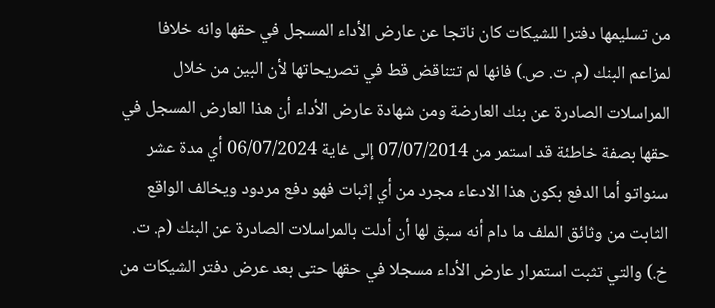من تسليمها دفترا للشيكات كان ناتجا عن عارض الأداء المسجل في حقها وانه خلافا لمزاعم البنك (م. ت. ص.) فانها لم تتناقض قط في تصريحاتها لأن البين من خلال المراسلات الصادرة عن بنك العارضة ومن شهادة عارض الأداء أن هذا العارض المسجل في حقها بصفة خاطئة قد استمر من 07/07/2014 إلى غاية 06/07/2024 أي مدة عشر سنواتو أما الدفع بكون هذا الادعاء مجرد من أي إثبات فهو دفع مردود ويخالف الواقع الثابت من وثائق الملف ما دام أنه سبق لها أن أدلت بالمراسلات الصادرة عن البنك (م. ت. خ.) والتي تثبت استمرار عارض الأداء مسجلا في حقها حتى بعد عرض دفتر الشيكات من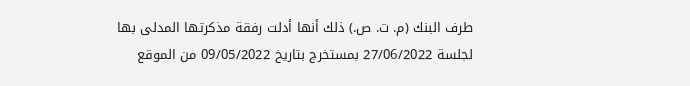طرف البنك (م. ت. ص.) ذلك أنها أدلت رفقة مذكرتها المدلى بها لجلسة 27/06/2022 بمستخرج بتاريخ 09/05/2022 من الموقع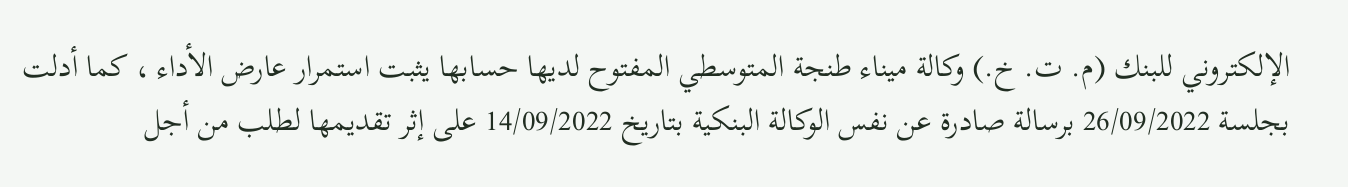الإلكتروني للبنك (م. ت. خ.) وكالة ميناء طنجة المتوسطي المفتوح لديها حسابها يثبت استمرار عارض الأداء ، كما أدلت بجلسة 26/09/2022 برسالة صادرة عن نفس الوكالة البنكية بتاريخ 14/09/2022 على إثر تقديمها لطلب من أجل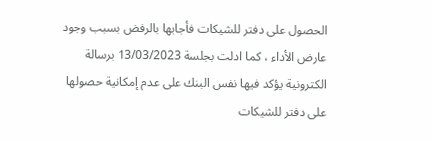الحصول على دفتر للشيكات فأجابها بالرفض بسبب وجود عارض الأداء ، كما ادلت بجلسة 13/03/2023 برسالة الكترونية يؤكد فيها نفس البنك على عدم إمكانية حصولها على دفتر للشيكات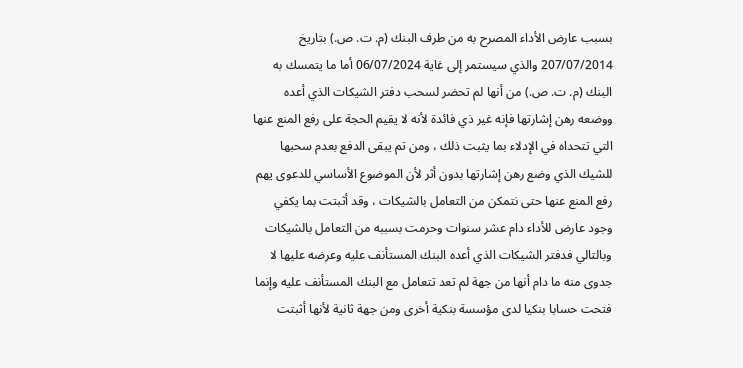بسبب عارض الأداء المصرح به من طرف البنك (م. ت. ص.) بتاريخ 207/07/2014 والذي سيستمر إلى غاية 06/07/2024 أما ما يتمسك به البنك (م. ت. ص.) من أنها لم تحضر لسحب دفتر الشيكات الذي أعده ووضعه رهن إشارتها فإنه غير ذي فائدة لأنه لا يقيم الحجة على رفع المنع عنها التي تتحداه في الإدلاء بما يثبت ذلك ، ومن تم يبقى الدفع بعدم سحبها للشيك الذي وضع رهن إشارتها بدون أثر لأن الموضوع الأساسي للدعوى يهم رفع المنع عنها حتى نتمكن من التعامل بالشيكات ، وقد أثبتت بما يكفي وجود عارض للأداء دام عشر سنوات وحرمت بسببه من التعامل بالشيكات وبالتالي فدفتر الشيكات الذي أعده البنك المستأنف عليه وعرضه عليها لا جدوى منه ما دام أنها من جهة لم تعد تتعامل مع البنك المستأنف عليه وإنما فتحت حسابا بنكيا لدى مؤسسة بنكية أخرى ومن جهة ثانية لأنها أثبتت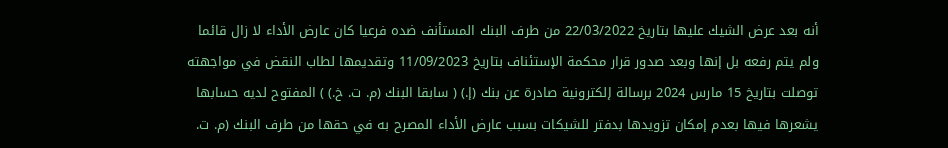أنه بعد عرض الشيك عليها بتاريخ 22/03/2022 من طرف البنك المستأنف ضده فرعيا كان عارض الأداء لا زال قائما ولم يتم رفعه بل إنها وبعد صدور قرار محكمة الإستئناف بتاريخ 11/09/2023 وتقديمها لطاب النقض في مواجهته توصلت بتاريخ 15 مارس 2024 برسالة إلكترونية صادرة عن بنك (إ.) ( سابقا البنك (م. ت. خ.) ) المفتوح لديه حسابها يشعرها فيها بعدم إمكان تزويدها بدفتر للشيكات بسبب عارض الأداء المصرح به في حقها من طرف البنك (م. ت.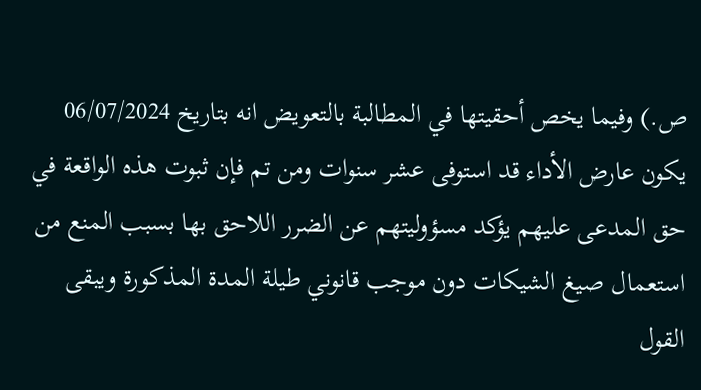ص.) وفيما يخص أحقيتها في المطالبة بالتعويض انه بتاريخ 06/07/2024 يكون عارض الأداء قد استوفى عشر سنوات ومن تم فإن ثبوت هذه الواقعة في حق المدعى عليهم يؤكد مسؤوليتهم عن الضرر اللاحق بها بسبب المنع من استعمال صيغ الشيكات دون موجب قانوني طيلة المدة المذكورة ويبقى القول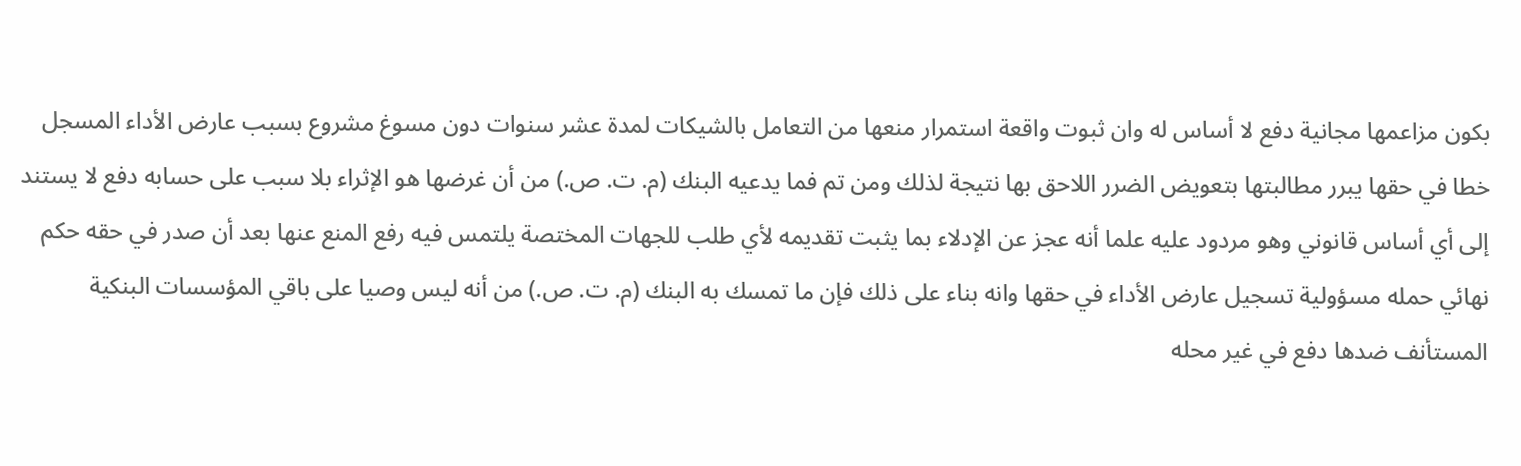بكون مزاعمها مجانية دفع لا أساس له وان ثبوت واقعة استمرار منعها من التعامل بالشيكات لمدة عشر سنوات دون مسوغ مشروع بسبب عارض الأداء المسجل خطا في حقها يبرر مطالبتها بتعويض الضرر اللاحق بها نتيجة لذلك ومن تم فما يدعيه البنك (م. ت. ص.) من أن غرضها هو الإثراء بلا سبب على حسابه دفع لا يستند إلى أي أساس قانوني وهو مردود عليه علما أنه عجز عن الإدلاء بما يثبت تقديمه لأي طلب للجهات المختصة يلتمس فيه رفع المنع عنها بعد أن صدر في حقه حكم نهائي حمله مسؤولية تسجيل عارض الأداء في حقها وانه بناء على ذلك فإن ما تمسك به البنك (م. ت. ص.) من أنه ليس وصيا على باقي المؤسسات البنكية المستأنف ضدها دفع في غير محله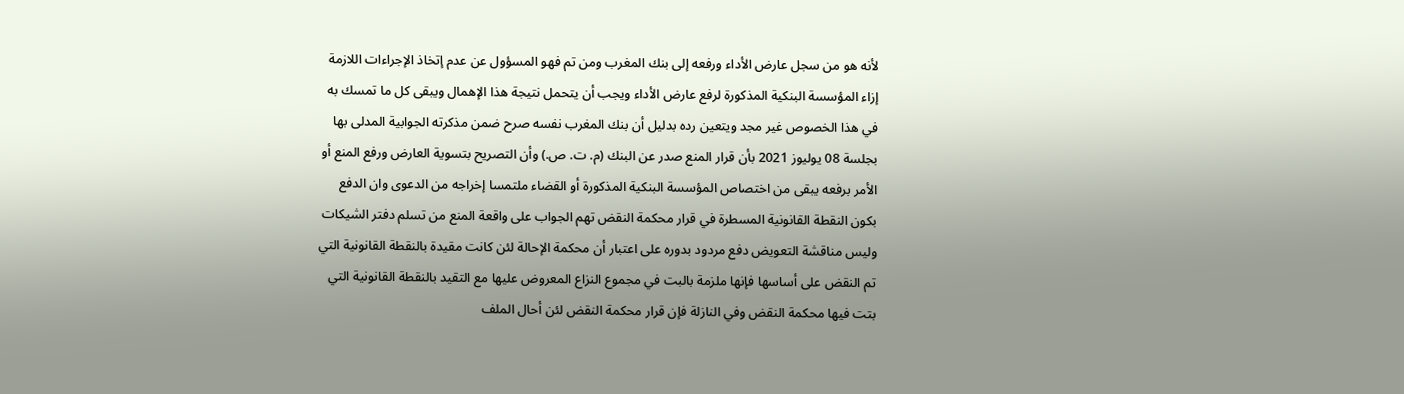لأنه هو من سجل عارض الأداء ورفعه إلى بنك المغرب ومن تم فهو المسؤول عن عدم إتخاذ الإجراءات اللازمة إزاء المؤسسة البنكية المذكورة لرفع عارض الأداء ويجب أن يتحمل نتيجة هذا الإهمال ويبقى كل ما تمسك به في هذا الخصوص غير مجد ويتعين رده بدليل أن بنك المغرب نفسه صرح ضمن مذكرته الجوابية المدلى بها بجلسة 08 يوليوز 2021 بأن قرار المنع صدر عن البنك (م. ت. ص.) وأن التصريح بتسوية العارض ورفع المنع أو الأمر برفعه يبقى من اختصاص المؤسسة البنكية المذكورة أو القضاء ملتمسا إخراجه من الدعوى وان الدفع بكون النقطة القانونية المسطرة في قرار محكمة النقض تهم الجواب على واقعة المنع من تسلم دفتر الشيكات وليس مناقشة التعويض دفع مردود بدوره على اعتبار أن محكمة الإحالة لئن كانت مقيدة بالنقطة القانونية التي تم النقض على أساسها فإنها ملزمة بالبت في مجموع النزاع المعروض عليها مع التقيد بالنقطة القانونية التي بتت فيها محكمة النقض وفي النازلة فإن قرار محكمة النقض لئن أحال الملف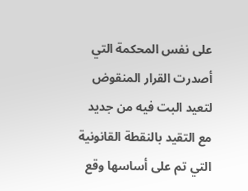على نفس المحكمة التي أصدرت القرار المنقوض لتعيد البت فيه من جديد مع التقيد بالنقطة القانونية التي تم على أساسها وقع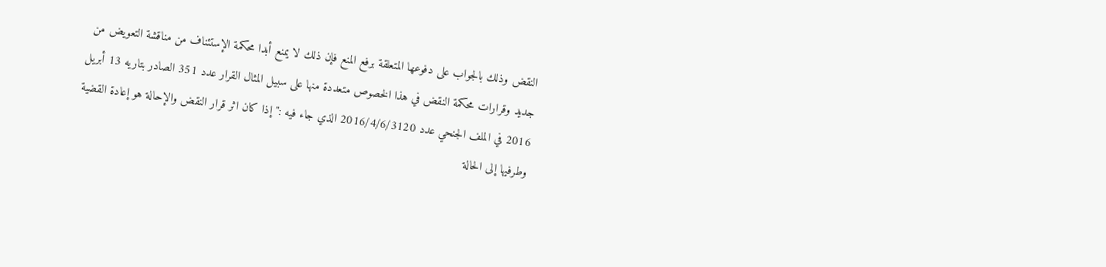النقض وذلك بالجواب على دفوعها المتعلقة برفع المنع فإن ذلك لا يمنع أبدا محكمة الإستئناف من مناقشة التعويض من جديد وقرارات محكمة النقض في هذا الخصوص متعددة منها على سبيل المثال القرار عدد 351 الصادر بتاريه 13 أبريل 2016 في الملف الجنحي عدد 2016/4/6/3120 الذي جاء فيه :" إذا كان اثر قرار النقض والإحالة هو إعادة القضية وطرفيها إلى الحالة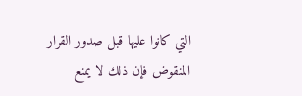التي كانوا عليها قبل صدور القرار المنقوض فإن ذلك لا يمنع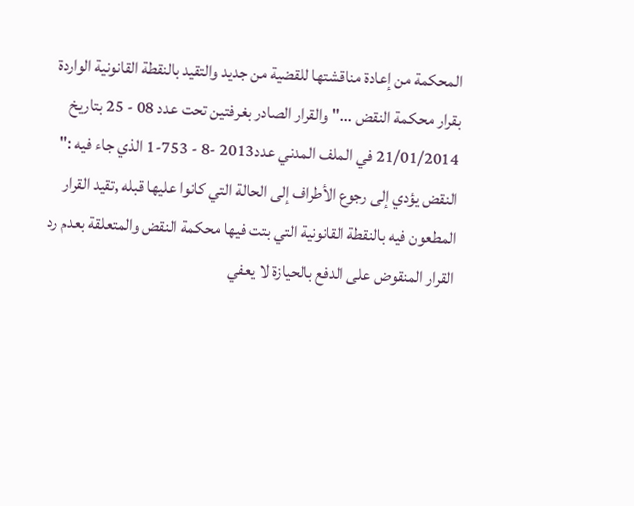المحكمة من إعادة مناقشتها للقضية من جديد والتقيد بالنقطة القانونية الواردة بقرار محكمة النقض ..." والقرار الصادر بغرفتين تحت عدد 08 - 25 بتاريخ 21/01/2014 في الملف المدني عدد2013 -8 - 753-1 الذي جاء فيه :" النقض يؤدي إلى رجوع الأطراف إلى الحالة التي كانوا عليها قبله ,تقيد القرار المطعون فيه بالنقطة القانونية التي بتت فيها محكمة النقض والمتعلقة بعدم رد القرار المنقوض على الدفع بالحيازة لا يعفي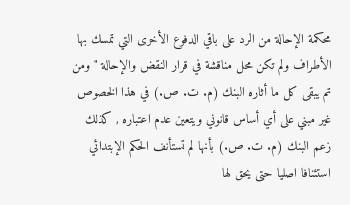محكمة الإحالة من الرد على باقي الدفوع الأخرى التي تمسك بها الأطراف ولم تكن محل مناقشة في قرار النقض والإحالة " ومن تم يبقى كل ما أثاره البنك (م. ت. ص.) في هذا الخصوص غير مبني على أي أساس قانوني ويتعين عدم اعتباره , كذلك زعم البنك (م. ت. ص.) بأنها لم تستأنف الحكم الإبتدائي استئنافا اصليا حتى يحق لها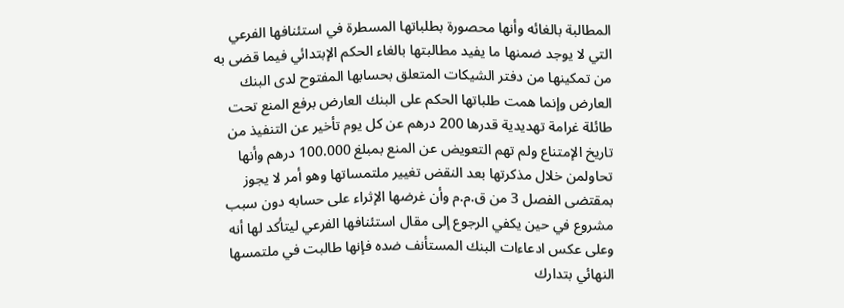المطالبة بالغائه وأنها محصورة بطلباتها المسطرة في استئنافها الفرعي التي لا يوجد ضمنها ما يفيد مطالبتها بالغاء الحكم الإبتدائي فيما قضى به من تمكينها من دفتر الشيكات المتعلق بحسابها المفتوح لدى البنك العارض وإنما همت طلباتها الحكم على البنك العارض برفع المنع تحت طائلة غرامة تهديدية قدرها 200 درهم عن كل يوم تأخير عن التنفيذ من تاريخ الإمتناع ولم تهم التعويض عن المنع بمبلغ 100.000 درهم وأنها تحاولمن خلال مذكرتها بعد النقض تغيير ملتمساتها وهو أمر لا يجوز بمقتضى الفصل 3 من ق.م.م وأن غرضها الإثراء على حسابه دون سبب مشروع في حين يكفي الرجوع إلى مقال استئنافها الفرعي ليتأكد لها أنه وعلى عكس ادعاءات البنك المستأنف ضده فإنها طالبت في ملتمسها النهائي بتدارك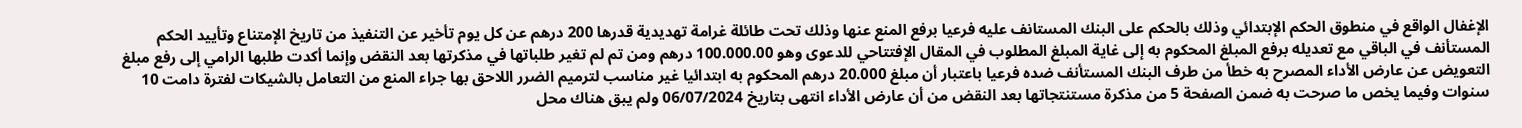الإغفال الواقع في منطوق الحكم الإبتدائي وذلك بالحكم على البنك المستانف عليه فرعيا برفع المنع عنها وذلك تحت طائلة غرامة تهديدية قدرها 200 درهم عن كل يوم تأخير عن التنفيذ من تاريخ الإمتناع وتأييد الحكم المستأنف في الباقي مع تعديله برفع المبلغ المحكوم به إلى غاية المبلغ المطلوب في المقال الإفتتاحي للدعوى وهو 100.000.00 درهم ومن تم لم تغير طلباتها في مذكرتها بعد النقض وإنما أكدت طلبها الرامي إلى رفع مبلغ التعويض عن عارض الأداء المصرح به خطأ من طرف البنك المستأنف ضده فرعيا باعتبار أن مبلغ 20.000 درهم المحكوم به ابتدائيا غير مناسب لترميم الضرر اللاحق بها جراء المنع من التعامل بالشيكات لفترة دامت 10 سنوات وفيما يخص ما صرحت به ضمن الصفحة 5 من مذكرة مستنتجاتها بعد النقض من أن عارض الأداء انتهى بتاريخ 06/07/2024 ولم يبق هناك محل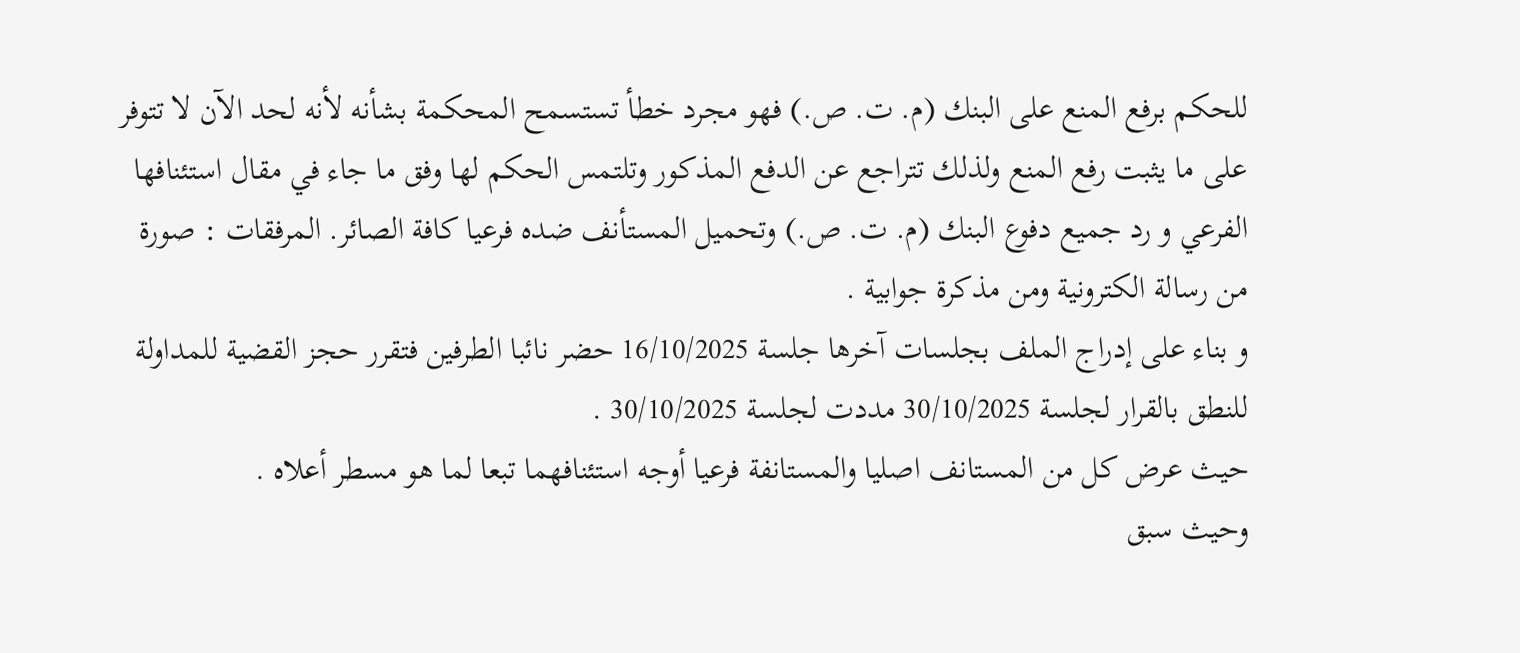للحكم برفع المنع على البنك (م. ت. ص.) فهو مجرد خطأ تستسمح المحكمة بشأنه لأنه لحد الآن لا تتوفر على ما يثبت رفع المنع ولذلك تتراجع عن الدفع المذكور وتلتمس الحكم لها وفق ما جاء في مقال استئنافها الفرعي و رد جميع دفوع البنك (م. ت. ص.) وتحميل المستأنف ضده فرعيا كافة الصائر. المرفقات : صورة من رسالة الكترونية ومن مذكرة جوابية .
و بناء على إدراج الملف بجلسات آخرها جلسة 16/10/2025 حضر نائبا الطرفين فتقرر حجز القضية للمداولة للنطق بالقرار لجلسة 30/10/2025 مددت لجلسة 30/10/2025 .
حيث عرض كل من المستانف اصليا والمستانفة فرعيا أوجه استئنافهما تبعا لما هو مسطر أعلاه .
وحيث سبق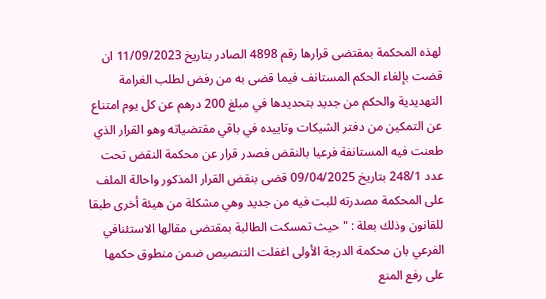لهذه المحكمة بمقتضى قرارها رقم 4898 الصادر بتاريخ 11/09/2023 ان قضت بإلغاء الحكم المستانف فيما قضى به من رفض لطلب الغرامة التهديدية والحكم من جديد بتحديدها في مبلغ 200 درهم عن كل يوم امتناع عن التمكين من دفتر الشيكات وتاييده في باقي مقتضياته وهو القرار الذي طعنت فيه المستانفة فرعيا بالنقض فصدر قرار عن محكمة النقض تحت عدد 248/1 بتاريخ 09/04/2025 قضى بنقض القرار المذكور واحالة الملف على المحكمة مصدرته للبت فيه من جديد وهي مشكلة من هيئة أخرى طبقا للقانون وذلك بعلة : " حيث تمسكت الطالبة بمقتضى مقالها الاستئنافي الفرعي بان محكمة الدرجة الأولى اغفلت التنصيص ضمن منطوق حكمها على رفع المنع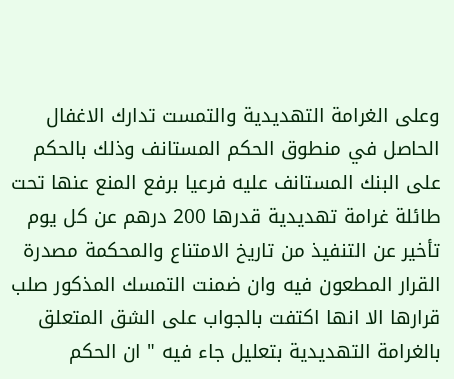وعلى الغرامة التهديدية والتمست تدارك الاغفال الحاصل في منطوق الحكم المستانف وذلك بالحكم على البنك المستانف عليه فرعيا برفع المنع عنها تحت طائلة غرامة تهديدية قدرها 200 درهم عن كل يوم تأخير عن التنفيذ من تاريخ الامتناع والمحكمة مصدرة القرار المطعون فيه وان ضمنت التمسك المذكور صلب قرارها الا انها اكتفت بالجواب على الشق المتعلق بالغرامة التهديدية بتعليل جاء فيه " ان الحكم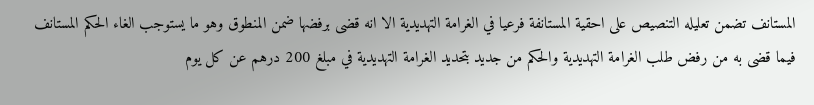المستانف تضمن تعليله التنصيص على احقية المستانفة فرعيا في الغرامة التهديدية الا انه قضى برفضها ضمن المنطوق وهو ما يستوجب الغاء الحكم المستانف فيما قضى به من رفض طلب الغرامة التهديدية والحكم من جديد بتحديد الغرامة التهديدية في مبلغ 200 درهم عن كل يوم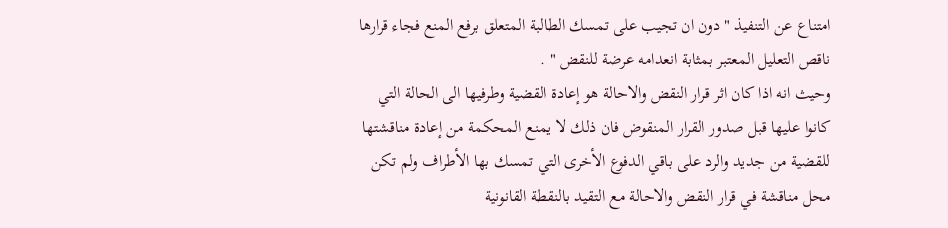امتناع عن التنفيذ " دون ان تجيب على تمسك الطالبة المتعلق برفع المنع فجاء قرارها ناقص التعليل المعتبر بمثابة انعدامه عرضة للنقض " .
وحيث انه اذا كان اثر قرار النقض والاحالة هو إعادة القضية وطرفيها الى الحالة التي كانوا عليها قبل صدور القرار المنقوض فان ذلك لا يمنع المحكمة من إعادة مناقشتها للقضية من جديد والرد على باقي الدفوع الأخرى التي تمسك بها الأطراف ولم تكن محل مناقشة في قرار النقض والاحالة مع التقيد بالنقطة القانونية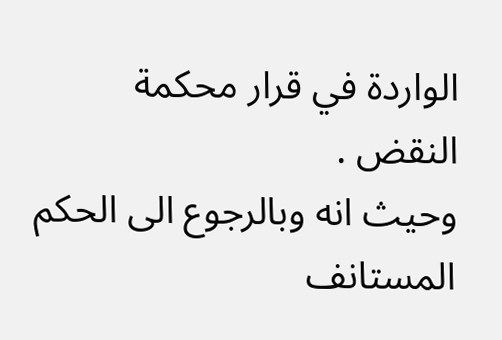الواردة في قرار محكمة النقض .
وحيث انه وبالرجوع الى الحكم المستانف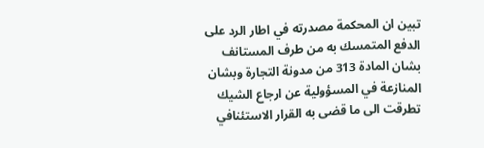تبين ان المحكمة مصدرته في اطار الرد على الدفع المتمسك به من طرف المستانف بشان المادة 313 من مدونة التجارة وبشان المنازعة في المسؤولية عن ارجاع الشيك تطرقت الى ما قضى به القرار الاستئنافي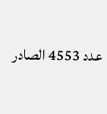عدد 4553 الصادر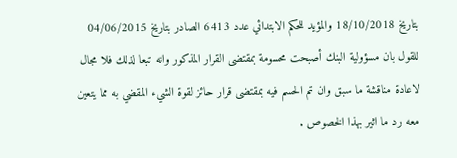بتاريخ 18/10/2018 والمؤيد للحكم الابتدائي عدد 6413 الصادر بتاريخ 04/06/2015 للقول بان مسؤولية البنك أصبحت محسومة بمقتضى القرار المذكور وانه تبعا لذلك فلا مجال لاعادة مناقشة ما سبق وان تم الحسم فيه بمقتضى قرار حائز لقوة الشيء المقضي به مما يتعين معه رد ما اثير بهذا الخصوص .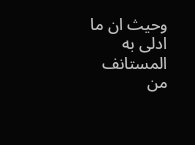وحيث ان ما ادلى به المستانف من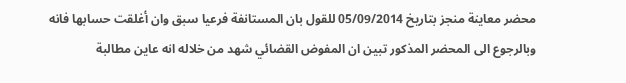محضر معاينة منجز بتاريخ 05/09/2014 للقول بان المستانفة فرعيا سبق وان أغلقت حسابها فانه وبالرجوع الى المحضر المذكور تبين ان المفوض القضائي شهد من خلاله انه عاين مطالبة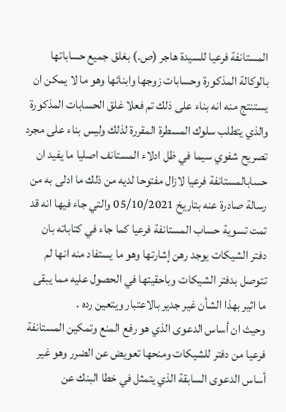المستانفة فرعيا للسيدة هاجر (ص.) بغلق جميع حساباتها بالوكالة المذكورة وحسابات زوجها وابنائها وهو ما لا يمكن ان يستنتج منه انه بناء على ذلك تم فعلا غلق الحسابات المذكورة والذي يتطلب سلوك المسطرة المقررة لذلك وليس بناء على مجرد تصريح شفوي سيما في ظل ادلاء المستانف اصليا ما يفيد ان حسابالمستانفة فرعيا لازال مفتوحا لديه من ذلك ما ادلى به من رسالة صادرة عنه بتاريخ 05/10/2021 والتي جاء فيها انه قد تمت تسوية حساب المستانفة فرعيا كما جاء في كتاباته بان دفتر الشيكات يوجد رهن إشارتها وهو ما يستفاد منه انها لم تتوصل بدفتر الشيكات وباحقيتها في الحصول عليه مما يبقى ما اثير بهذا الشأن غير جدير بالاعتبار ويتعين رده .
وحيث ان أساس الدعوى الذي هو رفع المنع وتمكين المستانفة فرعيا من دفتر للشيكات ومنحها تعويض عن الضرر وهو غير أساس الدعوى السابقة الذي يتمثل في خطا البنك عن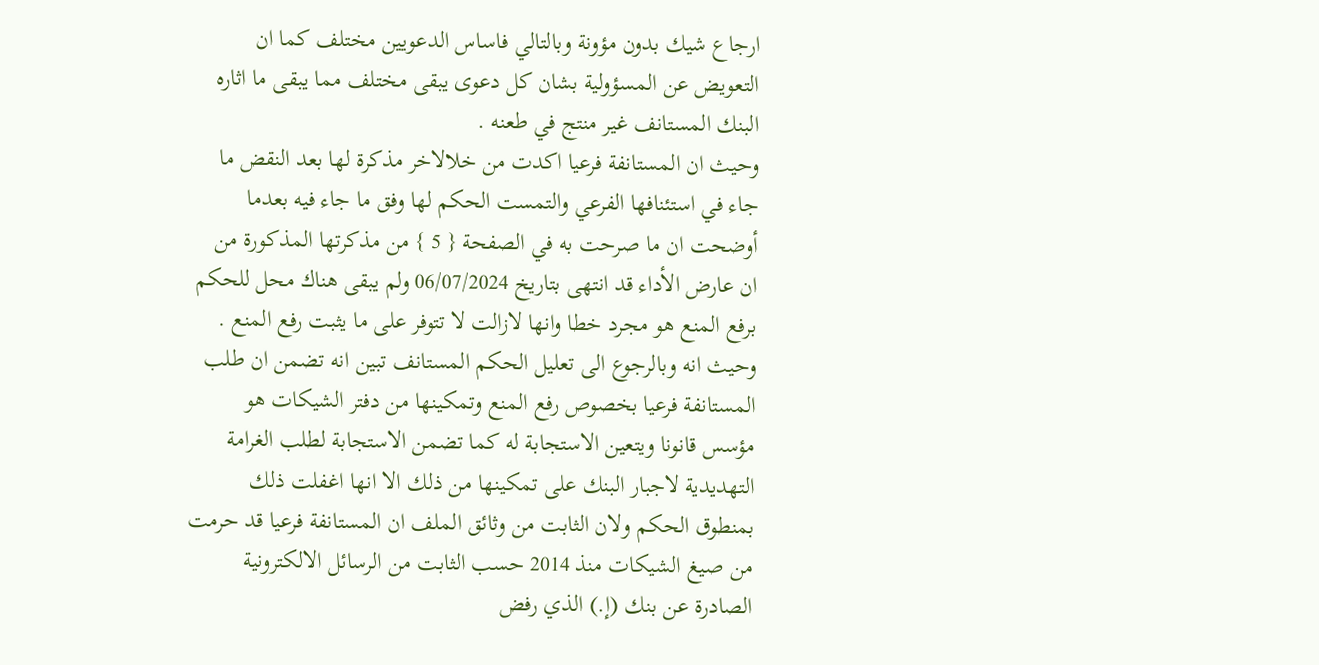ارجاع شيك بدون مؤونة وبالتالي فاساس الدعويين مختلف كما ان التعويض عن المسؤولية بشان كل دعوى يبقى مختلف مما يبقى ما اثاره البنك المستانف غير منتج في طعنه .
وحيث ان المستانفة فرعيا اكدت من خلالاخر مذكرة لها بعد النقض ما جاء في استئنافها الفرعي والتمست الحكم لها وفق ما جاء فيه بعدما أوضحت ان ما صرحت به في الصفحة { 5 } من مذكرتها المذكورة من ان عارض الأداء قد انتهى بتاريخ 06/07/2024 ولم يبقى هناك محل للحكم برفع المنع هو مجرد خطا وانها لازالت لا تتوفر على ما يثبت رفع المنع .
وحيث انه وبالرجوع الى تعليل الحكم المستانف تبين انه تضمن ان طلب المستانفة فرعيا بخصوص رفع المنع وتمكينها من دفتر الشيكات هو مؤسس قانونا ويتعين الاستجابة له كما تضمن الاستجابة لطلب الغرامة التهديدية لاجبار البنك على تمكينها من ذلك الا انها اغفلت ذلك بمنطوق الحكم ولان الثابت من وثائق الملف ان المستانفة فرعيا قد حرمت من صيغ الشيكات منذ 2014 حسب الثابت من الرسائل الالكترونية الصادرة عن بنك (إ.) الذي رفض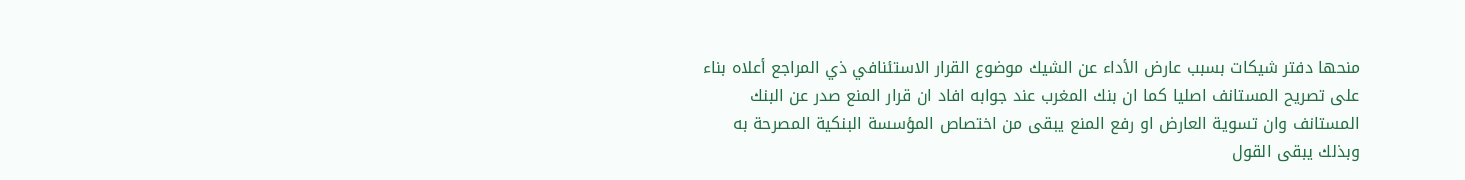منحها دفتر شيكات بسبب عارض الأداء عن الشيك موضوع القرار الاستئنافي ذي المراجع أعلاه بناء على تصريح المستانف اصليا كما ان بنك المغرب عند جوابه افاد ان قرار المنع صدر عن البنك المستانف وان تسوية العارض او رفع المنع يبقى من اختصاص المؤسسة البنكية المصرحة به وبذلك يبقى القول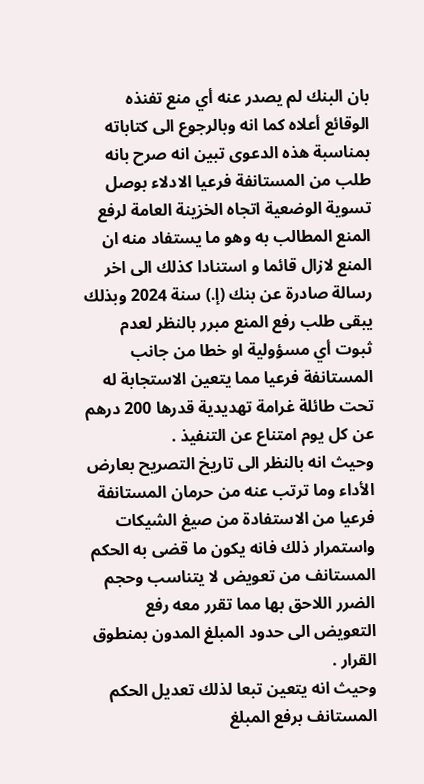بان البنك لم يصدر عنه أي منع تفنذه الوقائع أعلاه كما انه وبالرجوع الى كتاباته بمناسبة هذه الدعوى تبين انه صرح بانه طلب من المستانفة فرعيا الادلاء بوصل تسوية الوضعية اتجاه الخزينة العامة لرفع المنع المطالب به وهو ما يستفاد منه ان المنع لازال قائما و استنادا كذلك الى اخر رسالة صادرة عن بنك (إ.) سنة 2024 وبذلك يبقى طلب رفع المنع مبرر بالنظر لعدم ثبوت أي مسؤولية او خطا من جانب المستانفة فرعيا مما يتعين الاستجابة له تحت طائلة غرامة تهديدية قدرها 200 درهم عن كل يوم امتناع عن التنفيذ .
وحيث انه بالنظر الى تاريخ التصريح بعارض الأداء وما ترتب عنه من حرمان المستانفة فرعيا من الاستفادة من صيغ الشيكات واستمرار ذلك فانه يكون ما قضى به الحكم المستانف من تعويض لا يتناسب وحجم الضرر اللاحق بها مما تقرر معه رفع التعويض الى حدود المبلغ المدون بمنطوق القرار .
وحيث انه يتعين تبعا لذلك تعديل الحكم المستانف برفع المبلغ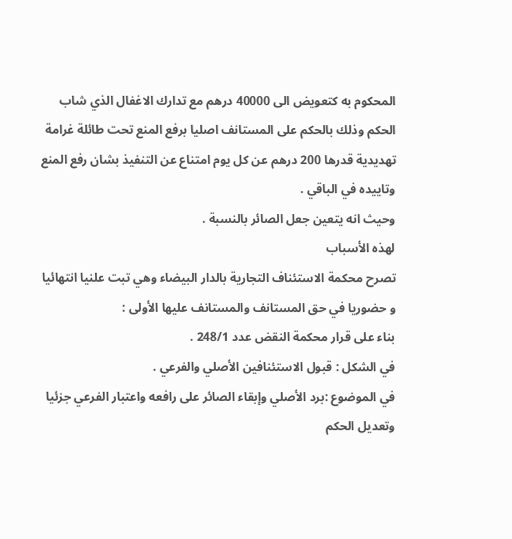المحكوم به كتعويض الى 40000 درهم مع تدارك الاغفال الذي شاب الحكم وذلك بالحكم على المستانف اصليا برفع المنع تحت طائلة غرامة تهديدية قدرها 200 درهم عن كل يوم امتناع عن التنفيذ بشان رفع المنع وتاييده في الباقي .
وحيث انه يتعين جعل الصائر بالنسبة .
لهذه الأسباب
تصرح محكمة الاستئناف التجارية بالدار البيضاء وهي تبت علنيا انتهائيا و حضوريا في حق المستانف والمستانف عليها الأولى :
بناء على قرار محكمة النقض عدد 248/1 .
في الشكل : قبول الاستئنافين الأصلي والفرعي .
في الموضوع :برد الأصلي وإبقاء الصائر على رافعه واعتبار الفرعي جزئيا وتعديل الحكم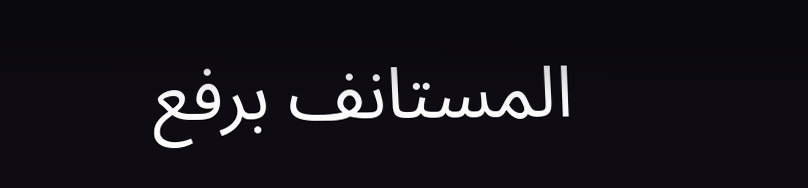المستانف برفع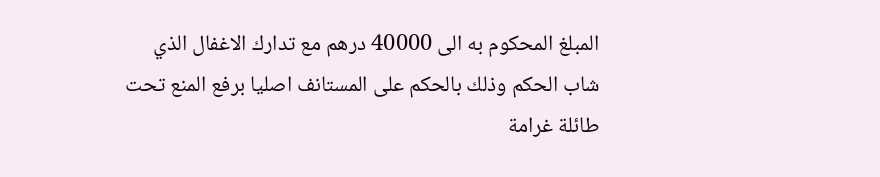المبلغ المحكوم به الى 40000 درهم مع تدارك الاغفال الذي شاب الحكم وذلك بالحكم على المستانف اصليا برفع المنع تحت طائلة غرامة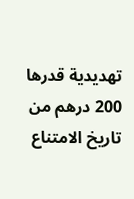تهديدية قدرها 200 درهم من تاريخ الامتناع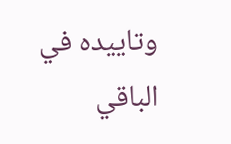وتاييده في الباقي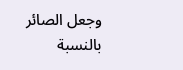وجعل الصائر بالنسبة